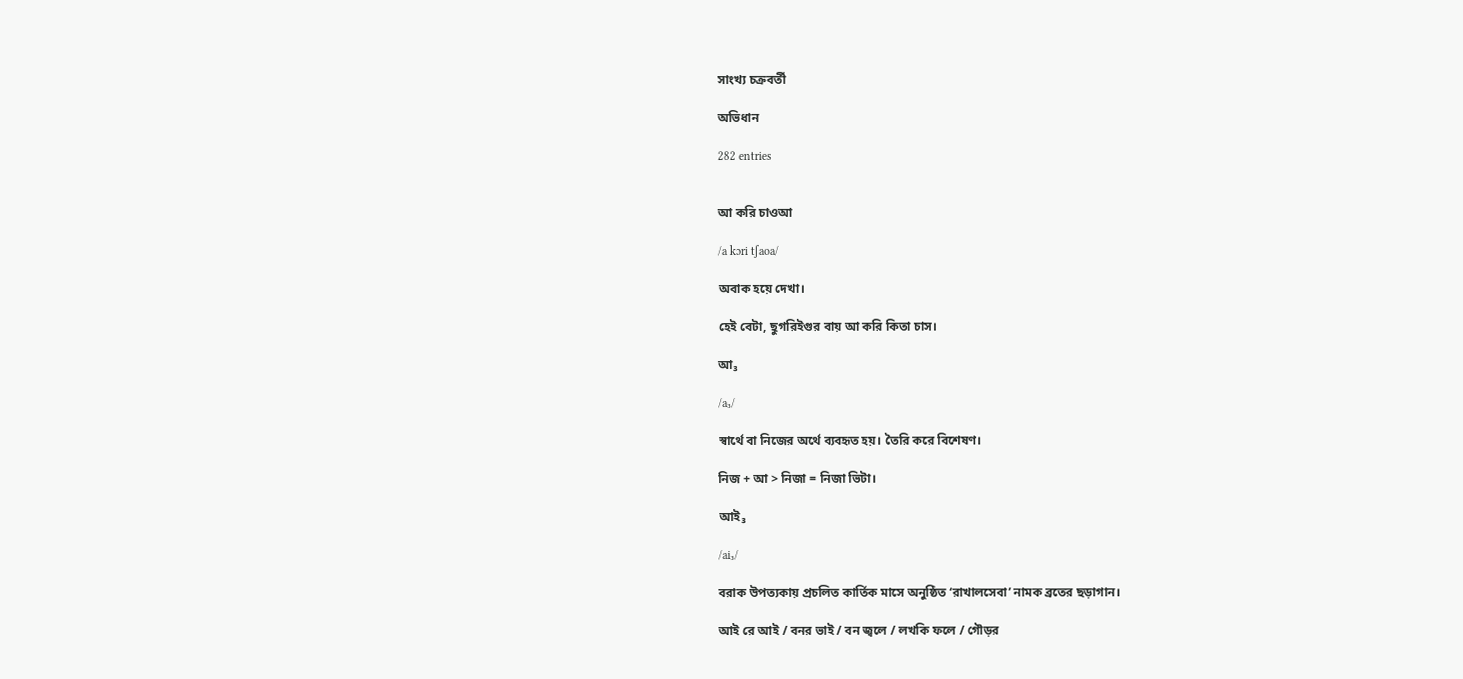সাংখ্য চক্রবর্তী

অভিধান

282 entries


আ করি চাওআ

/a kɔri tʃaoa/

অবাক হয়ে দেখা।

হেই বেটা, ছুগরিইগুর বায় আ করি কিতা চাস।

আ₃

/a₃/

স্বার্থে বা নিজের অর্থে ব্যবহৃত হয়। তৈরি করে বিশেষণ।

নিজ + আ > নিজা = নিজা ভিটা।

আই₃

/ai₃/

বরাক উপত্যকায় প্রচলিত কার্তিক মাসে অনুষ্ঠিত ‘রাখালসেবা’ নামক ব্রতের ছড়াগান।

আই রে আই / বনর ভাই / বন জ্বলে / লখকি ফলে / গৌড়র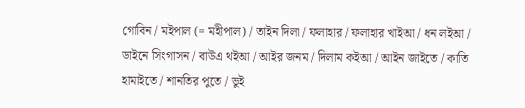গোবিন / মইপাল (= মহীপাল) / তাইন দিলা / ফলাহার / ফলাহার খাইআ / ধন লইআ / ডাইনে সিংগাসন / বাউএ থইআ / আইর জনম / দিলাম কইআ / আইন জাইতে / কাতি হামাইতে / শানতির পুতে / ভুই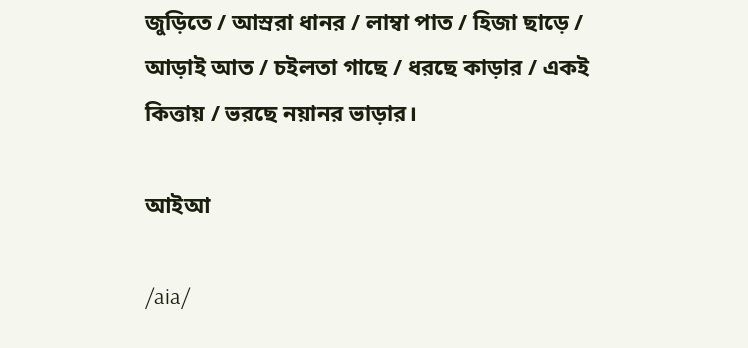জুড়িতে / আস্ররা ধানর / লাম্বা পাত / হিজা ছাড়ে / আড়াই আত / চইলতা গাছে / ধরছে কাড়ার / একই কিত্তায় / ভরছে নয়ানর ভাড়ার।

আইআ

/aia/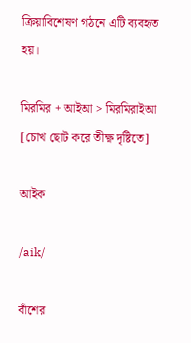ক্রিয়াবিশেষণ গঠনে এটি ব্যবহৃত হয়।

মিরমির + আইআ > মিরমিরাইআ [চোখ ছোট করে তীক্ষ্ণ দৃষ্টিতে]

আইক

/aik/

বাঁশের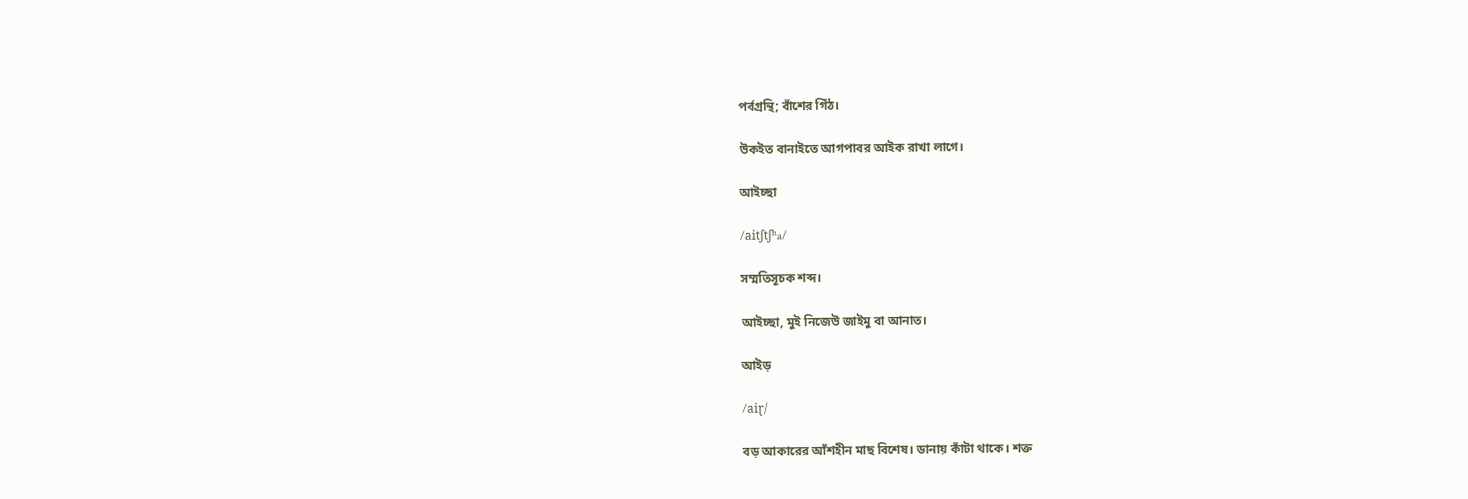পর্বগ্রন্থি; বাঁশের গিঁঠ।

উকইত বানাইতে আগপাবর আইক রাখা লাগে।

আইচ্ছা

/aitʃtʃʰa/

সম্মতিসূচক শব্দ।

আইচ্ছা, মুই নিজেউ জাইমু বা আনাত।

আইড়

/aiɽ/

বড় আকারের আঁশহীন মাছ বিশেষ। ডানায় কাঁটা থাকে। শক্ত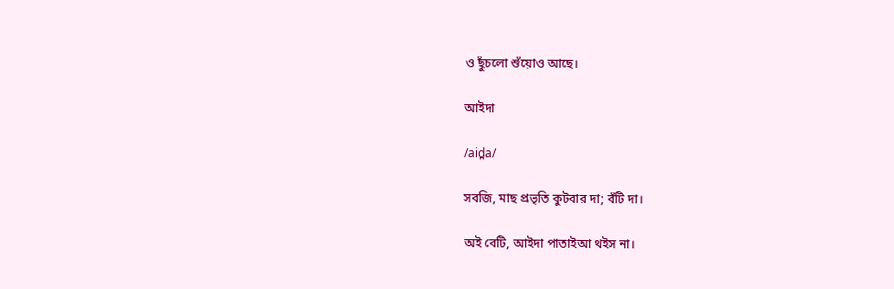ও ছুঁচলো শুঁয়োও আছে।

আইদা

/aid̪a/

সবজি, মাছ প্রভৃতি কুটবার দা; বঁটি দা।

অই বেটি, আইদা পাতাইআ থইস না।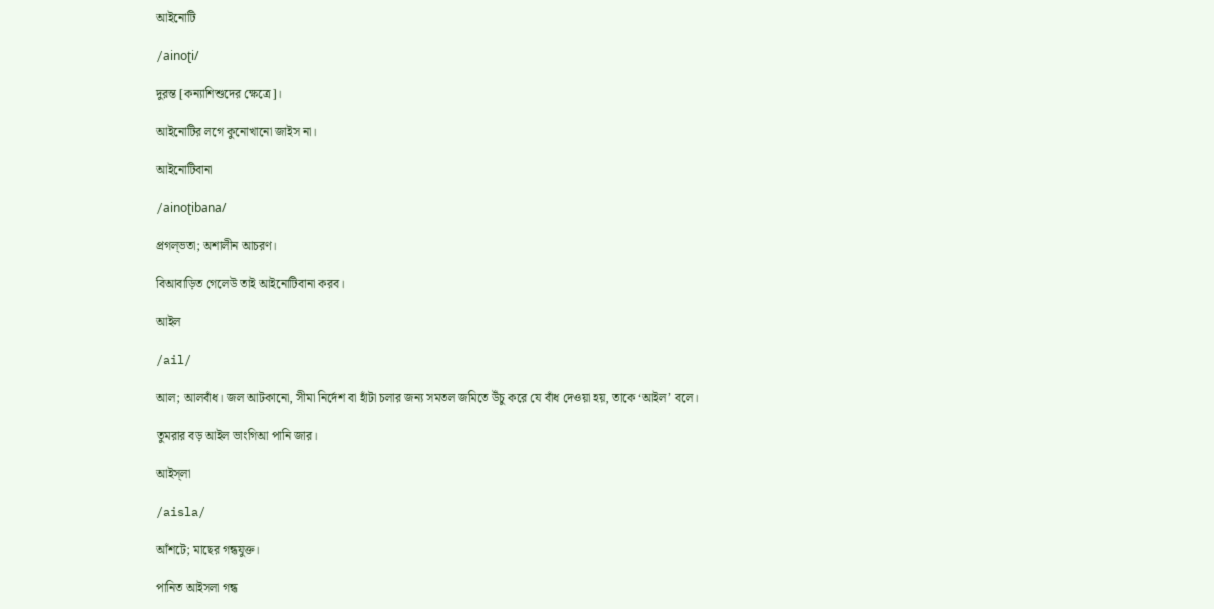আইনোটি

/ainoʈi/

দুরন্ত [কন্যাশিশুদের ক্ষেত্রে]।

আইনোটির লগে কুনোখানো জাইস না।

আইনোটিবানা

/ainoʈibana/

প্রগল্‌ভতা; অশালীন আচরণ।

বিআবাড়িত গেলেউ তাই আইনোটিবানা করব।

আইল

/ail/

আল; আলবাঁধ। জল আটকানো, সীমা নির্দেশ বা হাঁটা চলার জন্য সমতল জমিতে উঁচু করে যে বাঁধ দেওয়া হয়, তাকে ‘আইল’ বলে।

তুমরার বড় আইল ভাংগিআ পানি জার।

আইস্‌লা

/aisla/

আঁশটে; মাছের গন্ধযুক্ত।

পানিত আইসলা গন্ধ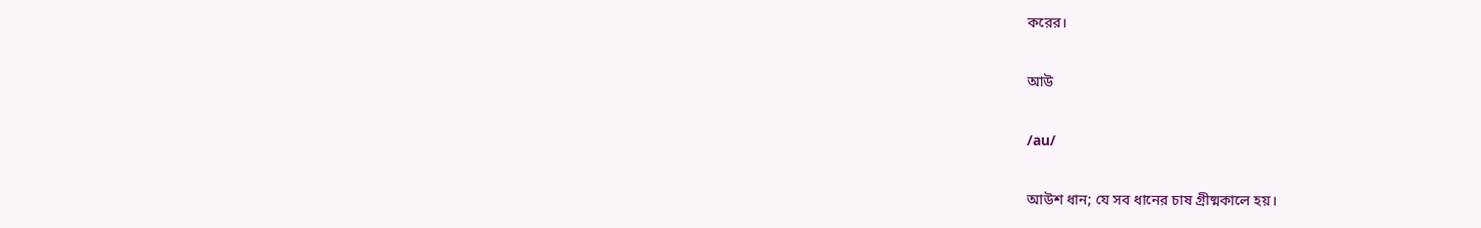করের।

আউ

/au/

আউশ ধান; যে সব ধানের চাষ গ্রীষ্মকালে হয়।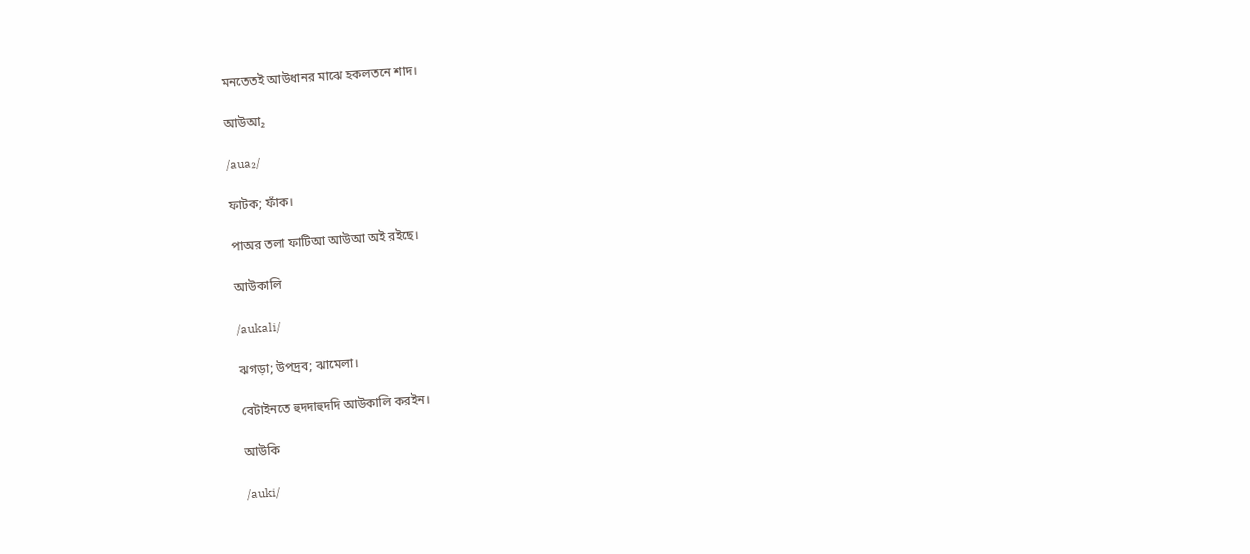মনতেতই আউধানর মাঝে হকলতনে শাদ।

আউআ₂

/aua₂/

ফাটক; ফাঁক।

পাঅর তলা ফাটিআ আউআ অই রইছে।

আউকালি

/aukali/

ঝগড়া; উপদ্রব; ঝামেলা।

বেটাইনতে হুদদাহুদদি আউকালি করইন।

আউকি

/auki/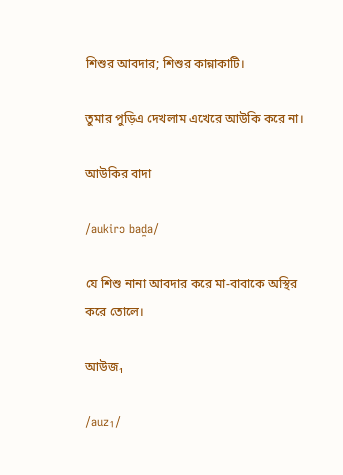শিশুর আবদার; শিশুর কান্নাকাটি।

তুমার পুড়িএ দেখলাম এখেরে আউকি করে না।

আউকির বাদা

/aukirɔ bad̪a/

যে শিশু নানা আবদার করে মা-বাবাকে অস্থির করে তোলে।

আউজ₁

/auz₁/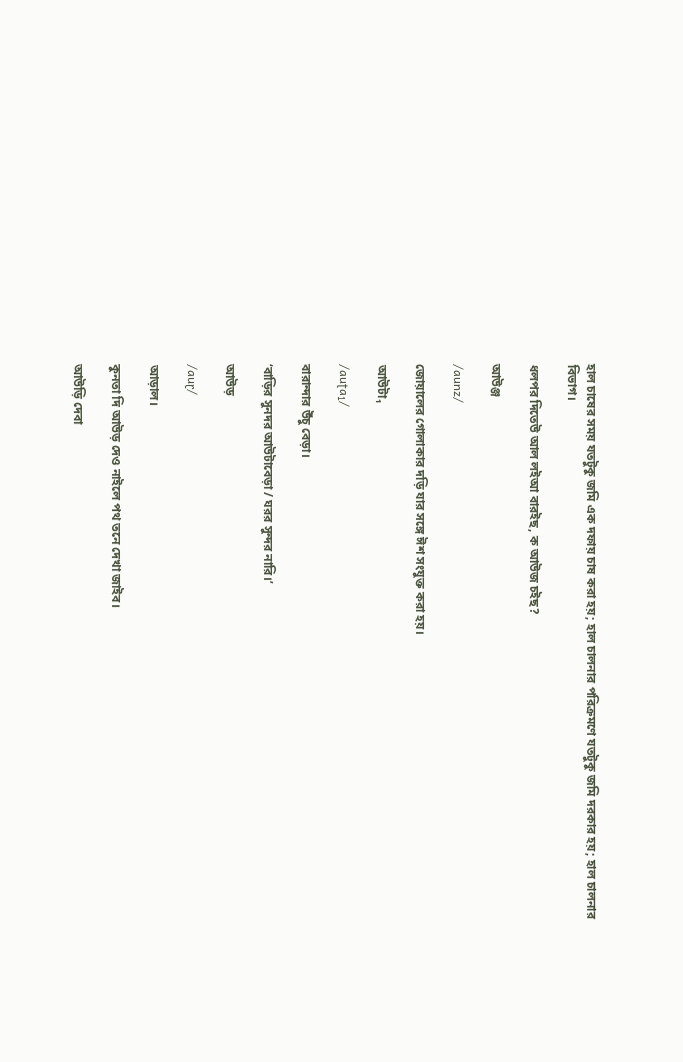হাল চাষের সময় যতটুকু জমি এক দফায় চাষ করা হয়; হাল চালনার পরিক্রমণে যতটুকু জমি দরকার হয়; হাল চালনার বিভাগ।

ধলপর দিতেউ আল লইআ বারইছ, ক আউজ চইছ?

আউঞ্জ

/aunz/

জোয়ালের গোলাকার দড়ি যার সঙ্গে ঈশ সংযুক্ত করা হয়।

আউটা₁

/auʈa₁/

বারান্দার উঁচু বেড়া।

‘বাড়ির সুনদর আউটাবেড়া / ঘরর সুন্দর নারি।’

আউড়

/auɽ/

আড়াল।

কুনতা দি আউড় দেও নাইলে পথ তনে দেখা জাইব।

আউড়ি দেবা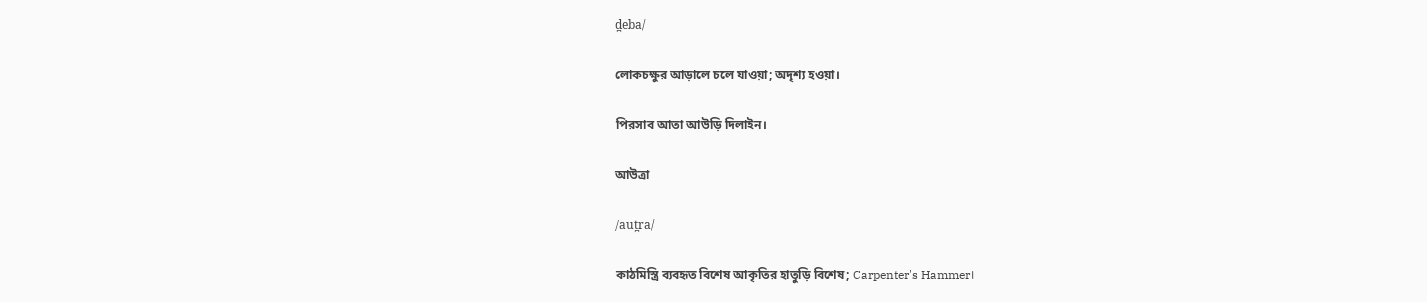d̪eba/

লোকচক্ষুর আড়ালে চলে যাওয়া; অদৃশ্য হওয়া।

পিরসাব আতা আউড়ি দিলাইন।

আউত্রা

/aut̪ra/

কাঠমিস্ত্রি ব্যবহৃত বিশেষ আকৃতির হাতুড়ি বিশেষ; Carpenter's Hammer।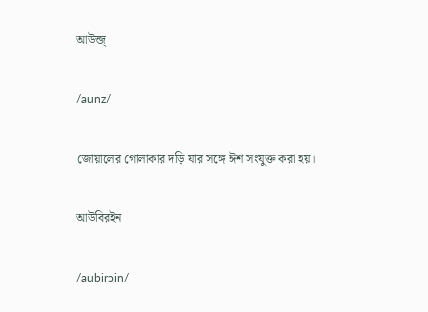আউন্জ্

/aunz/

জোয়ালের গোলাকার দড়ি যার সঙ্গে ঈশ সংযুক্ত করা হয়।

আউবিরইন

/aubirɔin/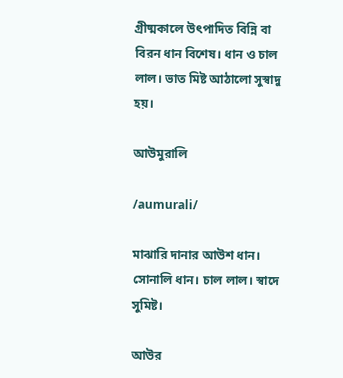গ্রীষ্মকালে উৎপাদিত বিন্নি বা বিরন ধান বিশেষ। ধান ও চাল লাল। ভাত মিষ্ট আঠালো সুস্বাদু হয়।

আউমুরালি

/aumurali/

মাঝারি দানার আউশ ধান। সোনালি ধান। চাল লাল। স্বাদে সুমিষ্ট।

আউর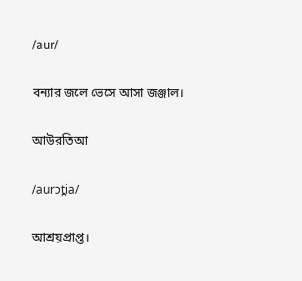/aur/

বন্যার জলে ভেসে আসা জঞ্জাল।

আউরতিআ

/aurɔt̪ia/

আশ্রয়প্রাপ্ত।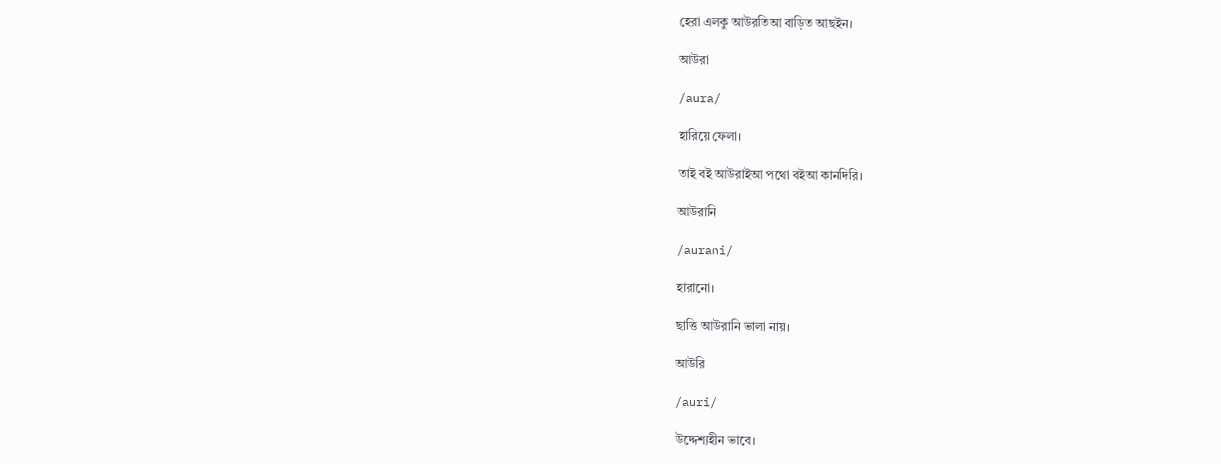হেরা এলকু আউরতিআ বাড়িত আছইন।

আউরা

/aura/

হারিয়ে ফেলা।

তাই বই আউরাইআ পথো বইআ কানদিরি।

আউরানি

/aurani/

হারানো।

ছাত্তি আউরানি ভালা নায়।

আউরি

/auri/

উদ্দেশ্যহীন ভাবে।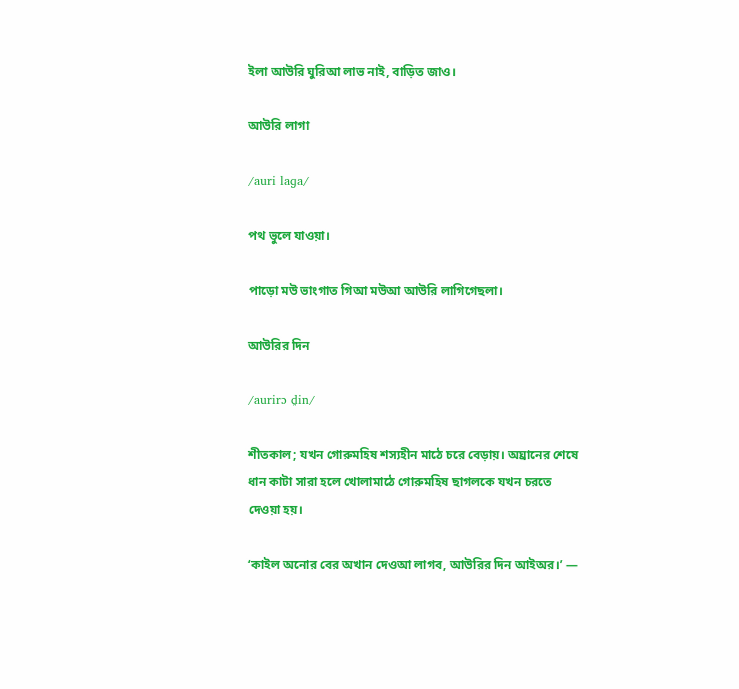ইলা আউরি ঘুরিআ লাভ নাই, বাড়িত জাও।

আউরি লাগা

/auri laɡa/

পথ ভুলে যাওয়া।

পাড়ো মউ ভাংগাত গিআ মউআ আউরি লাগিগেছলা।

আউরির দিন

/aurirɔ d̪in/

শীতকাল; যখন গোরুমহিষ শস্যহীন মাঠে চরে বেড়ায়। অঘ্রানের শেষে ধান কাটা সারা হলে খোলামাঠে গোরুমহিষ ছাগলকে যখন চরতে দেওয়া হয়।

‘কাইল অনোর বের অখান দেওআ লাগব, আউরির দিন আইঅর।’ —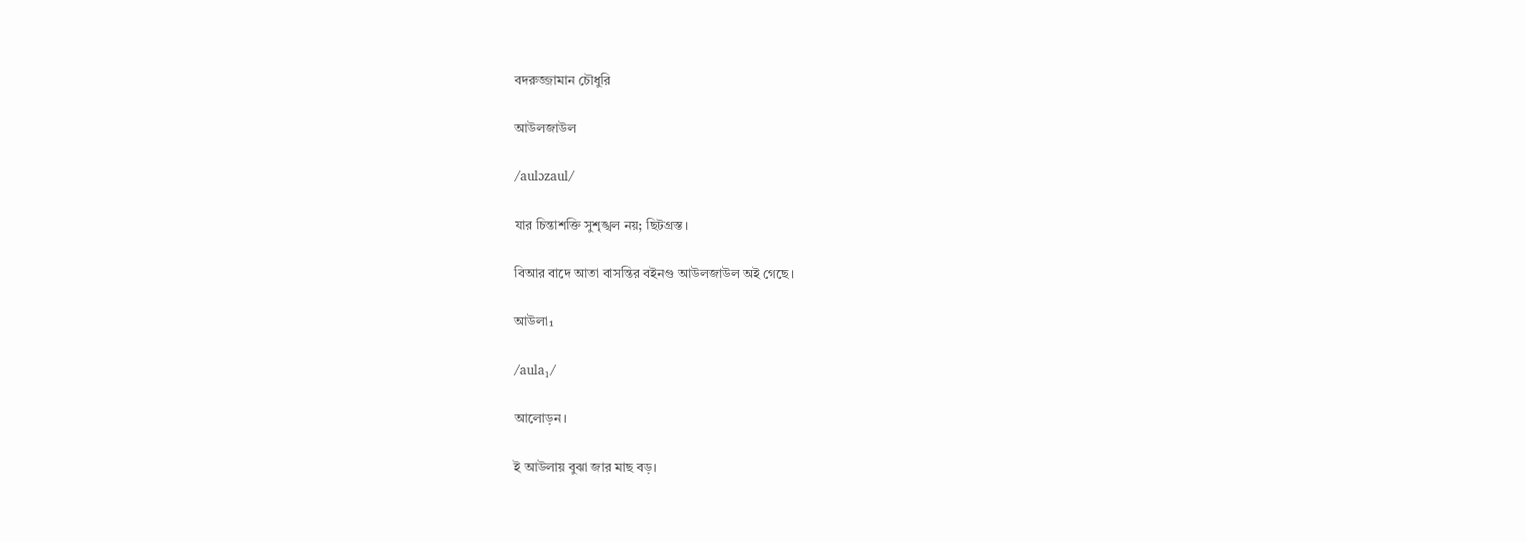বদরুজ্জামান চৌধুরি

আউলজাউল

/aulɔzaul/

যার চিন্তাশক্তি সুশৃঙ্খল নয়; ছিটগ্রস্ত।

বিআর বাদে আতা বাসন্তির বইনগু আউলজাউল অই গেছে।

আউলা₁

/aula₁/

আলোড়ন।

ই আউলায় বুঝা জার মাছ বড়।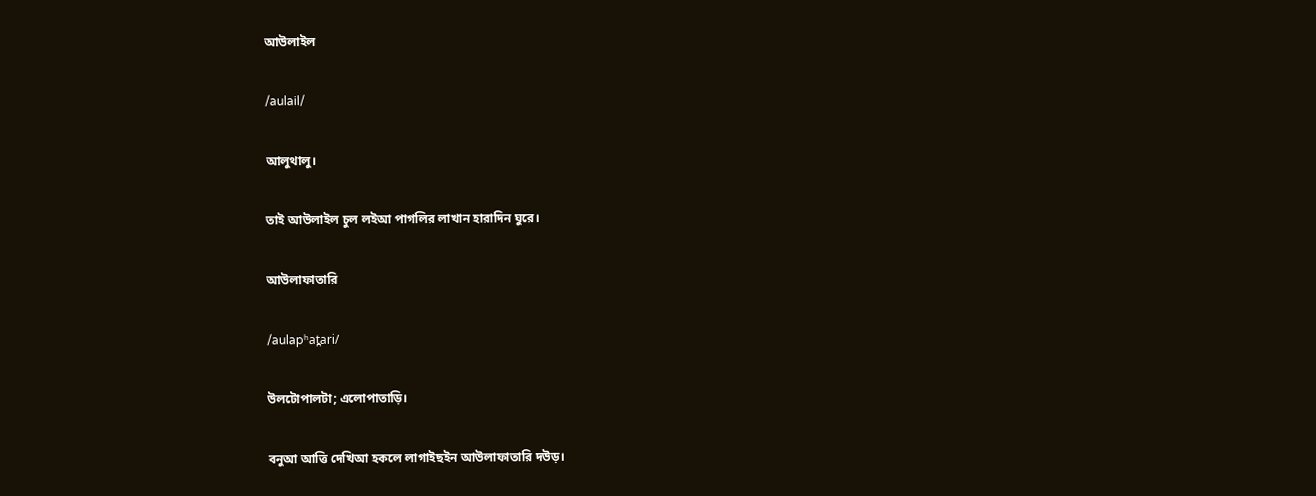আউলাইল

/aulail/

আলুথালু।

তাই আউলাইল চুল লইআ পাগলির লাখান হারাদিন ঘুরে।

আউলাফাতারি

/aulapʰat̪ari/

উলটোপালটা; এলোপাতাড়ি।

বনুআ আত্তি দেখিআ হকলে লাগাইছইন আউলাফাতারি দউড়।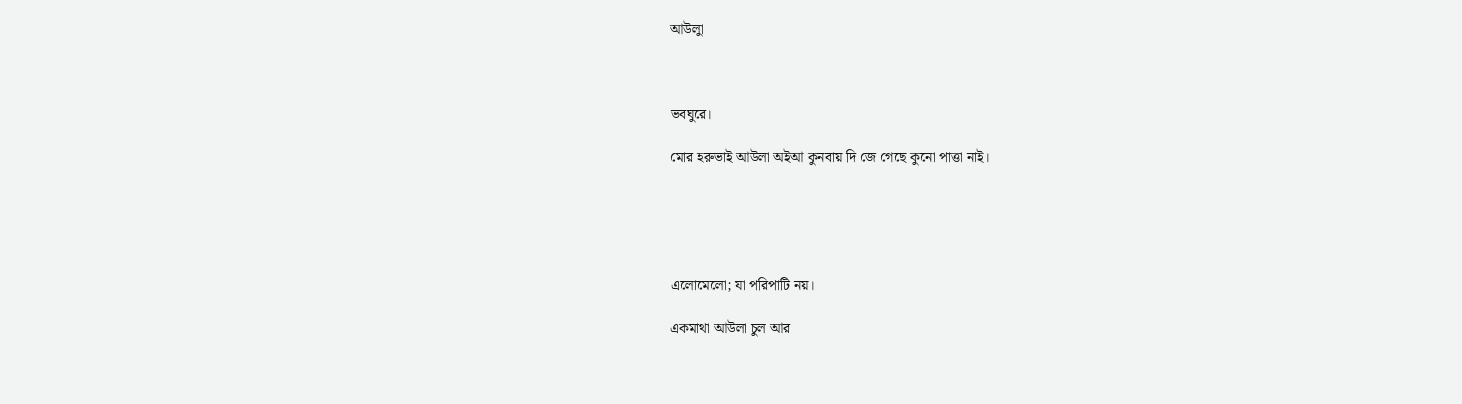আউলাু



ভবঘুরে।

মোর হরুভাই আউলা অইআ কুনবায় দি জে গেছে কুনো পাত্তা নাই।





এলোমেলো; যা পরিপাটি নয়।

একমাথা আউলা চুল আর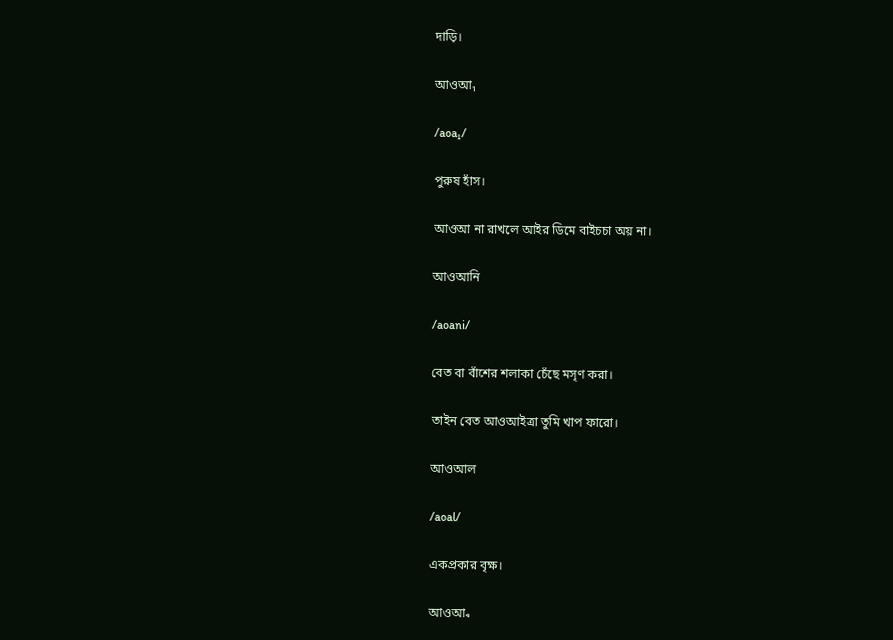দাড়ি।

আওআ₁

/aoa₁/

পুরুষ হাঁস।

আওআ না রাখলে আইর ডিমে বাইচচা অয় না।

আওআনি

/aoani/

বেত বা বাঁশের শলাকা চেঁছে মসৃণ করা।

তাইন বেত আওআইত্রা তুমি খাপ ফারো।

আওআল

/aoal/

একপ্রকার বৃক্ষ।

আওআ্ব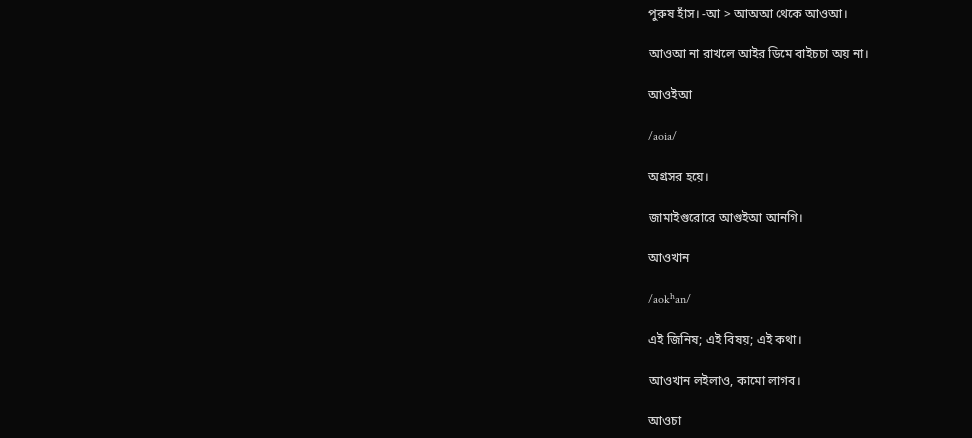পুরুষ হাঁস। -আ > আঅআ থেকে আওআ।

আওআ না রাখলে আইর ডিমে বাইচচা অয় না।

আওইআ

/aoia/

অগ্রসর হয়ে।

জামাইগুরোরে আগুইআ আনগি।

আওখান

/aokʰan/

এই জিনিষ; এই বিষয়; এই কথা।

আওখান লইলাও, কামো লাগব।

আওচা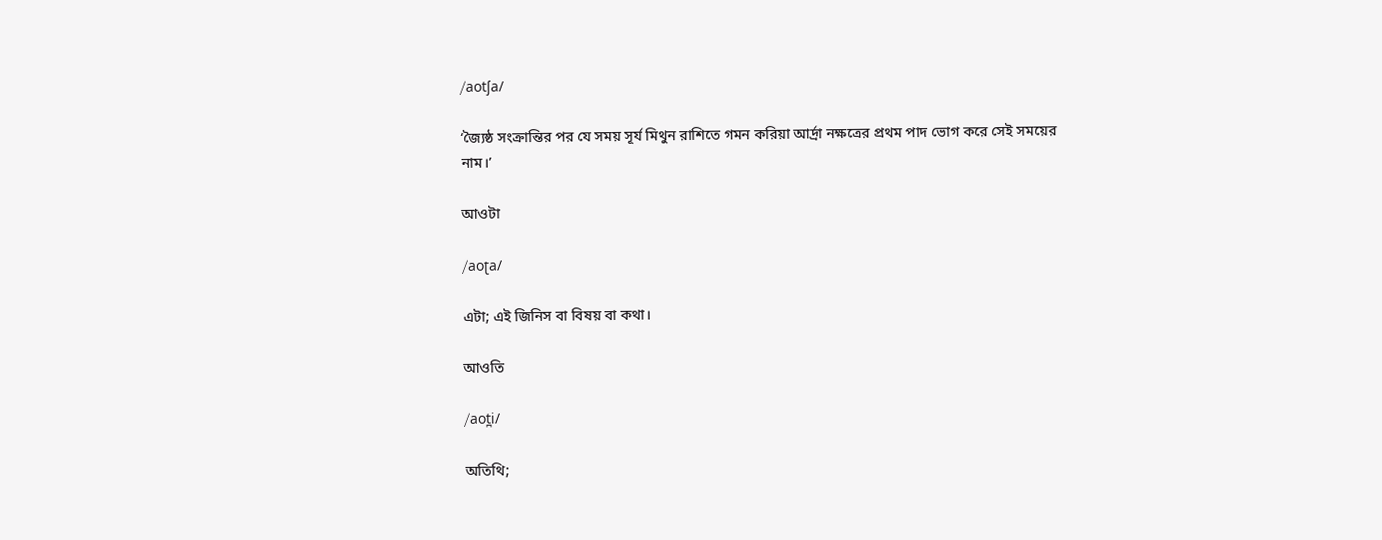/aotʃa/

‘জ্যৈষ্ঠ সংক্রান্তির পর যে সময় সূর্য মিথুন রাশিতে গমন করিয়া আর্দ্রা নক্ষত্রের প্রথম পাদ ভোগ করে সেই সময়ের নাম।’

আওটা

/aoʈa/

এটা; এই জিনিস বা বিষয় বা কথা।

আওতি

/aot̪i/

অতিথি;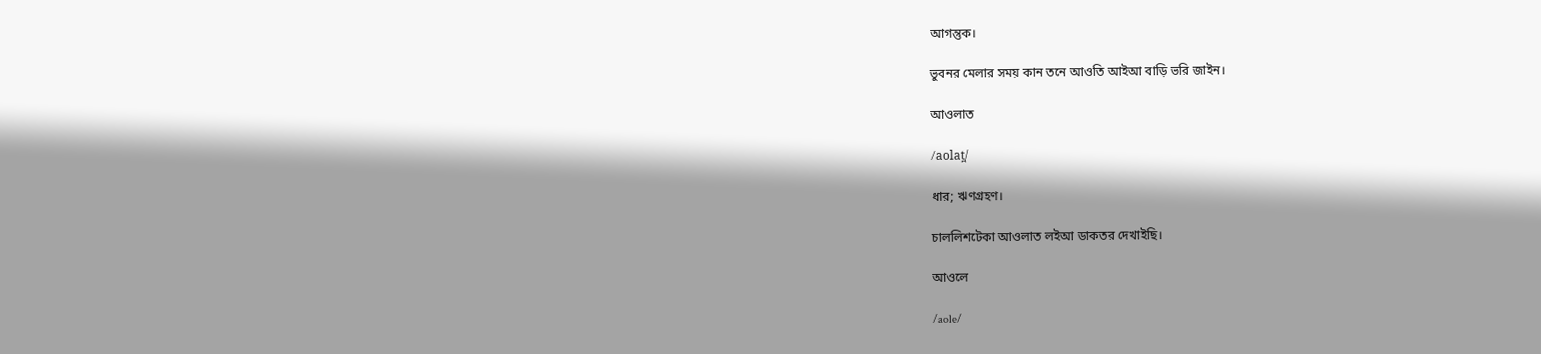আগন্তুক।

ভুবনর মেলার সময় কান তনে আওতি আইআ বাড়ি ভরি জাইন।

আওলাত

/aolat̪/

ধার; ঋণগ্রহণ।

চাললিশটেকা আওলাত লইআ ডাকতর দেখাইছি।

আওলে

/aole/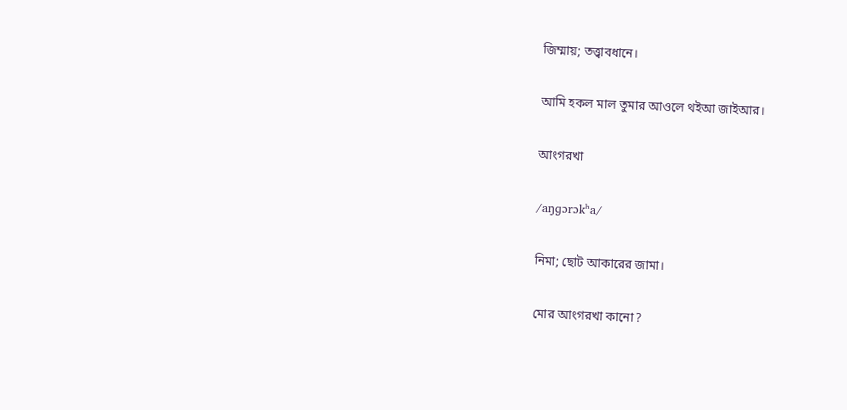জিম্মায়; তত্ত্বাবধানে।

আমি হকল মাল তুমার আওলে থইআ জাইআর।

আংগরখা

/aŋɡɔrɔkʰa/

নিমা; ছোট আকারের জামা।

মোর আংগরখা কানো?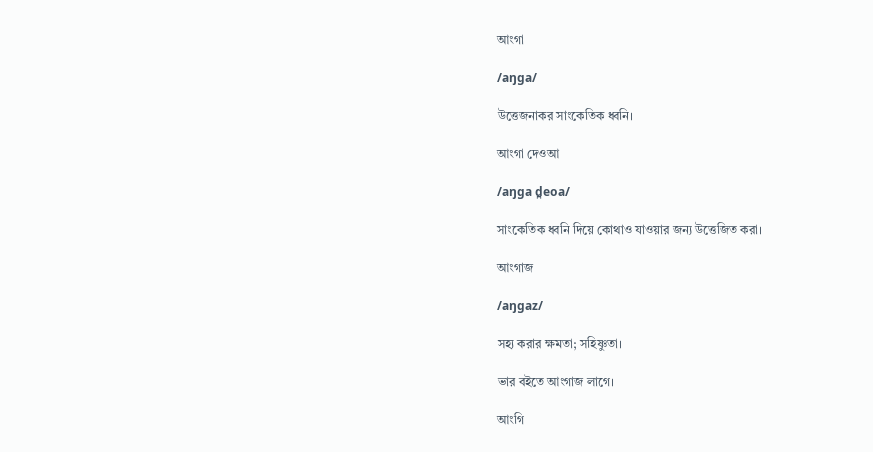আংগা

/aŋɡa/

উত্তেজনাকর সাংকেতিক ধ্বনি।

আংগা দেওআ

/aŋɡa d̪eoa/

সাংকেতিক ধ্বনি দিয়ে কোথাও যাওয়ার জন্য উত্তেজিত করা।

আংগাজ

/aŋɡaz/

সহ্য করার ক্ষমতা; সহিষ্ণুতা।

ভার বইতে আংগাজ লাগে।

আংগি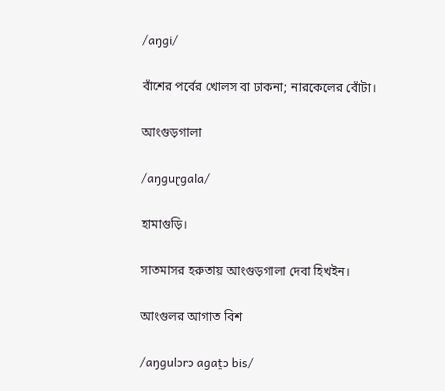/aŋɡi/

বাঁশের পর্বের খোলস বা ঢাকনা; নারকেলের বোঁটা।

আংগুড়গালা

/aŋɡuɽɡala/

হামাগুড়ি।

সাতমাসর হরুতায় আংগুড়গালা দেবা হিখইন।

আংগুলর আগাত বিশ

/aŋɡulɔrɔ aɡat̪ɔ bis/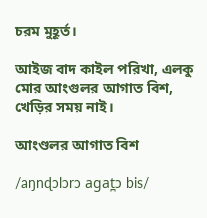চরম মুহূর্ত।

আইজ বাদ কাইল পরিখা, এলকু মোর আংগুলর আগাত বিশ, খেড়ির সময় নাই।

আংণ্ডলর আগাত বিশ

/aŋnɖɔlɔrɔ aɡat̪ɔ bis/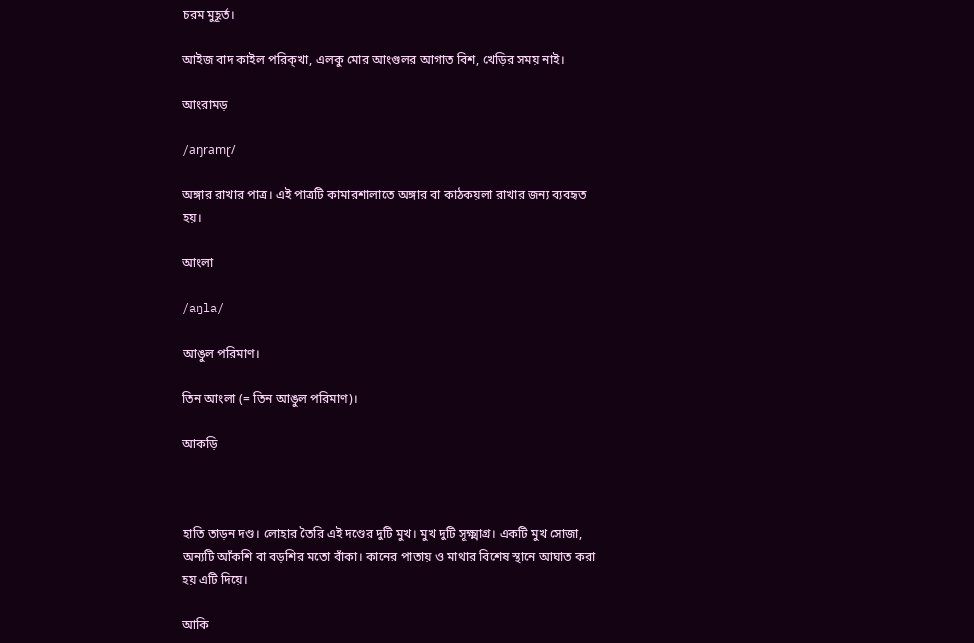চরম মুহূর্ত।

আইজ বাদ কাইল পরিক্খা, এলকু মোর আংগুলর আগাত বিশ, খেড়ির সময় নাই।

আংরামড়

/aŋramɽ/

অঙ্গার রাখার পাত্র। এই পাত্রটি কামারশালাতে অঙ্গার বা কাঠকয়লা রাখার জন্য ব্যবহৃত হয়।

আংলা

/aŋla/

আঙুল পরিমাণ।

তিন আংলা (= তিন আঙুল পরিমাণ)।

আকড়ি



হাতি তাড়ন দণ্ড। লোহার তৈরি এই দণ্ডের দুটি মুখ। মুখ দুটি সূক্ষ্মাগ্র। একটি মুখ সোজা, অন্যটি আঁকশি বা বড়শির মতো বাঁকা। কানের পাতায় ও মাথার বিশেষ স্থানে আঘাত করা হয় এটি দিয়ে।

আকি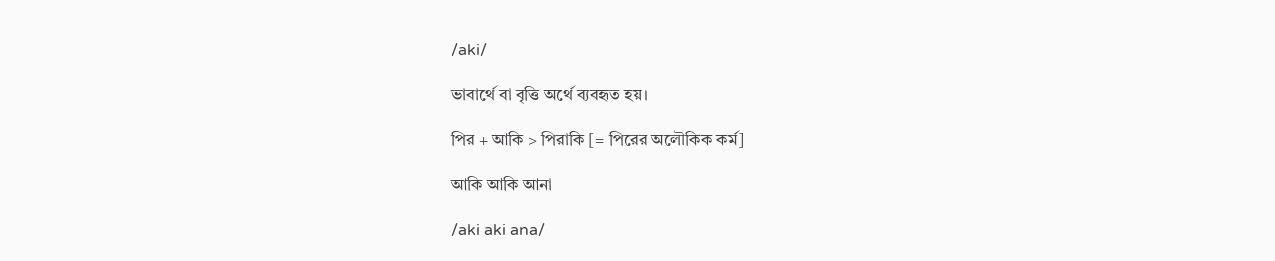/aki/

ভাবার্থে বা বৃত্তি অর্থে ব্যবহৃত হয়।

পির + আকি > পিরাকি [= পিরের অলৌকিক কর্ম]

আকি আকি আনা

/aki aki ana/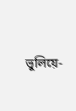ভুলিয়ে-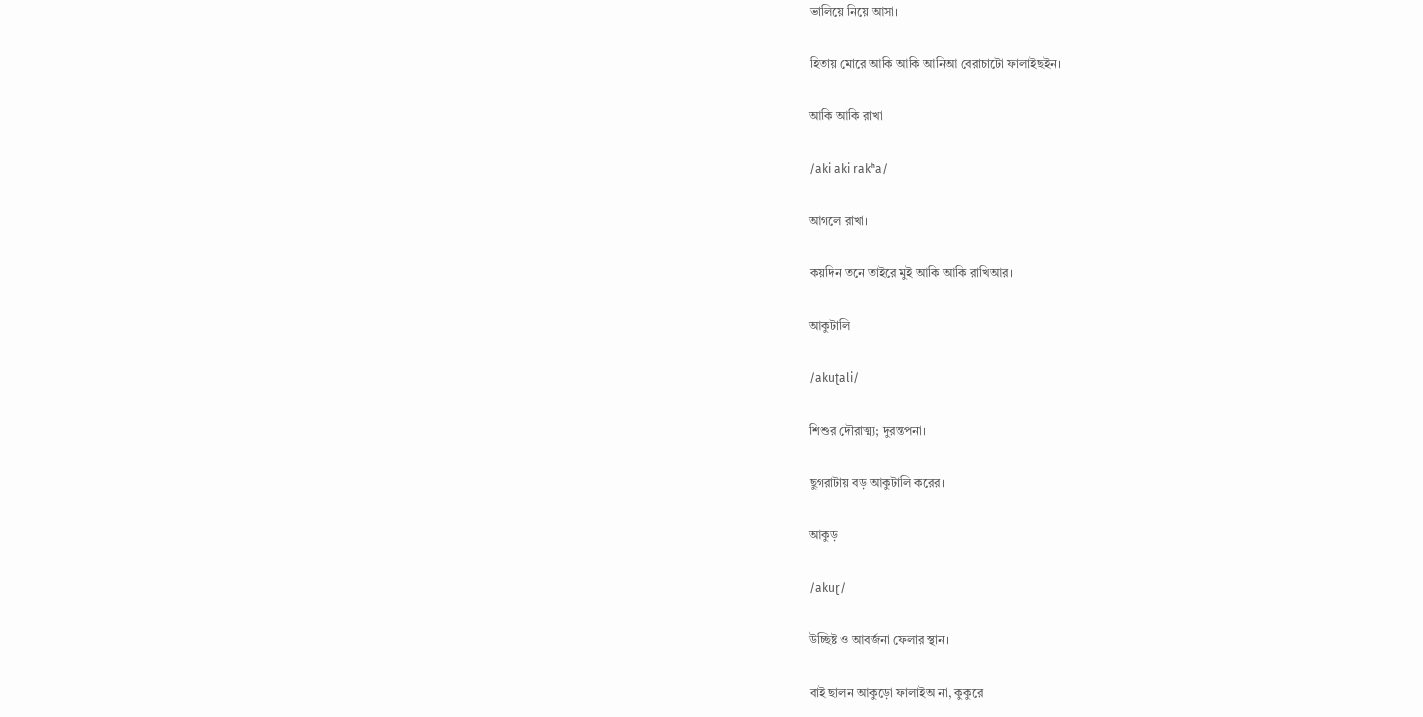ভালিয়ে নিয়ে আসা।

হিতায় মোরে আকি আকি আনিআ বেরাচাটো ফালাইছইন।

আকি আকি রাখা

/aki aki rakʰa/

আগলে রাখা।

কয়দিন তনে তাইরে মুই আকি আকি রাখিআর।

আকুটালি

/akuʈali/

শিশুর দৌরাত্ম্য; দুরন্তপনা।

ছুগরাটায় বড় আকুটালি করের।

আকুড়

/akuɽ/

উচ্ছিষ্ট ও আবর্জনা ফেলার স্থান।

বাই ছালন আকুড়ো ফালাইঅ না, কুকুরে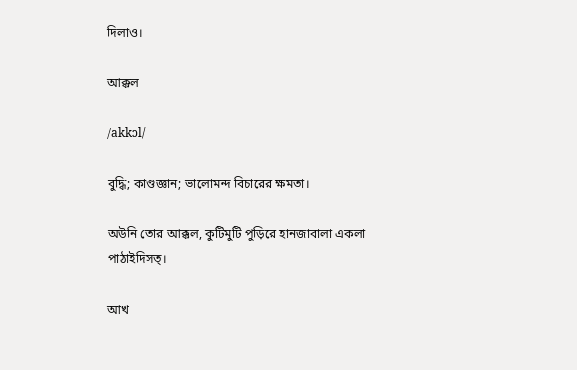দিলাও।

আক্কল

/akkɔl/

বুদ্ধি; কাণ্ডজ্ঞান; ভালোমন্দ বিচারের ক্ষমতা।

অউনি তোর আক্কল, কুটিমুটি পুড়িরে হানজাবালা একলা পাঠাইদিসত্।

আখ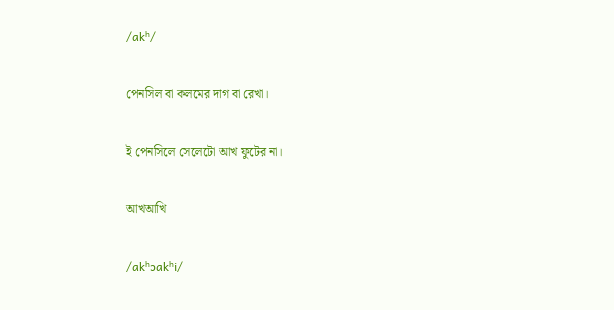/akʰ/

পেনসিল বা কলমের দাগ বা রেখা।

ই পেনসিলে সেলেটো আখ ফুটের না।

আখআখি

/akʰɔakʰi/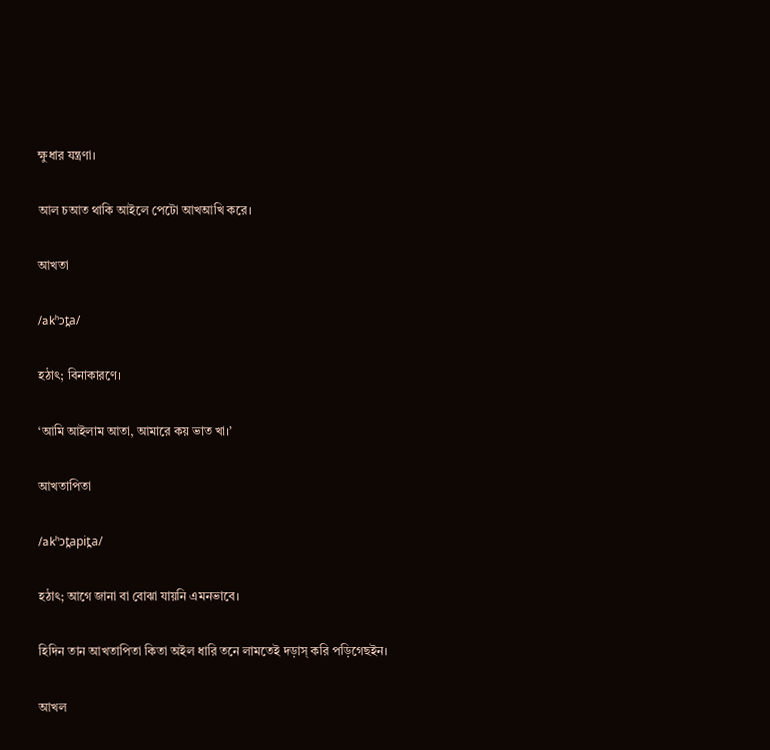ক্ষুধার যন্ত্রণা।

আল চআত থাকি আইলে পেটো আখআখি করে।

আখতা

/akʰɔt̪a/

হঠাৎ; বিনাকারণে।

‘আমি আইলাম আতা, আমারে কয় ভাত খা।’

আখতাপিতা

/akʰɔt̪apit̪a/

হঠাৎ; আগে জানা বা বোঝা যায়নি এমনভাবে।

হিদিন তান আখতাপিতা কিতা অইল ধারি তনে লামতেই দড়াস্ করি পড়িগেছইন।

আখল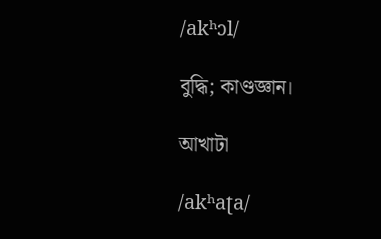/akʰɔl/

বুদ্ধি; কাণ্ডজ্ঞান।

আখাটা

/akʰaʈa/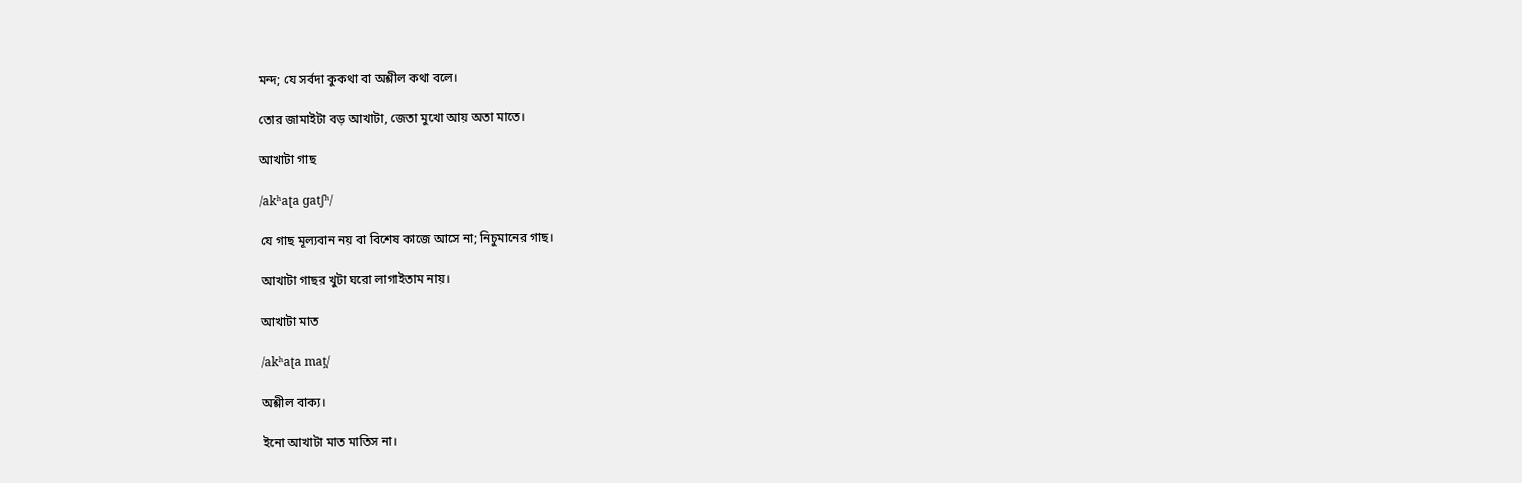মন্দ; যে সর্বদা কুকথা বা অশ্লীল কথা বলে।

তোর জামাইটা বড় আখাটা, জেতা মুখো আয় অতা মাতে।

আখাটা গাছ

/akʰaʈa ɡatʃʰ/

যে গাছ মূল্যবান নয় বা বিশেষ কাজে আসে না; নিচুমানের গাছ।

আখাটা গাছর খুটা ঘরো লাগাইতাম নায়।

আখাটা মাত

/akʰaʈa mat̪/

অশ্লীল বাক্য।

ইনো আখাটা মাত মাতিস না।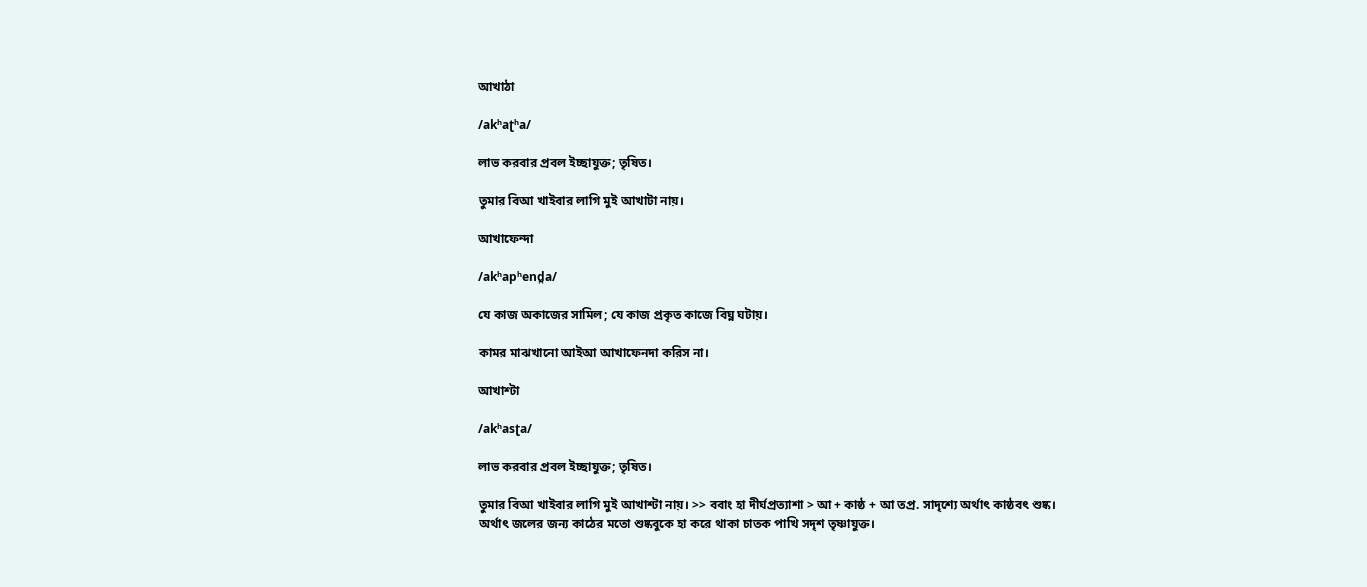আখাঠা

/akʰaʈʰa/

লাভ করবার প্রবল ইচ্ছাযুক্ত; তৃষিত।

তুমার বিআ খাইবার লাগি মুই আখাটা নায়।

আখাফেন্দা

/akʰapʰend̪a/

যে কাজ অকাজের সামিল; যে কাজ প্রকৃত কাজে বিঘ্ন ঘটায়।

কামর মাঝখানো আইআ আখাফেনদা করিস না।

আখাশ্টা

/akʰasʈa/

লাভ করবার প্রবল ইচ্ছাযুক্ত; তৃষিত।

তুমার বিআ খাইবার লাগি মুই আখাশ্টা নায়। >> ববাং হা দীর্ঘপ্রত্যাশা > আ + কাষ্ঠ + আ তপ্র. সাদৃশ্যে অর্থাৎ কাষ্ঠবৎ শুষ্ক। অর্থাৎ জলের জন্য কাঠের মতো শুষ্কবুকে হা করে থাকা চাতক পাখি সদৃশ তৃষ্ণাযুক্ত।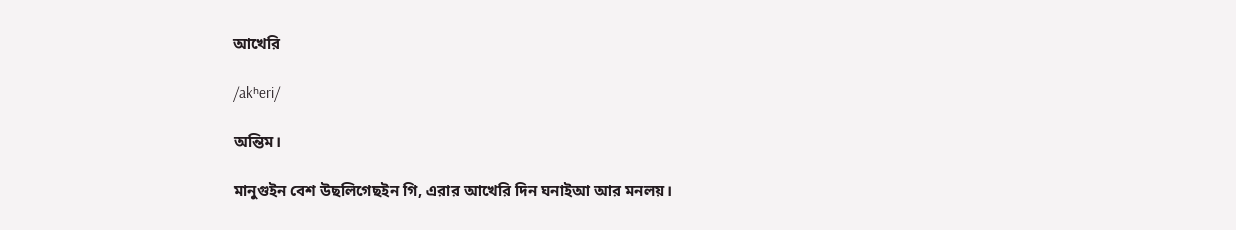আখেরি

/akʰeri/

অন্তিম।

মানুগুইন বেশ উছলিগেছইন গি, এরার আখেরি দিন ঘনাইআ আর মনলয়।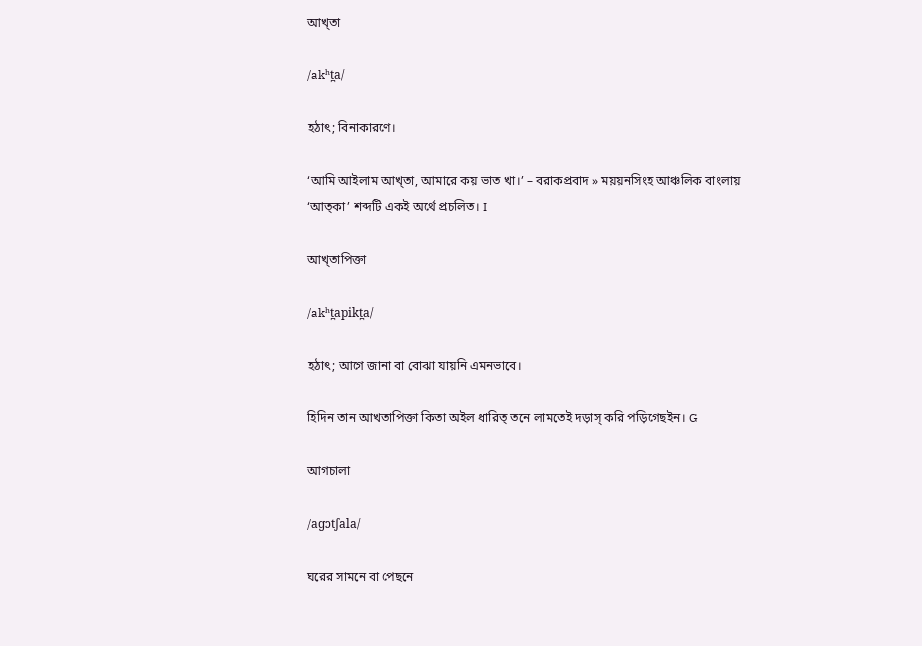আখ্তা

/akʰt̪a/

হঠাৎ; বিনাকারণে।

‘আমি আইলাম আখ্তা, আমারে কয় ভাত খা।’ – বরাকপ্রবাদ » ময়য়নসিংহ আঞ্চলিক বাংলায় ‘আত্কা’ শব্দটি একই অর্থে প্রচলিত। I

আখ্তাপিক্তা

/akʰt̪apikt̪a/

হঠাৎ; আগে জানা বা বোঝা যায়নি এমনভাবে।

হিদিন তান আখতাপিক্তা কিতা অইল ধারিত্ তনে লামতেই দড়াস্ করি পড়িগেছইন। G

আগচালা

/aɡɔtʃala/

ঘরের সামনে বা পেছনে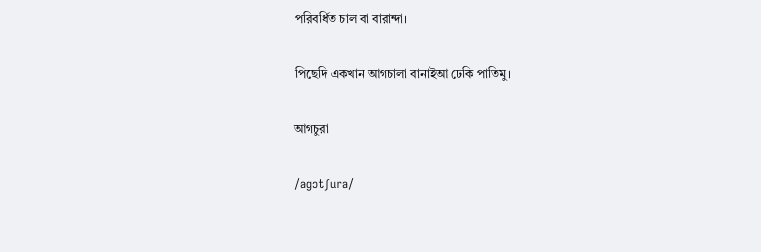পরিবর্ধিত চাল বা বারান্দা।

পিছেদি একখান আগচালা বানাইআ ঢেকি পাতিমু।

আগচুরা

/aɡɔtʃura/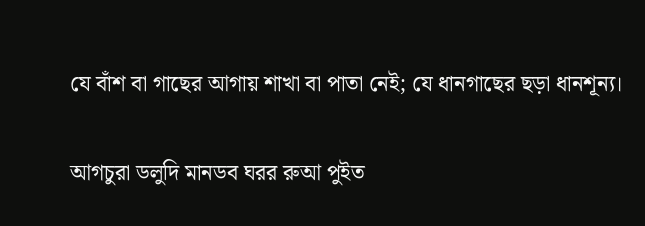যে বাঁশ বা গাছের আগায় শাখা বা পাতা নেই; যে ধানগাছের ছড়া ধানশূন্য।

আগচুরা ডলুদি মানডব ঘরর রুআ পুইত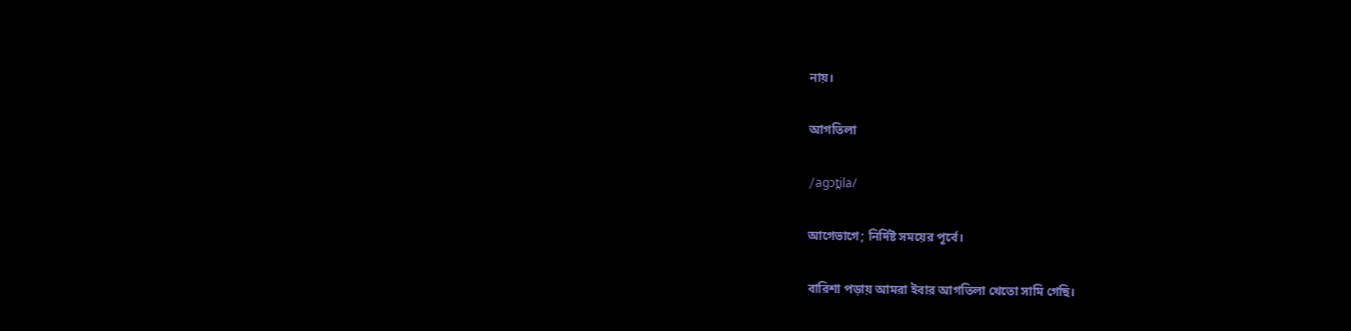নায়।

আগতিলা

/aɡɔt̪ila/

আগেভাগে; নির্দিষ্ট সময়ের পূর্বে।

বারিশা পড়ায় আমরা ইবার আগতিলা খেতো সামি গেছি।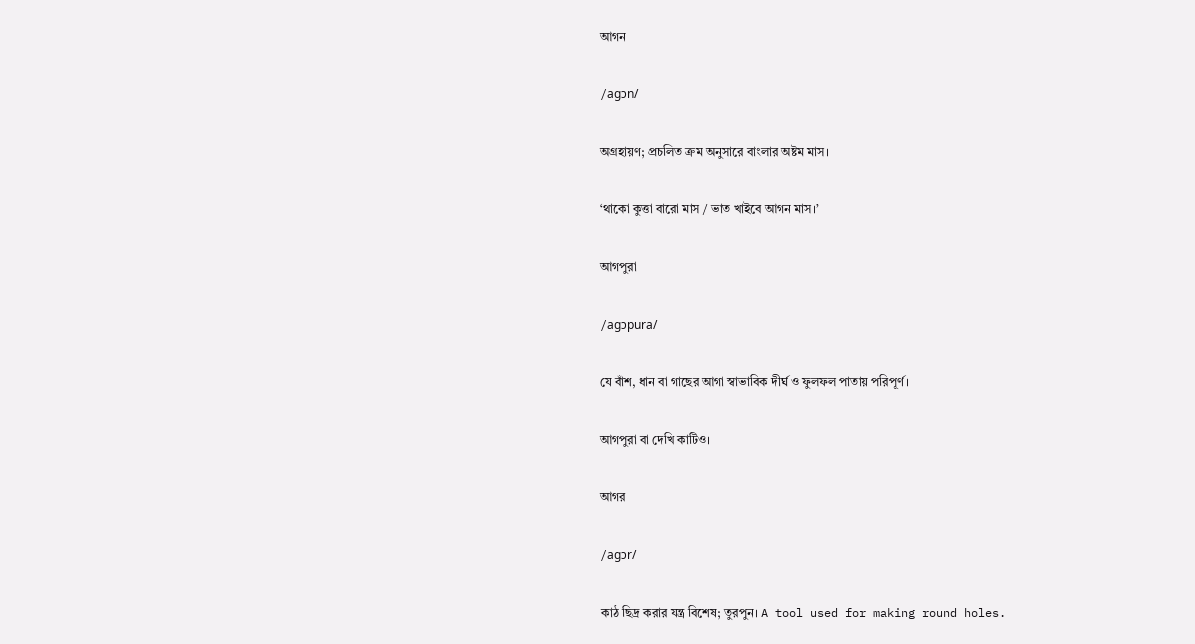আগন

/aɡɔn/

অগ্রহায়ণ; প্রচলিত ক্রম অনুসারে বাংলার অষ্টম মাস।

‘থাকো কুত্তা বারো মাস / ভাত খাইবে আগন মাস।’

আগপুরা

/aɡɔpura/

যে বাঁশ, ধান বা গাছের আগা স্বাভাবিক দীর্ঘ ও ফুলফল পাতায় পরিপূর্ণ।

আগপুরা বা দেখি কাটিও।

আগর

/aɡɔr/

কাঠ ছিদ্র করার যন্ত্র বিশেষ; তুরপুন। A tool used for making round holes.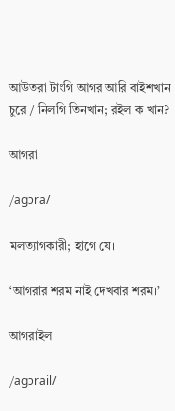আউতরা টাংগি আগর আরি বাইশখান চুরে / নিলগি তিনখান; রইল ক খান?

আগরা

/aɡɔra/

মলত্যাগকারী; হাগে যে।

‘আগরার শরম নাই দেখবার শরম।’

আগরাইল

/aɡɔrail/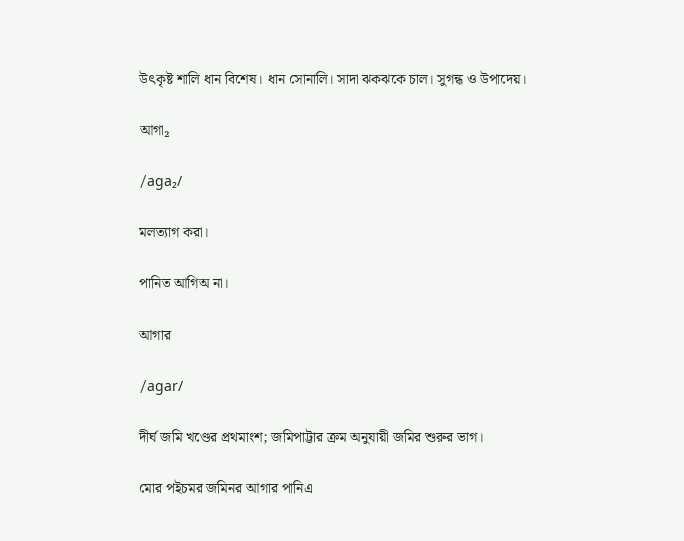উৎকৃষ্ট শালি ধান বিশেষ। ধান সোনালি। সাদা ঝকঝকে চাল। সুগন্ধ ও উপাদেয়।

আগা₂

/aɡa₂/

মলত্যাগ করা।

পানিত আগিঅ না।

আগার

/aɡar/

দীর্ঘ জমি খণ্ডের প্রথমাংশ; জমিপাট্টার ক্রম অনুযায়ী জমির শুরুর ভাগ।

মোর পইচমর জমিনর আগার পানিএ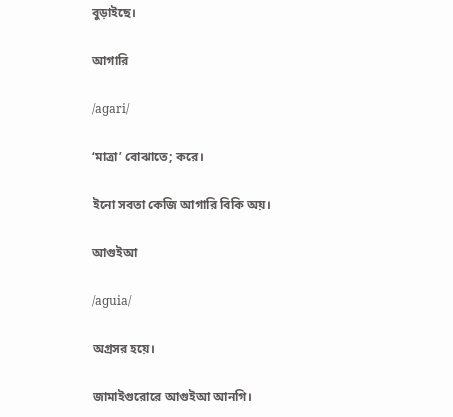বুড়াইছে।

আগারি

/aɡari/

‘মাত্রা’ বোঝাতে; করে।

ইনো সবতা কেজি আগারি বিকি অয়।

আগুইআ

/aɡuia/

অগ্রসর হয়ে।

জামাইগুরোরে আগুইআ আনগি।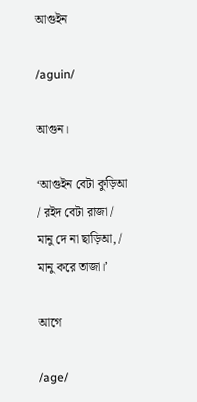আগুইন

/aɡuin/

আগুন।

‘আগুইন বেটা কুড়িআ / রইদ বেটা রাজা / মানু দে না ছাড়িআ, / মানু করে তাজা।’

আগে

/aɡe/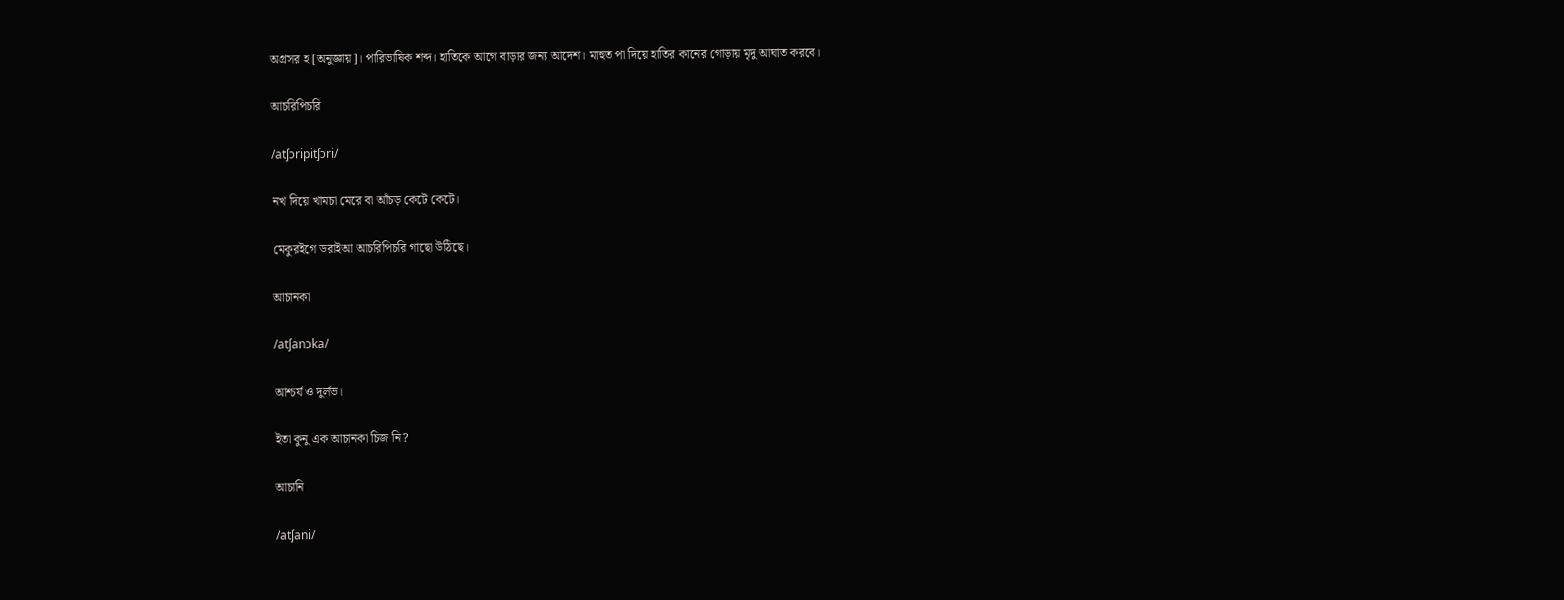অগ্রসর হ [অনুজ্ঞায়]। পারিভাষিক শব্দ। হাতিকে আগে বাড়ার জন্য আদেশ। মাহুত পা দিয়ে হাতির কানের গোড়ায় মৃদু আঘাত করবে।

আচরিপিচরি

/atʃɔripitʃɔri/

নখ দিয়ে খামচা মেরে বা আঁচড় কেটে কেটে।

মেকুরইগে ডরাইআ আচরিপিচরি গাছো উঠিছে।

আচানকা

/atʃanɔka/

আশ্চর্য ও দুর্লভ।

ইতা কুনু এক আচানকা চিজ নি?

আচানি

/atʃani/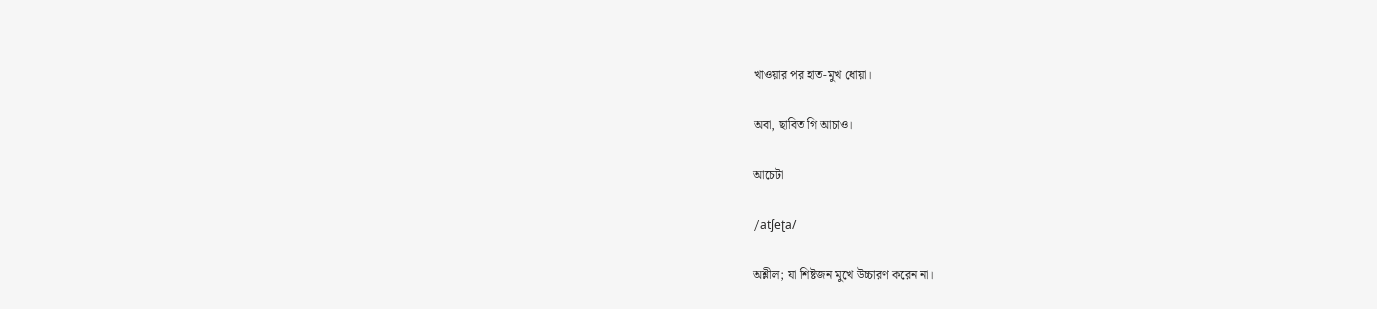খাওয়ার পর হাত-মুখ ধোয়া।

অবা, ছাবিত গি আচাও।

আচেটা

/atʃeʈa/

অশ্লীল; যা শিষ্টজন মুখে উচ্চারণ করেন না।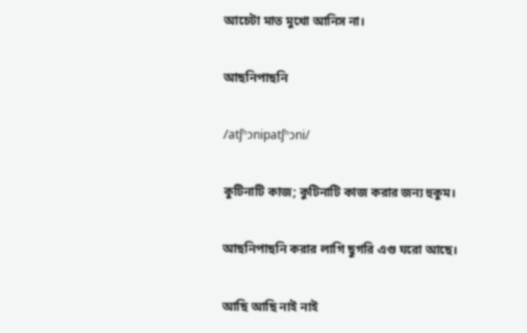আচেটা মাত মুখো আনিস না।

আছনিপাছনি

/atʃʰɔnipatʃʰɔni/

কুটিনাটি কাজ; কুটিনাটি কাজ করার জন্য হুকুম।

আছনিপাছনি করার লাগি ছুগরি এগু ঘরো আছে।

আছি আছি নাই নাই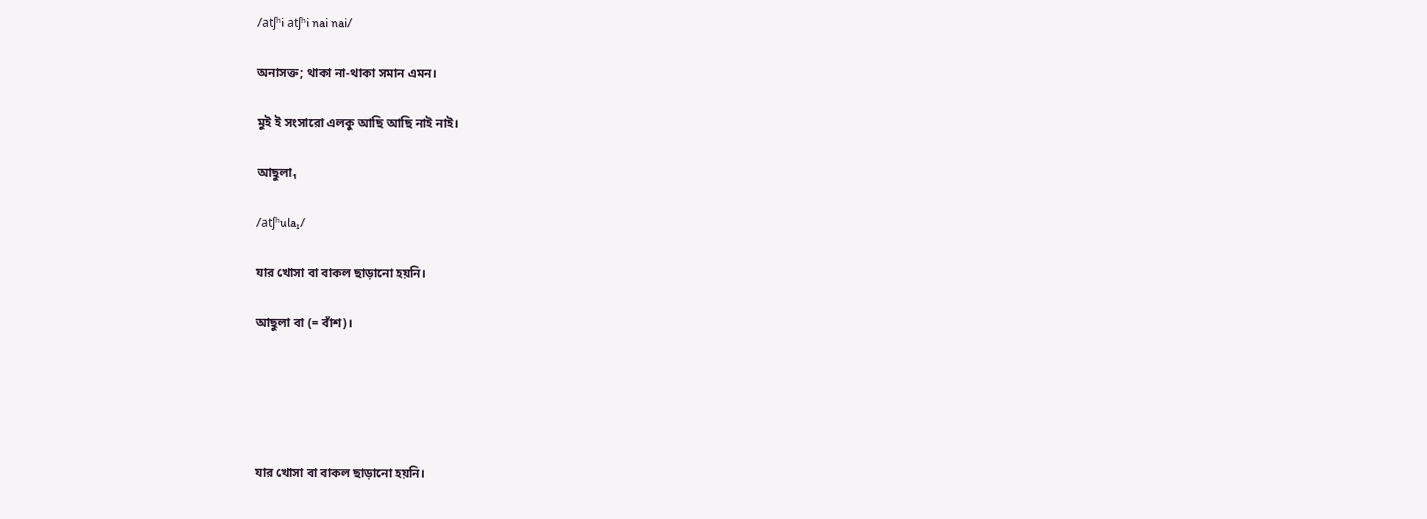/atʃʰi atʃʰi nai nai/

অনাসক্ত; থাকা না-থাকা সমান এমন।

মুই ই সংসারো এলকু আছি আছি নাই নাই।

আছুলা₁

/atʃʰula₁/

যার খোসা বা বাকল ছাড়ানো হয়নি।

আছুলা বা (= বাঁশ)।





যার খোসা বা বাকল ছাড়ানো হয়নি।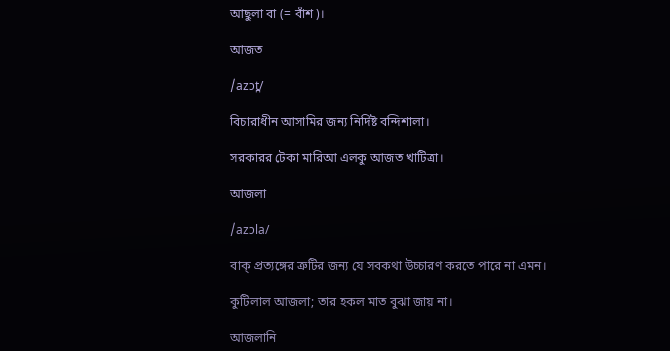আছুলা বা (= বাঁশ)।

আজত

/azɔt̪/

বিচারাধীন আসামির জন্য নির্দিষ্ট বন্দিশালা।

সরকারর টেকা মারিআ এলকু আজত খাটিত্রা।

আজলা

/azɔla/

বাক্ প্রত্যঙ্গের ত্রুটির জন্য যে সবকথা উচ্চারণ করতে পারে না এমন।

কুটিলাল আজলা; তার হকল মাত বুঝা জায় না।

আজলানি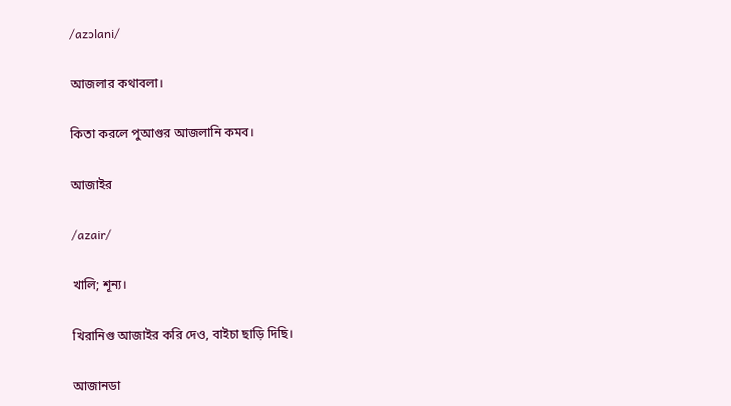/azɔlani/

আজলার কথাবলা।

কিতা করলে পুআগুর আজলানি কমব।

আজাইর

/azair/

খালি; শূন্য।

খিরানিগু আজাইর করি দেও, বাইচা ছাড়ি দিছি।

আজানডা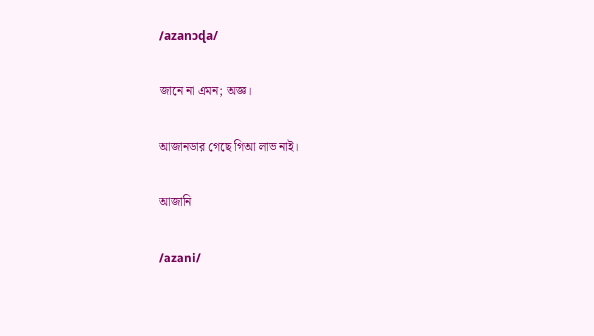/azanɔɖa/

জানে না এমন; অজ্ঞ।

আজানডার গেছে গিআ লাভ নাই।

আজানি

/azani/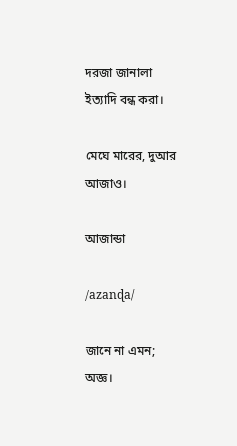দরজা জানালা ইত্যাদি বন্ধ করা।

মেঘে মারের, দুআর আজাও।

আজান্ডা

/azanɖa/

জানে না এমন; অজ্ঞ।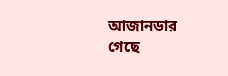আজানডার গেছে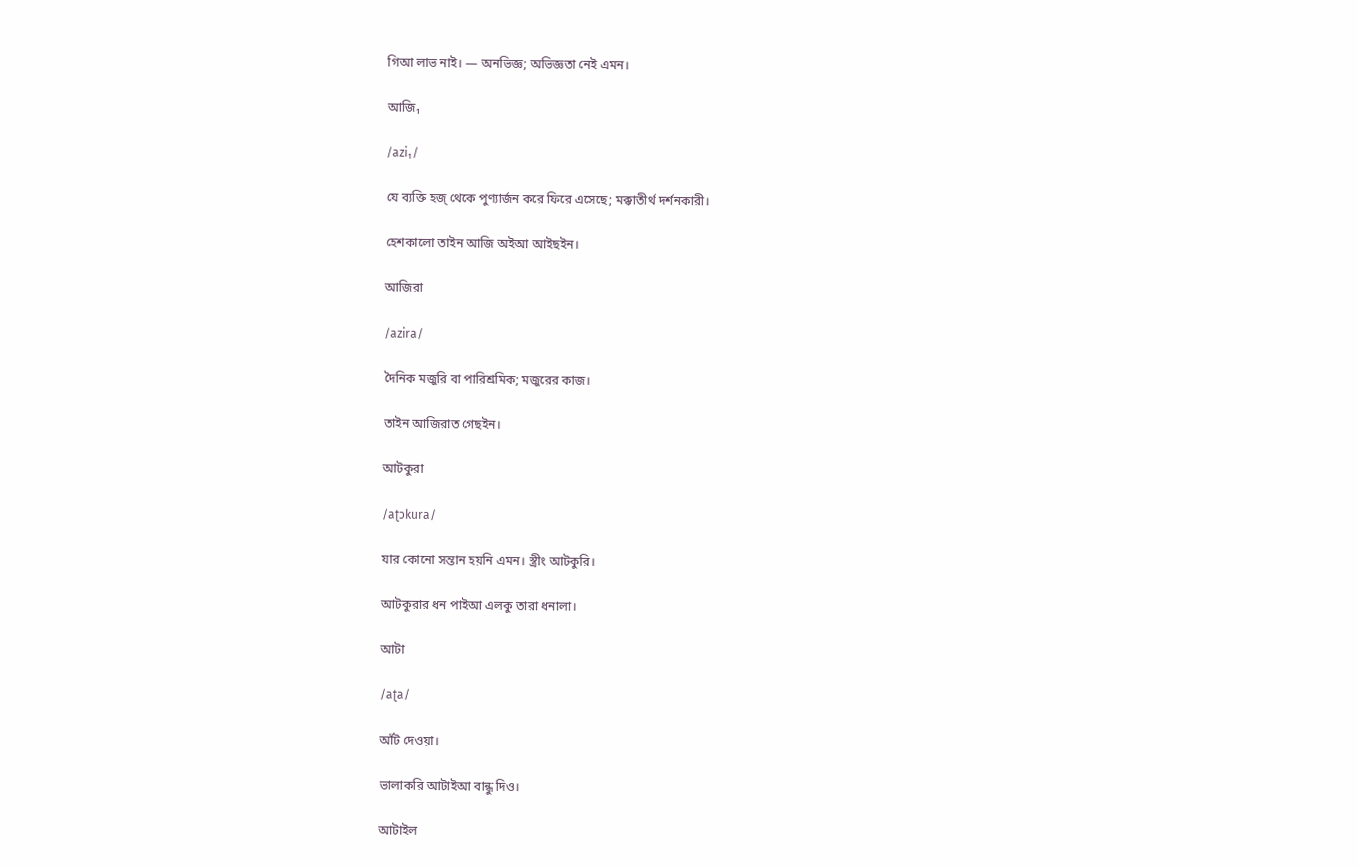গিআ লাভ নাই। — অনভিজ্ঞ; অভিজ্ঞতা নেই এমন।

আজি₁

/azi₁/

যে ব্যক্তি হজ্ থেকে পুণ্যার্জন করে ফিরে এসেছে; মক্কাতীর্থ দর্শনকারী।

হেশকালো তাইন আজি অইআ আইছইন।

আজিরা

/azira/

দৈনিক মজুরি বা পারিশ্রমিক; মজুরের কাজ।

তাইন আজিরাত গেছইন।

আটকুরা

/aʈɔkura/

যার কোনো সন্তান হয়নি এমন। স্ত্রীং আটকুরি।

আটকুরার ধন পাইআ এলকু তারা ধনালা।

আটা

/aʈa/

আঁট দেওয়া।

ভালাকরি আটাইআ বান্ধু দিও।

আটাইল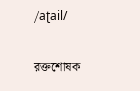/aʈail/

রক্তশোষক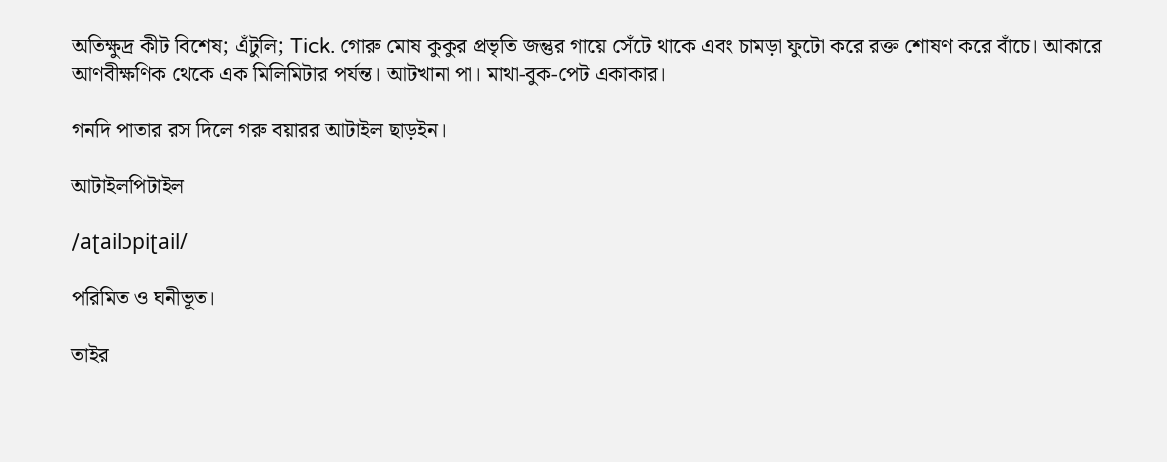অতিক্ষুদ্র কীট বিশেষ; এঁটুলি; Tick. গোরু মোষ কুকুর প্রভৃতি জন্তুর গায়ে সেঁটে থাকে এবং চামড়া ফুটো করে রক্ত শোষণ করে বাঁচে। আকারে আণবীক্ষণিক থেকে এক মিলিমিটার পর্যন্ত। আটখানা পা। মাথা-বুক-পেট একাকার।

গনদি পাতার রস দিলে গরু বয়ারর আটাইল ছাড়ইন।

আটাইলপিটাইল

/aʈailɔpiʈail/

পরিমিত ও ঘনীভূত।

তাইর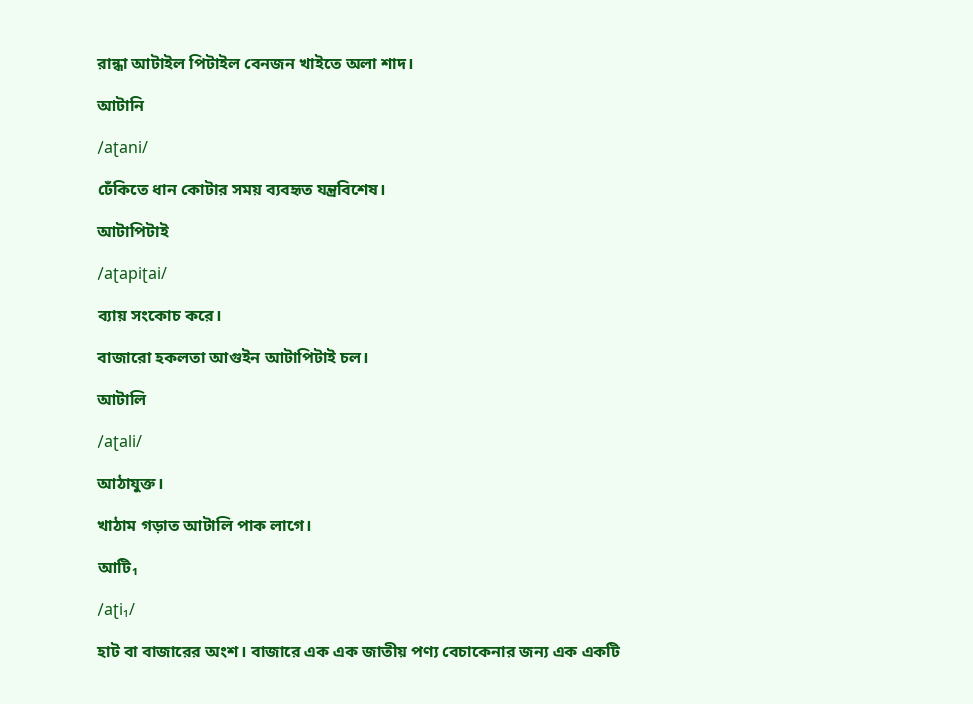রান্ধা আটাইল পিটাইল বেনজন খাইতে অলা শাদ।

আটানি

/aʈani/

ঢেঁকিতে ধান কোটার সময় ব্যবহৃত যন্ত্রবিশেষ।

আটাপিটাই

/aʈapiʈai/

ব্যায় সংকোচ করে।

বাজারো হকলতা আগুইন আটাপিটাই চল।

আটালি

/aʈali/

আঠাযুক্ত।

খাঠাম গড়াত আটালি পাক লাগে।

আটি₁

/aʈi₁/

হাট বা বাজারের অংশ। বাজারে এক এক জাতীয় পণ্য বেচাকেনার জন্য এক একটি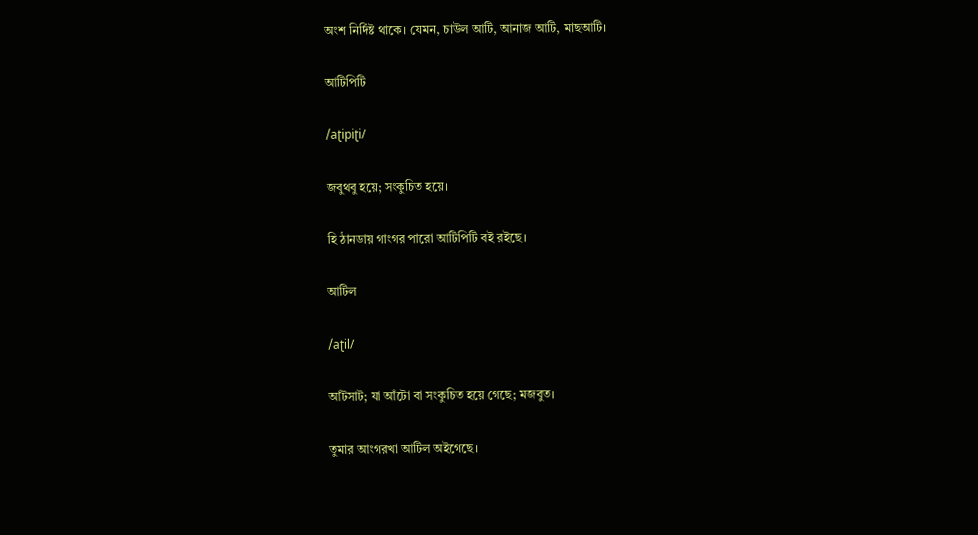অংশ নির্দিষ্ট থাকে। যেমন, চাউল আটি, আনাজ আটি, মাছআটি।

আটিপিটি

/aʈipiʈi/

জবুথবু হয়ে; সংকুচিত হয়ে।

হি ঠানডায় গাংগর পারো আটিপিটি বই রইছে।

আটিল

/aʈil/

আঁটসাট; যা আঁটো বা সংকুচিত হয়ে গেছে; মজবুত।

তুমার আংগরখা আটিল অইগেছে।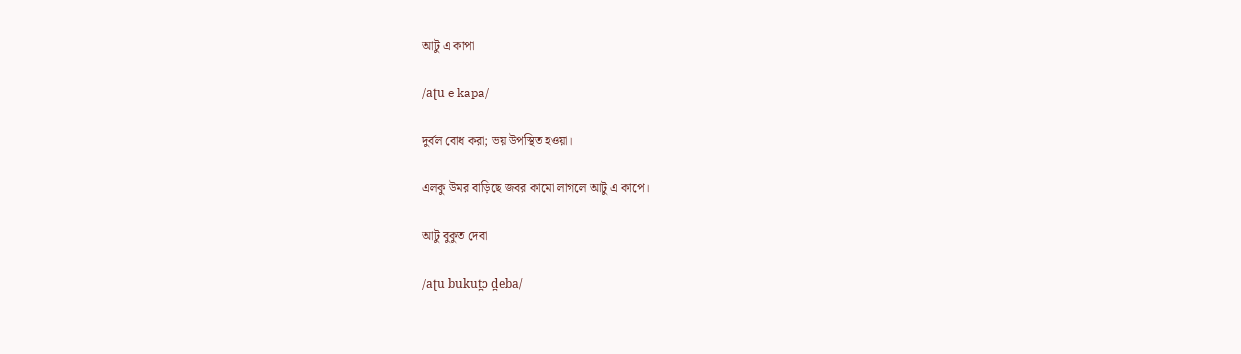আটু এ কাপা

/aʈu e kapa/

দুর্বল বোধ করা; ভয় উপস্থিত হওয়া।

এলকু উমর বাড়িছে জবর কামো লাগলে আটু এ কাপে।

আটু বুকুত দেবা

/aʈu bukut̪ɔ d̪eba/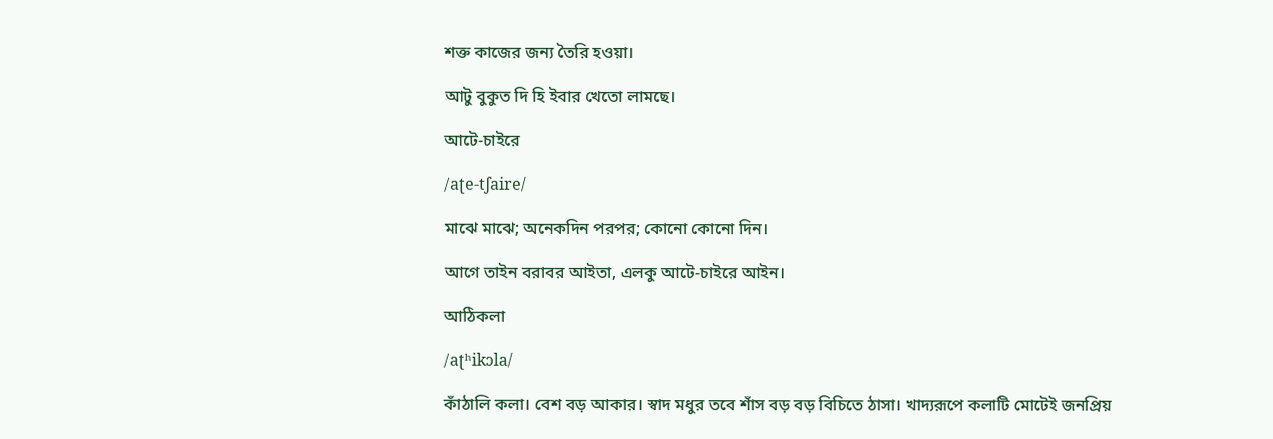শক্ত কাজের জন্য তৈরি হওয়া।

আটু বুকুত দি হি ইবার খেতো লামছে।

আটে-চাইরে

/aʈe-tʃaire/

মাঝে মাঝে; অনেকদিন পরপর; কোনো কোনো দিন।

আগে তাইন বরাবর আইতা, এলকু আটে-চাইরে আইন।

আঠিকলা

/aʈʰikɔla/

কাঁঠালি কলা। বেশ বড় আকার। স্বাদ মধুর তবে শাঁস বড় বড় বিচিতে ঠাসা। খাদ্যরূপে কলাটি মোটেই জনপ্রিয়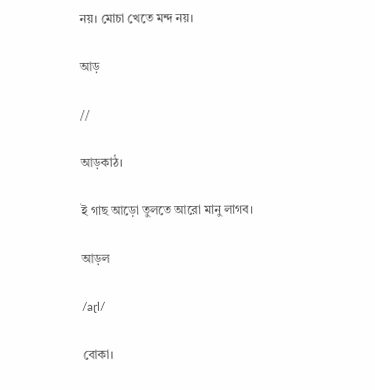নয়। মোচা খেতে মন্দ নয়।

আড়

//

আড়কাঠ।

ই গাছ আড়ো তুলতে আরো মানু লাগব।

আড়ল

/aɽl/

বোকা।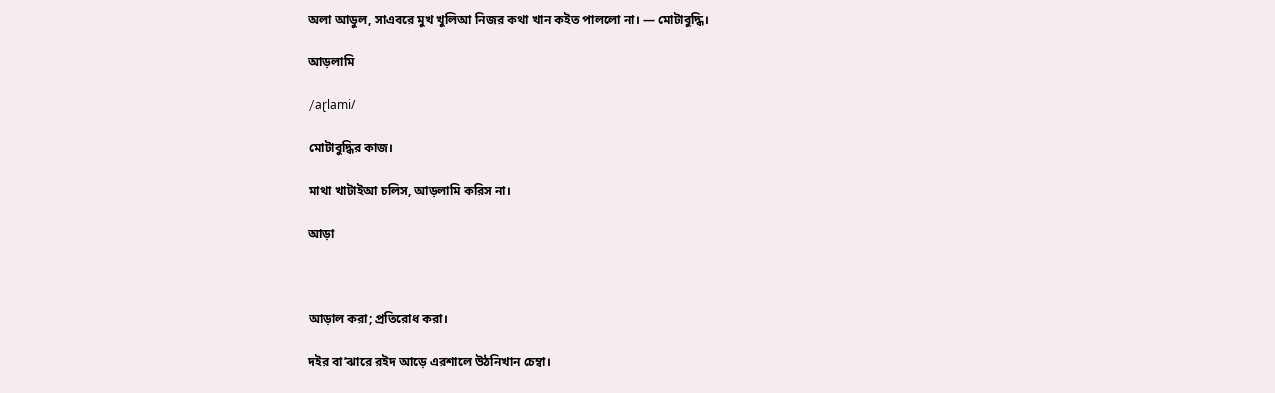অলা আডুল, সাএবরে মুখ খুলিআ নিজর কথা খান কইত পাললো না। — মোটাবুদ্ধি।

আড়লামি

/aɽlami/

মোটাবুদ্ধির কাজ।

মাথা খাটাইআ চলিস, আড়লামি করিস না।

আড়া



আড়াল করা; প্রতিরোধ করা।

দইর বা’ঝারে রইদ আড়ে এরশালে উঠনিখান চেম্বা।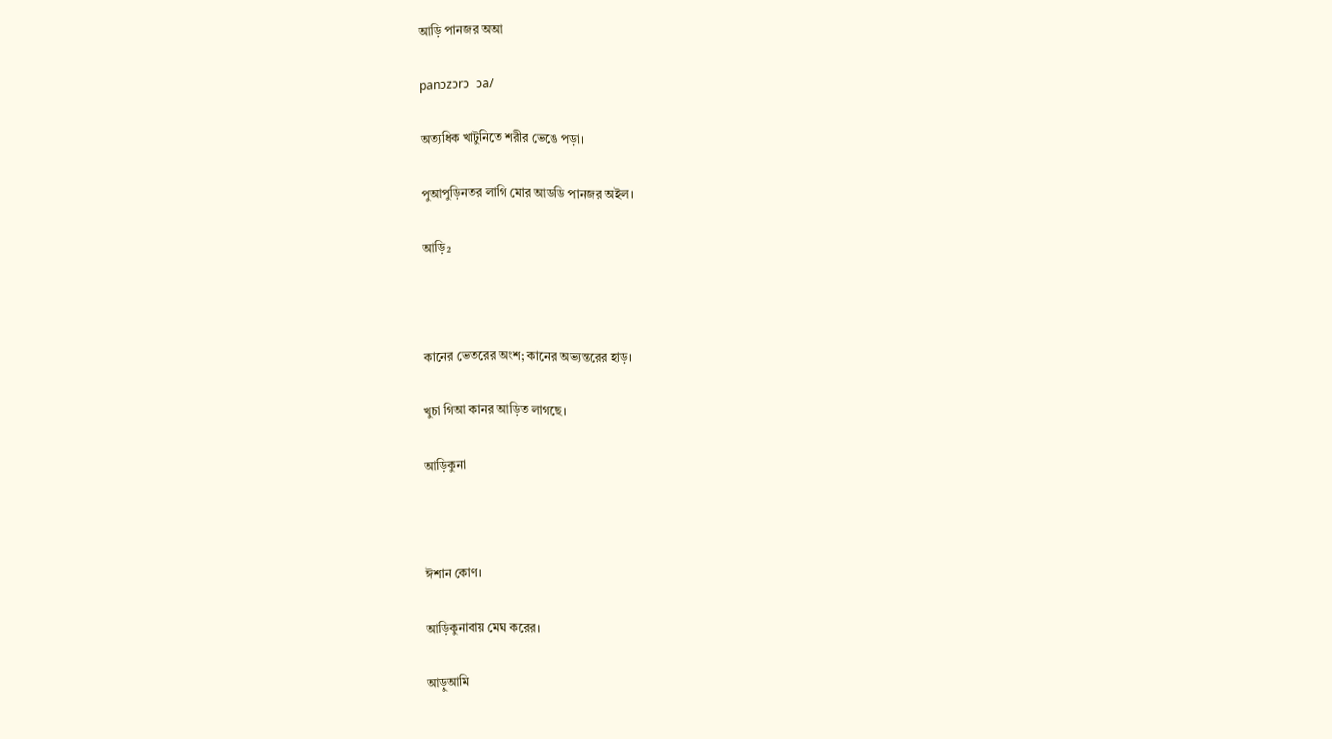আড়ি পানজর অআ

panɔzɔrɔ ɔa/

অত্যধিক খাটুনিতে শরীর ভেঙে পড়া।

পুআপুড়িনতর লাগি মোর আডডি পানজর অইল।

আড়ি₂



কানের ভেতরের অংশ; কানের অভ্যন্তরের হাড়।

খুচা গিআ কানর আড়িত লাগছে।

আড়িকুনা



ঈশান কোণ।

আড়িকুনাবায় মেঘ করের।

আড়ুআমি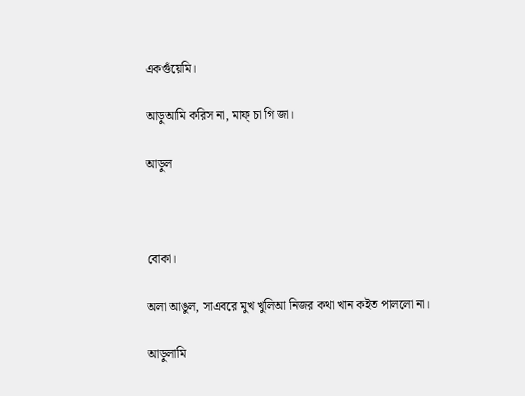একগুঁয়েমি।

আড়ুআমি করিস না, মাফ্ চা গি জা।

আড়ুল



বোকা।

অলা আঙুল, সাএবরে মুখ খুলিআ নিজর কথা খান কইত পাললো না।

আড়ুলামি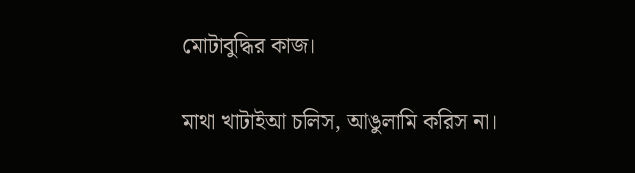মোটাবুদ্ধির কাজ।

মাথা খাটাইআ চলিস, আঙুলামি করিস না।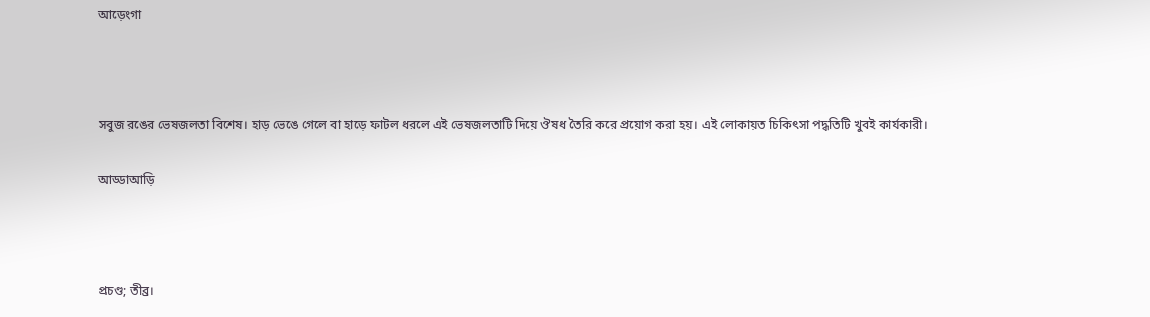আড়েংগা



সবুজ রঙের ভেষজলতা বিশেষ। হাড় ভেঙে গেলে বা হাড়ে ফাটল ধরলে এই ভেষজলতাটি দিয়ে ঔষধ তৈরি করে প্রয়োগ করা হয়। এই লোকায়ত চিকিৎসা পদ্ধতিটি খুবই কার্যকারী।

আড্ডাআড়ি



প্রচণ্ড; তীব্র।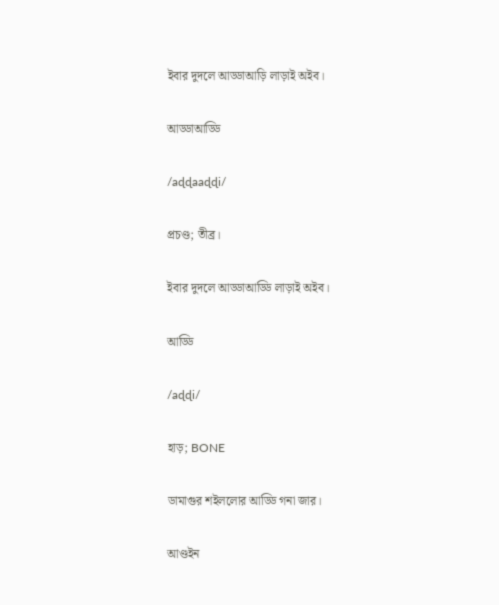ইবার দুদলে আড্ডাআড়ি লাড়াই অইব।

আড্ডাআড্ডি

/aɖɖaaɖɖi/

প্রচণ্ড; তীব্র।

ইবার দুদলে আড্ডাআড্ডি লাড়াই অইব।

আড্ডি

/aɖɖi/

হাড়; BONE

ডামাগুর শইললোর আড্ডি গনা জার।

আণ্ডইন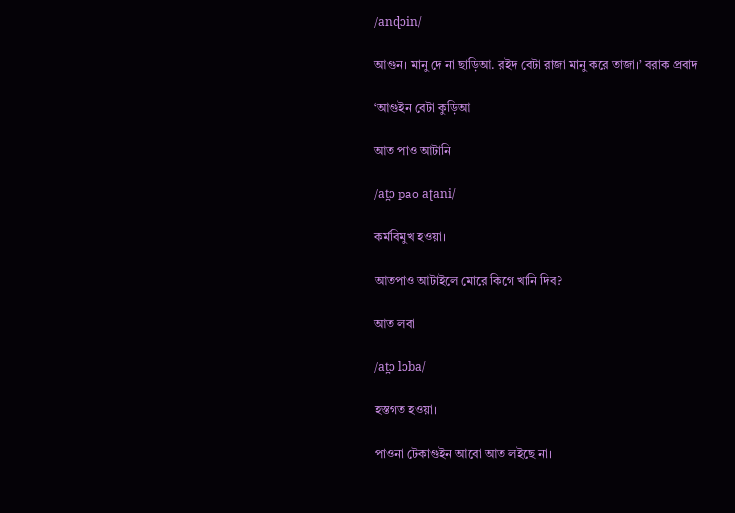/anɖɔin/

আগুন। মানু দে না ছাড়িআ. রইদ বেটা রাজা মানু করে তাজা।’ বরাক প্রবাদ

‘আগুইন বেটা কুড়িআ

আত পাও আটানি

/at̪ɔ pao aʈani/

কর্মবিমুখ হওয়া।

আতপাও আটাইলে মোরে কিগে খানি দিব?

আত লবা

/at̪ɔ lɔba/

হস্তগত হওয়া।

পাওনা টেকাগুইন আবো আত লইছে না।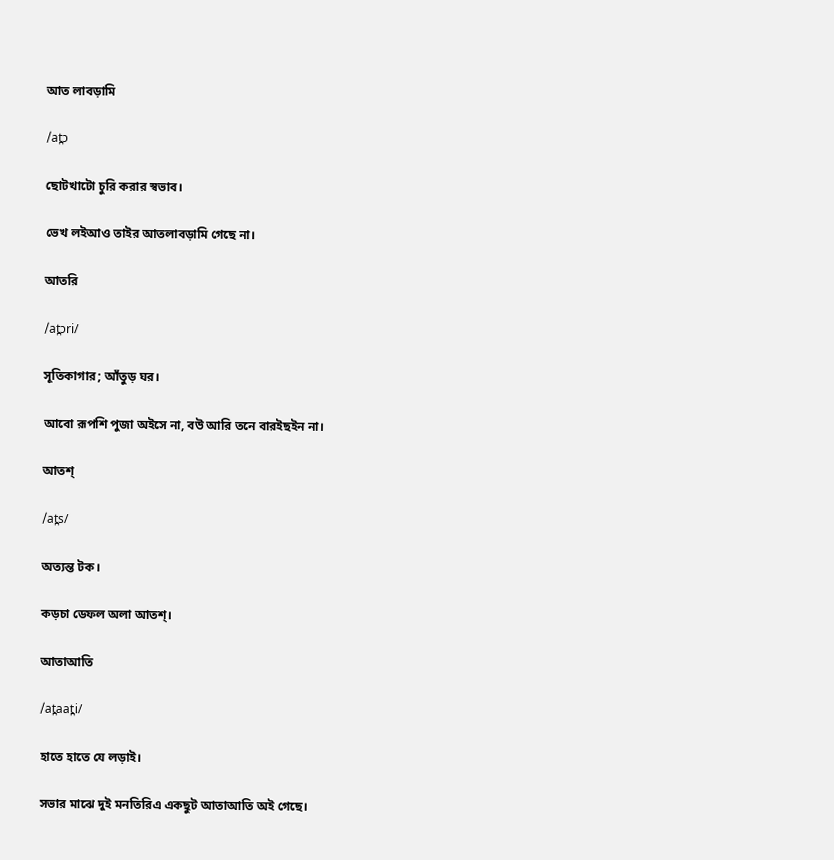আত লাবড়ামি

/at̪ɔ

ছোটখাটো চুরি করার স্বভাব।

ভেখ লইআও তাইর আতলাবড়ামি গেছে না।

আতরি

/at̪ɔri/

সূতিকাগার; আঁতুড় ঘর।

আবো রূপশি পুজা অইসে না, বউ আরি তনে বারইছইন না।

আতশ্

/at̪s/

অত্যন্ত টক।

কড়চা ডেফল অলা আতশ্।

আতাআতি

/at̪aat̪i/

হাতে হাতে যে লড়াই।

সভার মাঝে দুই মনতিরিএ একছুট আতাআতি অই গেছে।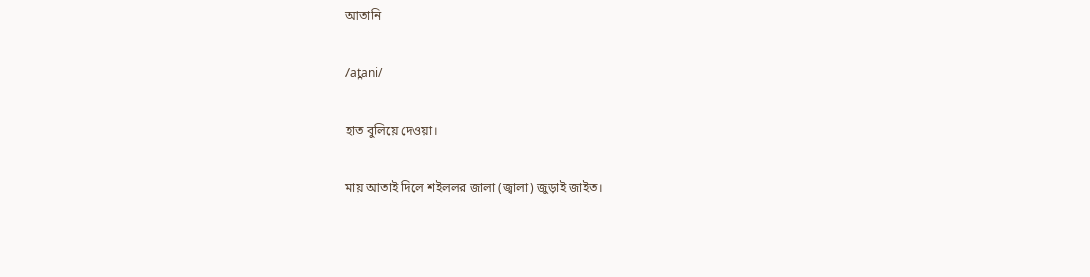আতানি

/at̪ani/

হাত বুলিয়ে দেওয়া।

মায় আতাই দিলে শইললর জালা (জ্বালা) জুড়াই জাইত।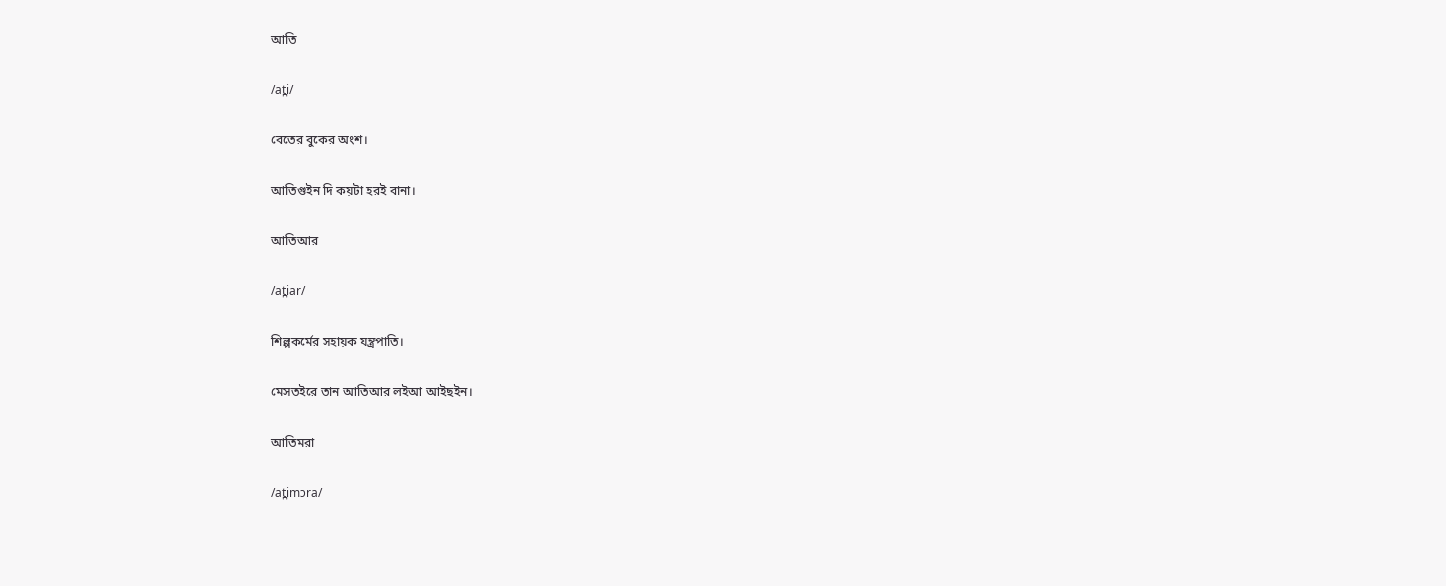আতি

/at̪i/

বেতের বুকের অংশ।

আতিগুইন দি কয়টা হরই বানা।

আতিআর

/at̪iar/

শিল্পকর্মের সহায়ক যন্ত্রপাতি।

মেসতইরে তান আতিআর লইআ আইছইন।

আতিমরা

/at̪imɔra/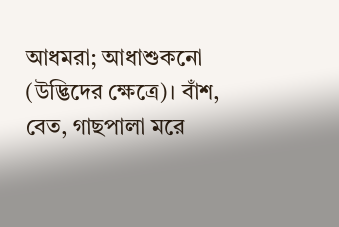আধমরা; আধাশুকনো (উদ্ভিদের ক্ষেত্রে)। বাঁশ, বেত, গাছপালা মরে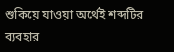শুকিয়ে যাওয়া অর্থেই শব্দটির ব্যবহার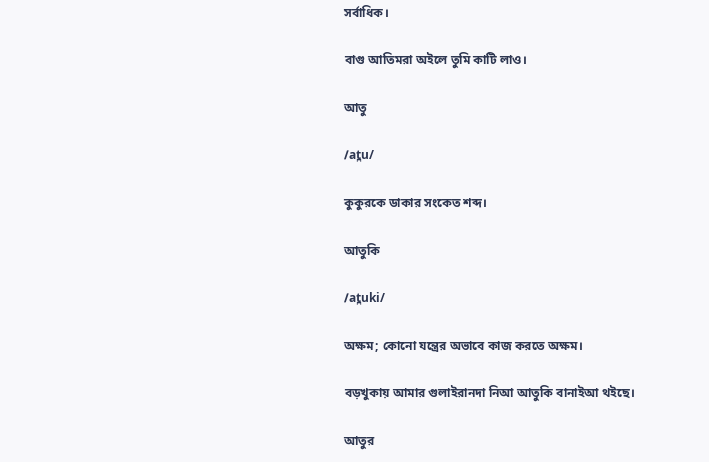সর্বাধিক।

বাগু আতিমরা অইলে তুমি কাটি লাও।

আতু

/at̪u/

কুকুরকে ডাকার সংকেত শব্দ।

আতুকি

/at̪uki/

অক্ষম; কোনো যন্ত্রের অভাবে কাজ করতে অক্ষম।

বড়খুকায় আমার গুলাইরানদা নিআ আতুকি বানাইআ থইছে।

আতুর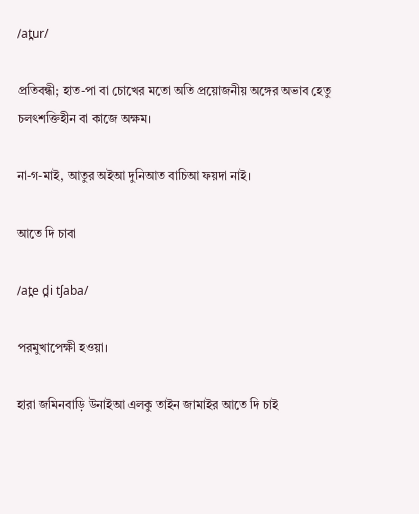/at̪ur/

প্রতিবন্ধী; হাত-পা বা চোখের মতো অতি প্রয়োজনীয় অঙ্গের অভাব হেতু চলৎশক্তিহীন বা কাজে অক্ষম।

না-গ-মাই, আতুর অইআ দুনিআত বাচিআ ফয়দা নাই।

আতে দি চাবা

/at̪e d̪i tʃaba/

পরমুখাপেক্ষী হওয়া।

হারা জমিনবাড়ি উনাইআ এলকু তাইন জামাইর আতে দি চাই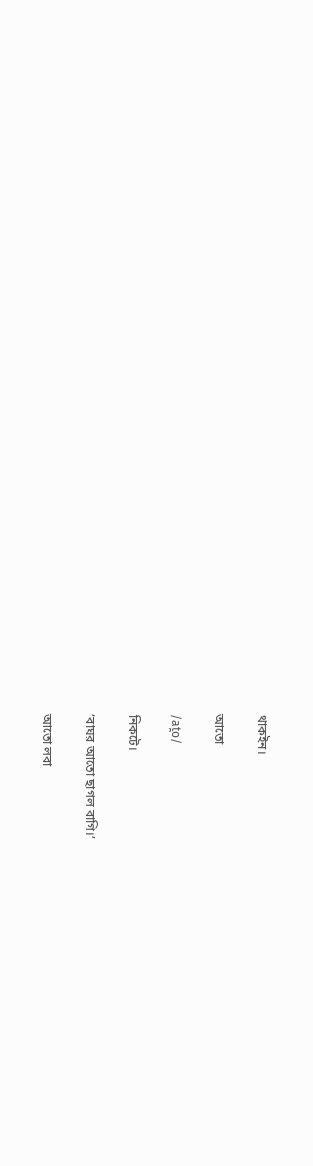থাকইন।

আতো

/at̪o/

নিকটে।

‘বাঘর আতো ছাগল বাগি।’

আতো লবা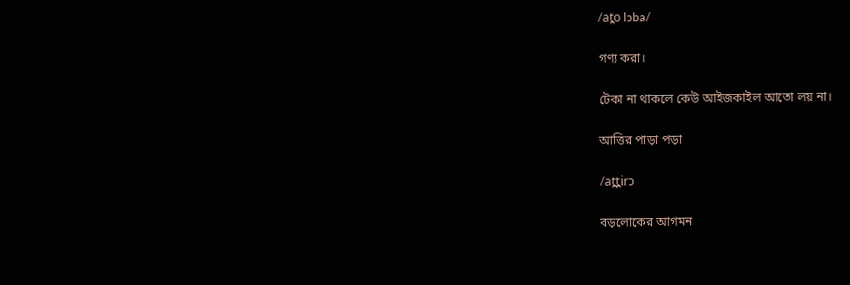/at̪o lɔba/

গণ্য করা।

টেকা না থাকলে কেউ আইজকাইল আতো লয় না।

আত্তির পাড়া পড়া

/at̪t̪irɔ

বড়লোকের আগমন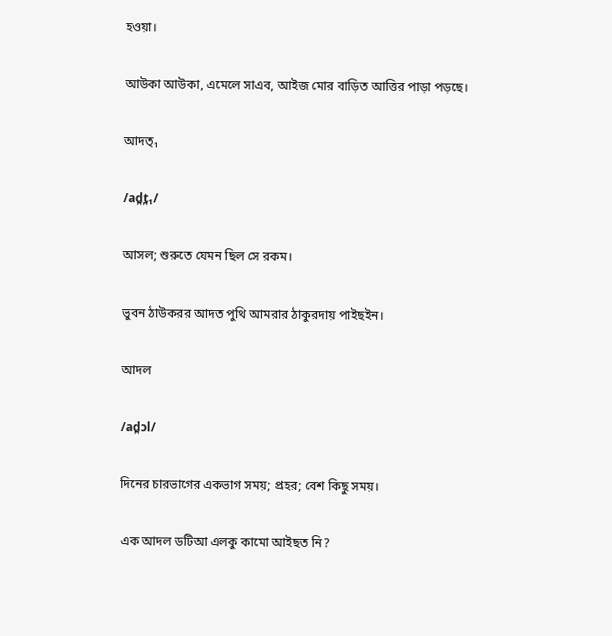হওয়া।

আউকা আউকা, এমেলে সাএব, আইজ মোর বাড়িত আত্তির পাড়া পড়ছে।

আদত্₁

/ad̪t̪₁/

আসল; শুরুতে যেমন ছিল সে রকম।

ভুবন ঠাউকরর আদত পুথি আমরার ঠাকুরদায় পাইছইন।

আদল

/ad̪ɔl/

দিনের চারভাগের একভাগ সময়; প্রহর; বেশ কিছু সময়।

এক আদল ডটিআ এলকু কামো আইছত নি?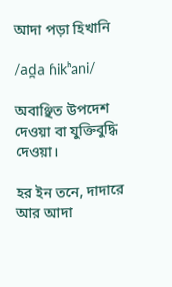আদা পড়া হিখানি

/ad̪a ɦikʰani/

অবাঞ্ছিত উপদেশ দেওয়া বা যুক্তিবুদ্ধি দেওয়া।

হর ইন তনে, দাদারে আর আদা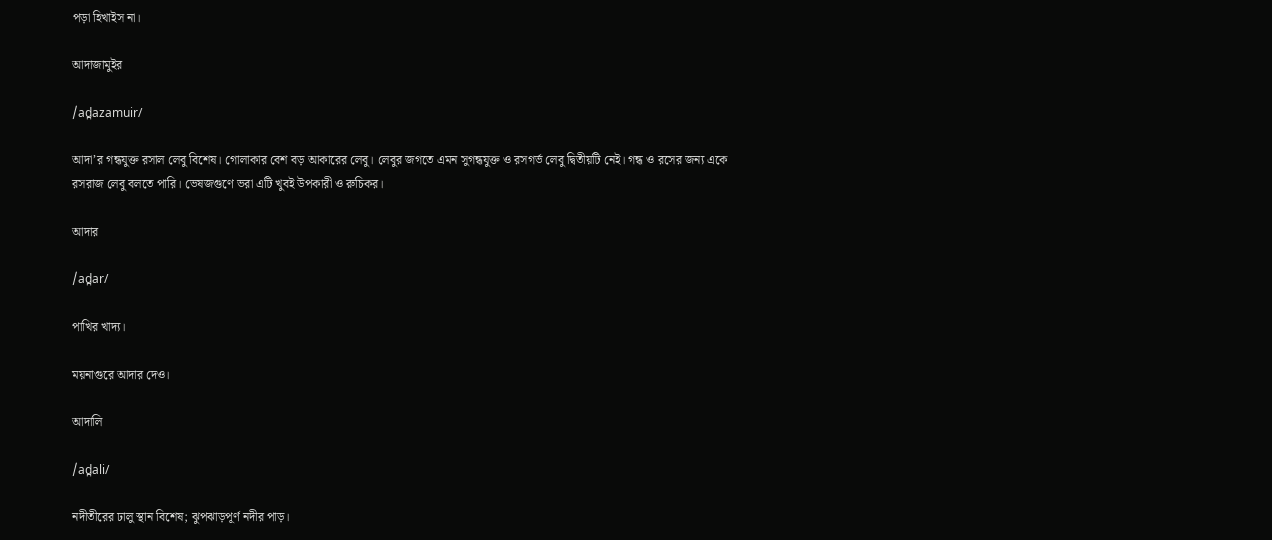পড়া হিখাইস না।

আদাজামুইর

/ad̪azamuir/

আদা’র গন্ধযুক্ত রসাল লেবু বিশেষ। গোলাকার বেশ বড় আকারের লেবু। লেবুর জগতে এমন সুগন্ধযুক্ত ও রসগর্ভ লেবু দ্বিতীয়টি নেই। গন্ধ ও রসের জন্য একে রসরাজ লেবু বলতে পারি। ভেষজগুণে ভরা এটি খুবই উপকারী ও রুচিকর।

আদার

/ad̪ar/

পাখির খাদ্য।

ময়নাগুরে আদার দেও।

আদালি

/ad̪ali/

নদীতীরের ঢালু স্থান বিশেষ; ঝুপঝাড়পূর্ণ নদীর পাড়।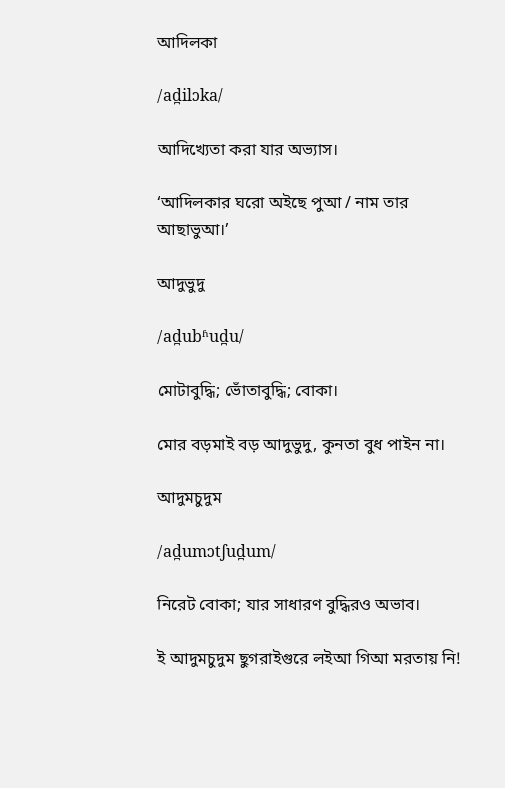আদিলকা

/ad̪ilɔka/

আদিখ্যেতা করা যার অভ্যাস।

‘আদিলকার ঘরো অইছে পুআ / নাম তার আছাভুআ।’

আদুভুদু

/ad̪ubʱud̪u/

মোটাবুদ্ধি; ভোঁতাবুদ্ধি; বোকা।

মোর বড়মাই বড় আদুভুদু, কুনতা বুধ পাইন না।

আদুমচুদুম

/ad̪umɔtʃud̪um/

নিরেট বোকা; যার সাধারণ বুদ্ধিরও অভাব।

ই আদুমচুদুম ছুগরাইগুরে লইআ গিআ মরতায় নি!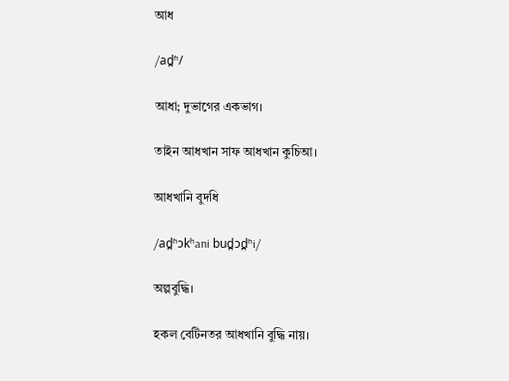আধ

/ad̪ʱ/

আধা; দুভাগের একভাগ।

তাইন আধখান সাফ আধখান কুচিআ।

আধখানি বুদধি

/ad̪ʱɔkʰani bud̪ɔd̪ʱi/

অল্পবুদ্ধি।

হকল বেটিনতর আধখানি বুদ্ধি নায়।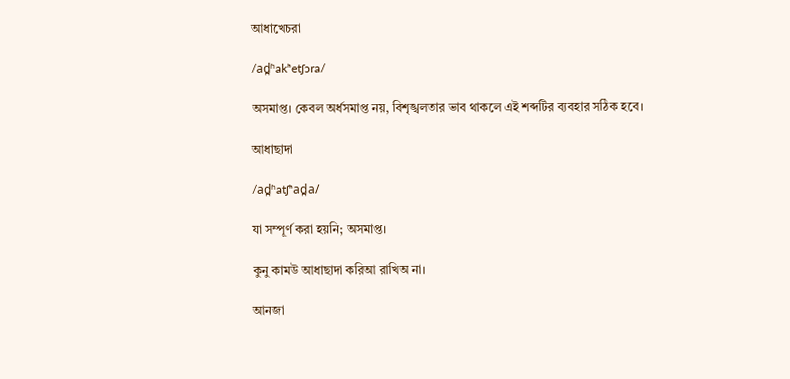আধাখেচরা

/ad̪ʱakʰetʃɔra/

অসমাপ্ত। কেবল অর্ধসমাপ্ত নয়, বিশৃঙ্খলতার ভাব থাকলে এই শব্দটির ব্যবহার সঠিক হবে।

আধাছাদা

/ad̪ʱatʃʰad̪a/

যা সম্পূর্ণ করা হয়নি; অসমাপ্ত।

কুনু কামউ আধাছাদা করিআ রাখিঅ না।

আনজা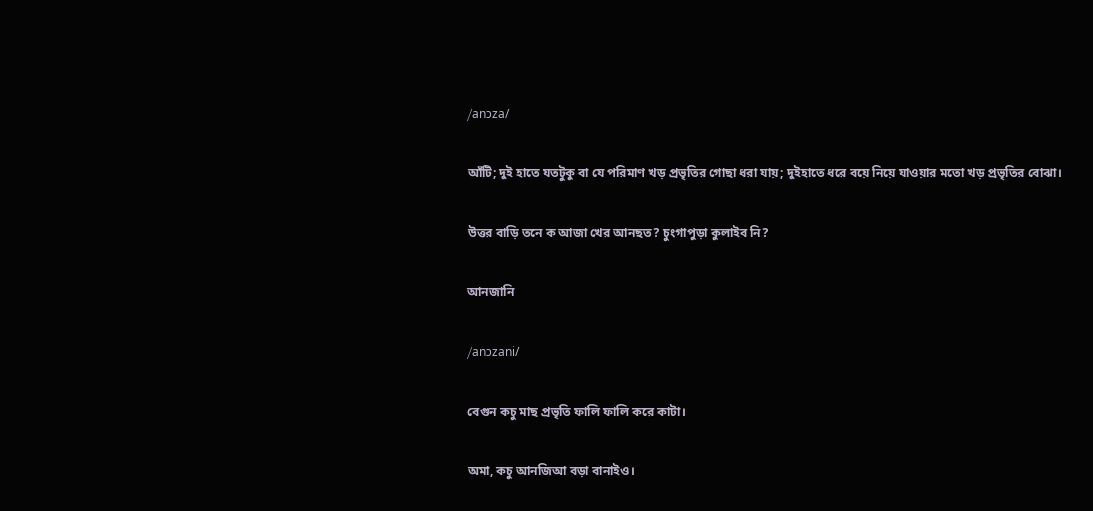/anɔza/

আঁটি; দুই হাতে যতটুকু বা যে পরিমাণ খড় প্রভৃতির গোছা ধরা যায়; দুইহাতে ধরে বয়ে নিয়ে যাওয়ার মতো খড় প্রভৃতির বোঝা।

উত্তর বাড়ি তনে ক আজা খের আনছত? চুংগাপুড়া কুলাইব নি?

আনজানি

/anɔzani/

বেগুন কচু মাছ প্রভৃতি ফালি ফালি করে কাটা।

অমা, কচু আনজিআ বড়া বানাইও।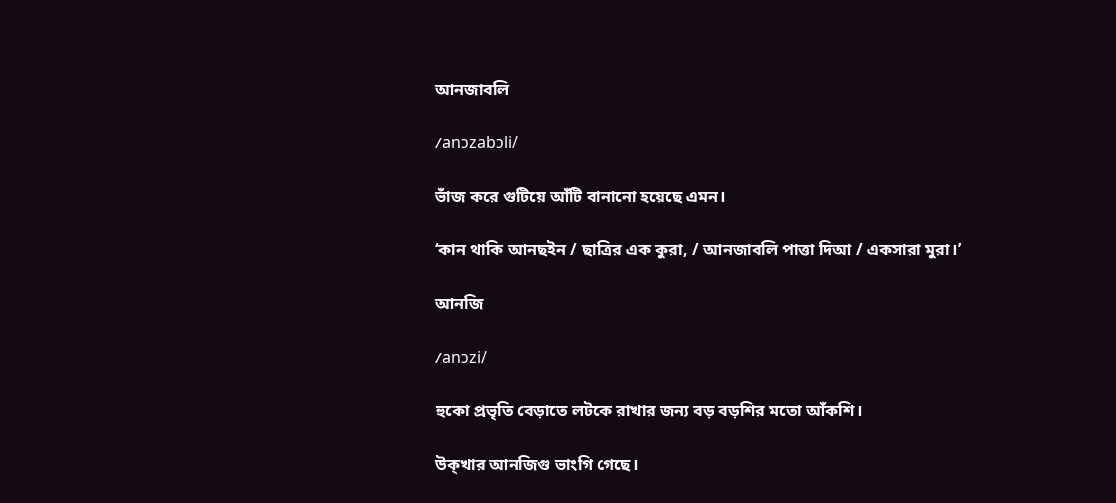আনজাবলি

/anɔzabɔli/

ভাঁজ করে গুটিয়ে আঁটি বানানো হয়েছে এমন।

‘কান থাকি আনছইন / ছাত্রির এক কুরা, / আনজাবলি পাত্তা দিআ / একসারা মুরা।’

আনজি

/anɔzi/

হুকো প্রভৃতি বেড়াতে লটকে রাখার জন্য বড় বড়শির মতো আঁকশি।

উক্খার আনজিগু ভাংগি গেছে।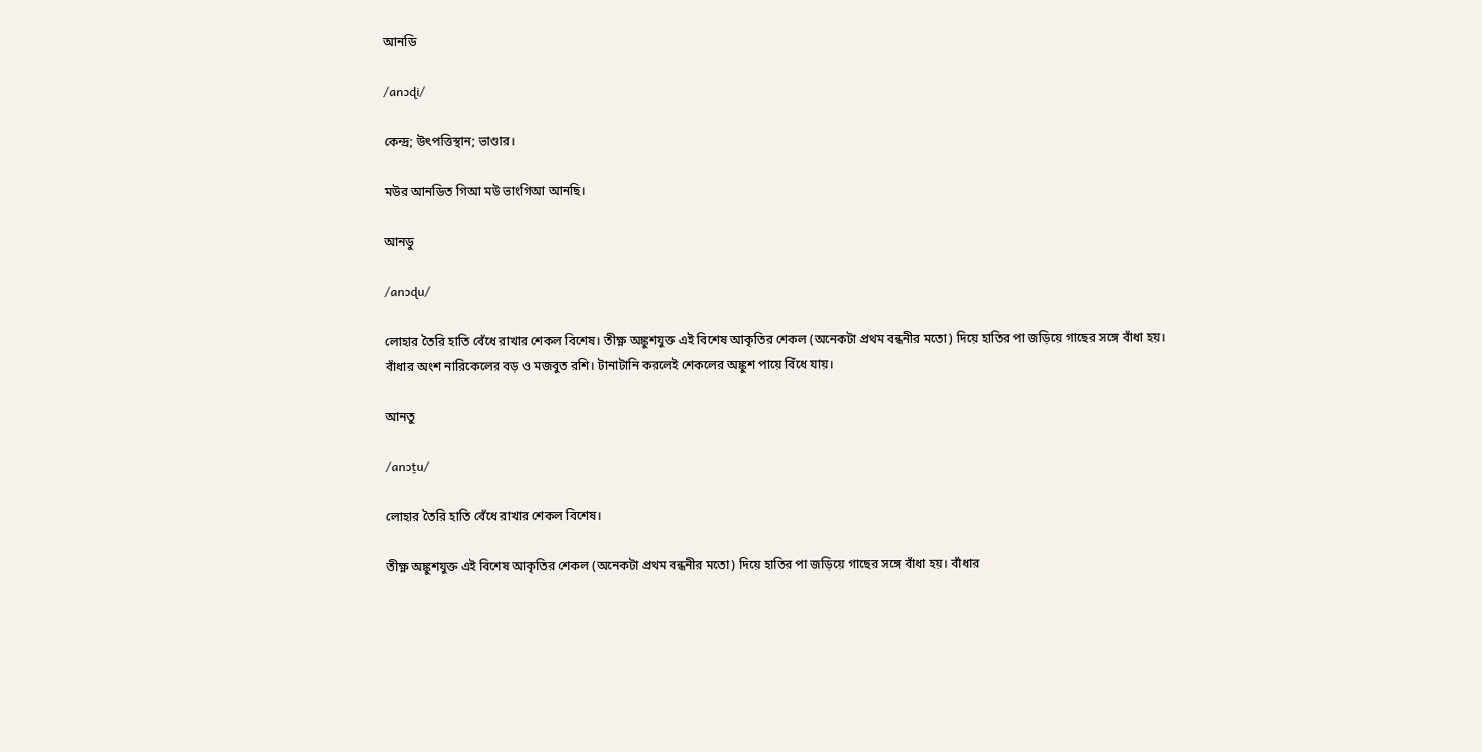আনডি

/anɔɖi/

কেন্দ্র; উৎপত্তিস্থান; ভাণ্ডার।

মউর আনডিত গিআ মউ ভাংগিআ আনছি।

আনডু

/anɔɖu/

লোহার তৈরি হাতি বেঁধে রাখার শেকল বিশেষ। তীক্ষ্ণ অঙ্কুশযুক্ত এই বিশেষ আকৃতির শেকল (অনেকটা প্রথম বন্ধনীর মতো) দিয়ে হাতির পা জড়িয়ে গাছের সঙ্গে বাঁধা হয়। বাঁধার অংশ নারিকেলের বড় ও মজবুত রশি। টানাটানি করলেই শেকলের অঙ্কুশ পায়ে বিঁধে যায়।

আনতু

/anɔt̪u/

লোহার তৈরি হাতি বেঁধে রাখার শেকল বিশেষ।

তীক্ষ্ণ অঙ্কুশযুক্ত এই বিশেষ আকৃতির শেকল (অনেকটা প্রথম বন্ধনীর মতো) দিয়ে হাতির পা জড়িয়ে গাছের সঙ্গে বাঁধা হয়। বাঁধার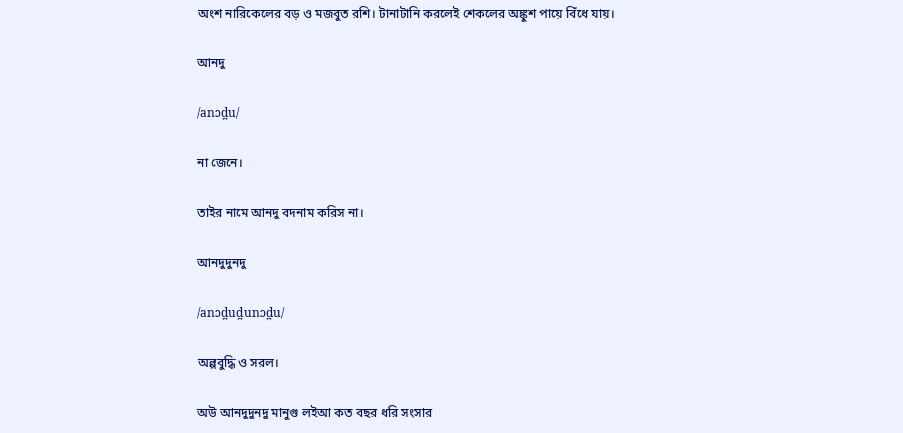অংশ নারিকেলের বড় ও মজবুত রশি। টানাটানি করলেই শেকলের অঙ্কুশ পায়ে বিঁধে যায়।

আনদু

/anɔd̪u/

না জেনে।

তাইর নামে আনদু বদনাম করিস না।

আনদুদুনদু

/anɔd̪ud̪unɔd̪u/

অল্পবুদ্ধি ও সরল।

অউ আনদুদুনদু মানুগু লইআ কত বছর ধরি সংসার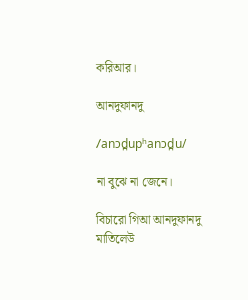করিআর।

আনদুফানদু

/anɔd̪upʰanɔd̪u/

না বুঝে না জেনে।

বিচারো গিআ আনদুফানদু মাতিলেউ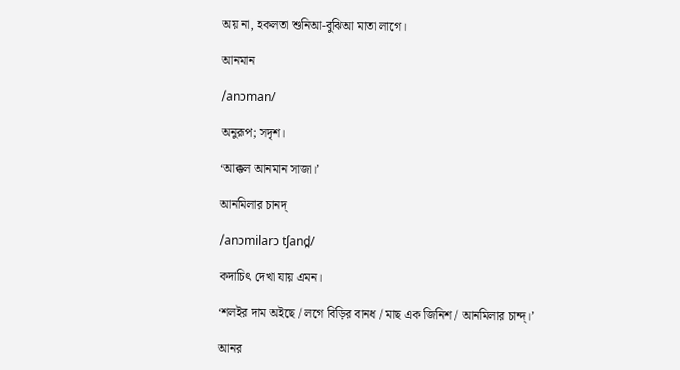অয় না, হকলতা শুনিআ-বুঝিআ মাতা লাগে।

আনমান

/anɔman/

অনুরূপ; সদৃশ।

‘আক্কল আনমান সাজা।’

আনমিলার চানদ্

/anɔmilarɔ tʃand̪/

কদাচিৎ দেখা যায় এমন।

‘শলইর দাম অইছে / লগে বিড়ির বানধ / মাছ এক জিনিশ / আনমিলার চান্দ্।’

আনর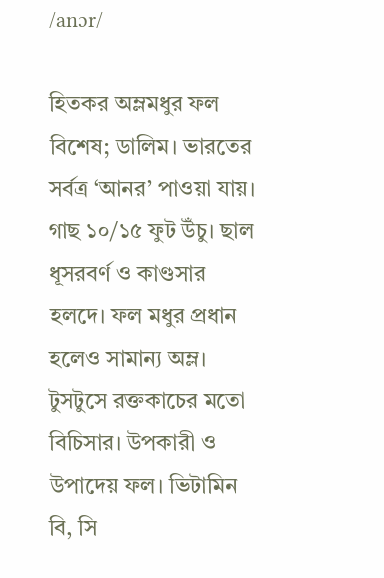/anɔr/

হিতকর অম্লমধুর ফল বিশেষ; ডালিম। ভারতের সর্বত্র ‘আনর’ পাওয়া যায়। গাছ ১০/১৫ ফুট উঁচু। ছাল ধূসরবর্ণ ও কাণ্ডসার হলদে। ফল মধুর প্রধান হলেও সামান্য অম্ল। টুসটুসে রক্তকাচের মতো বিচিসার। উপকারী ও উপাদেয় ফল। ভিটামিন বি, সি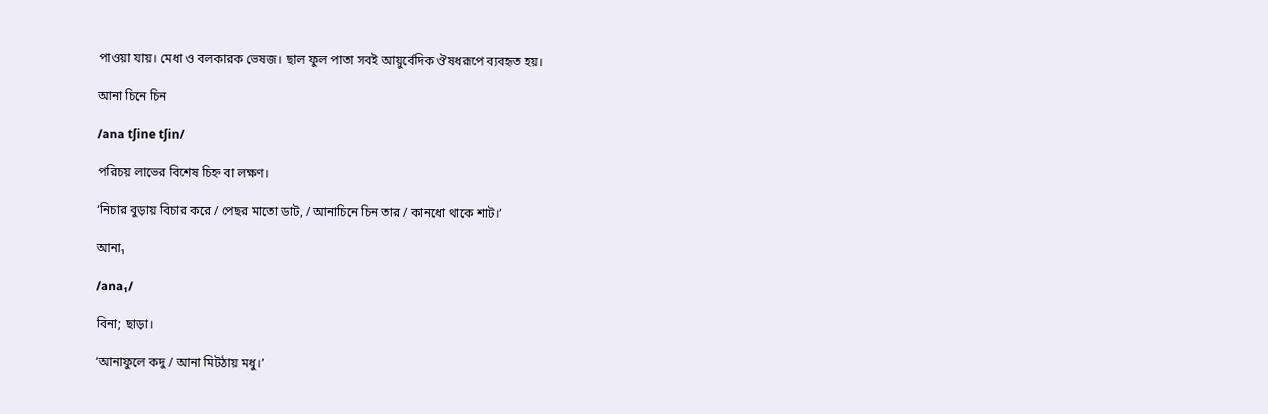পাওয়া যায়। মেধা ও বলকারক ভেষজ। ছাল ফুল পাতা সবই আয়ুর্বেদিক ঔষধরূপে ব্যবহৃত হয়।

আনা চিনে চিন

/ana tʃine tʃin/

পরিচয় লাভের বিশেষ চিহ্ন বা লক্ষণ।

‘নিচার বুড়ায় বিচার করে / পেছর মাতো ডাট, / আনাচিনে চিন তার / কানধো থাকে শাট।’

আনা₁

/ana₁/

বিনা; ছাড়া।

‘আনাফুলে কদু / আনা মিটঠায় মধু।’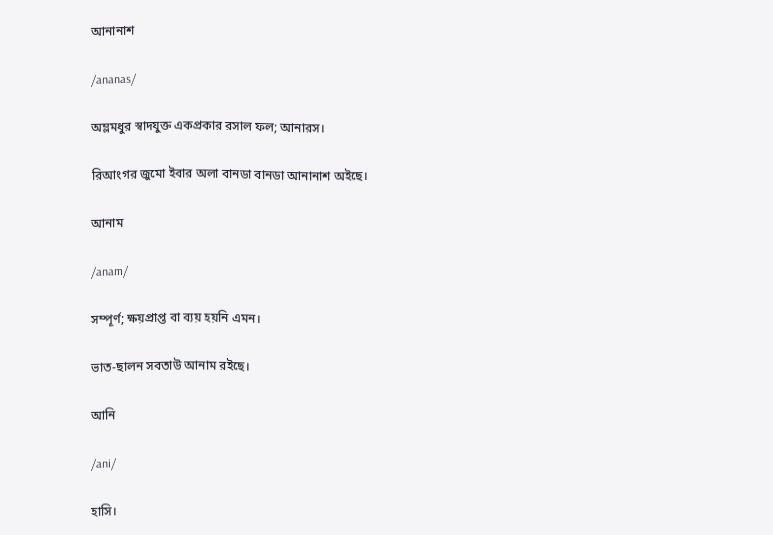আনানাশ

/ananas/

অম্লমধুর স্বাদযুক্ত একপ্রকার রসাল ফল; আনারস।

রিআংগর জুমো ইবার অলা বানডা বানডা আনানাশ অইছে।

আনাম

/anam/

সম্পূর্ণ; ক্ষয়প্রাপ্ত বা ব্যয় হয়নি এমন।

ভাত-ছালন সবতাউ আনাম রইছে।

আনি

/ani/

হাসি।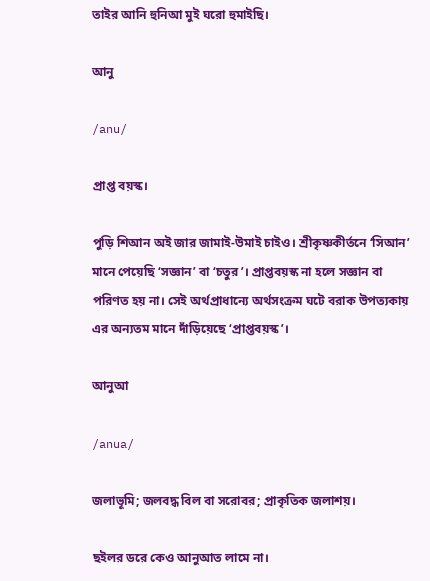তাইর আনি হুনিআ মুই ঘরো হুমাইছি।

আনু

/anu/

প্রাপ্ত বয়স্ক।

পুড়ি শিআন অই জার জামাই-উমাই চাইও। শ্রীকৃষ্ণকীর্তনে ‘সিআন’ মানে পেয়েছি ‘সজ্ঞান’ বা ‘চতুর’। প্রাপ্তবয়স্ক না হলে সজ্ঞান বা পরিণত হয় না। সেই অর্থপ্রাধান্যে অর্থসংক্রম ঘটে বরাক উপত্যকায় এর অন্যতম মানে দাঁড়িয়েছে ‘প্রাপ্তবয়স্ক’।

আনুআ

/anua/

জলাভূমি; জলবদ্ধ বিল বা সরোবর; প্রাকৃতিক জলাশয়।

ছইলর ডরে কেও আনুআত লামে না।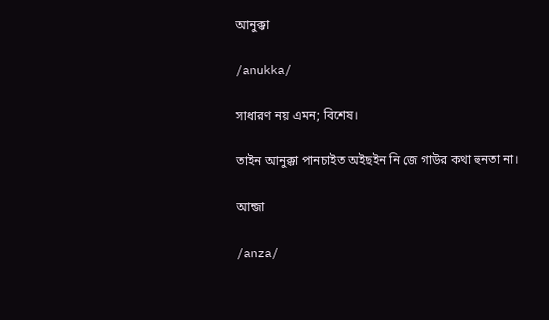আনুক্কা

/anukka/

সাধারণ নয় এমন; বিশেষ।

তাইন আনুক্কা পানচাইত অইছইন নি জে গাউর কথা হুনতা না।

আন্জা

/anza/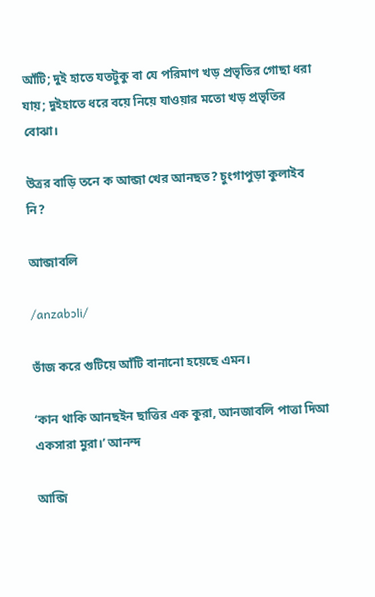আঁটি; দুই হাতে যতটুকু বা যে পরিমাণ খড় প্রভৃতির গোছা ধরা যায়; দুইহাতে ধরে বয়ে নিয়ে যাওয়ার মতো খড় প্রভৃতির বোঝা।

উত্রর বাড়ি তনে ক আন্জা খের আনছত? চুংগাপুড়া কুলাইব নি?

আন্জাবলি

/anzabɔli/

ভাঁজ করে গুটিয়ে আঁটি বানানো হয়েছে এমন।

‘কান থাকি আনছইন ছাত্তির এক কুরা, আনজাবলি পাত্তা দিআ একসারা মুরা।’ আনন্দ

আন্জি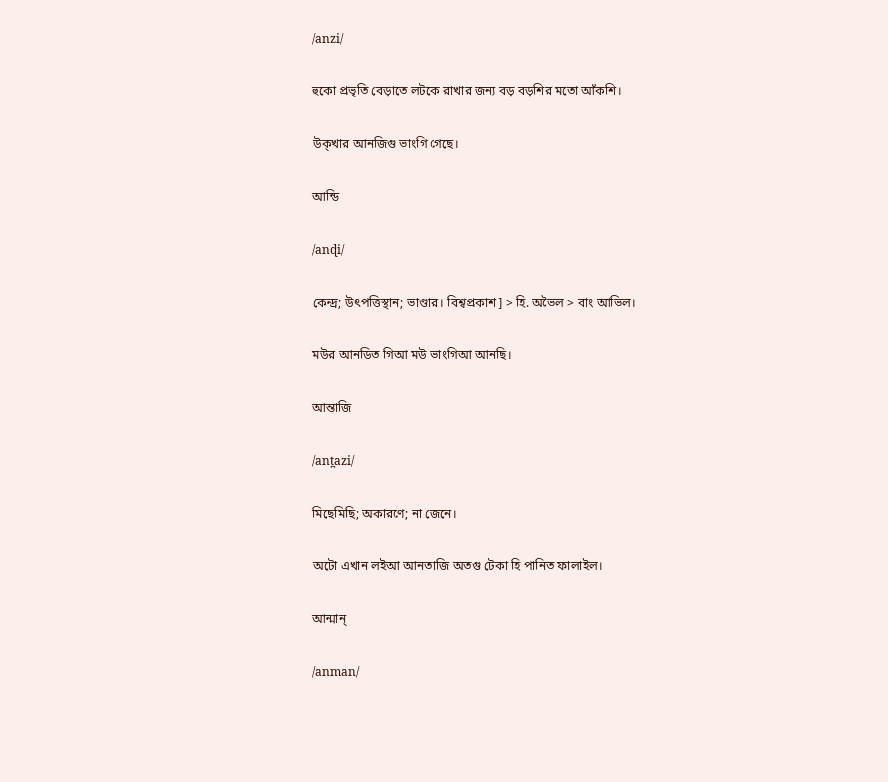/anzi/

হুকো প্রভৃতি বেড়াতে লটকে রাখার জন্য বড় বড়শির মতো আঁকশি।

উক্খার আনজিগু ভাংগি গেছে।

আন্ডি

/anɖi/

কেন্দ্র; উৎপত্তিস্থান; ভাণ্ডার। বিশ্বপ্রকাশ] > হি. অভৈল > বাং আভিল।

মউর আনডিত গিআ মউ ভাংগিআ আনছি।

আন্তাজি

/ant̪azi/

মিছেমিছি; অকারণে; না জেনে।

অটো এখান লইআ আনতাজি অতগু টেকা হি পানিত ফালাইল।

আন্মান্

/anman/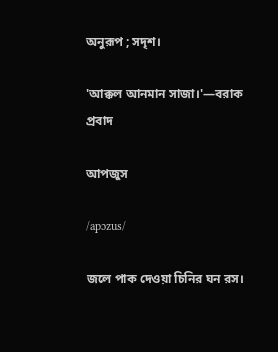অনুরূপ ; সদৃশ।

'আক্কল আনমান সাজা।'—বরাক প্রবাদ

আপজুস

/apɔzus/

জলে পাক দেওয়া চিনির ঘন রস।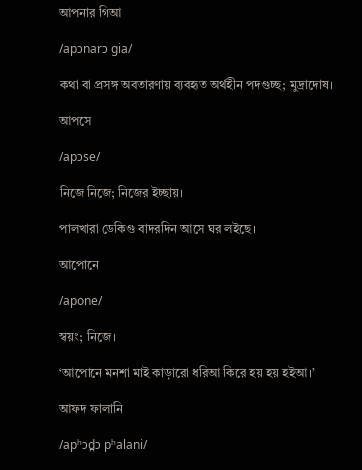আপনার গিআ

/apɔnarɔ ɡia/

কথা বা প্রসঙ্গ অবতারণায় ব্যবহৃত অর্থহীন পদগুচ্ছ; মুদ্রাদোষ।

আপসে

/apɔse/

নিজে নিজে; নিজের ইচ্ছায়।

পালখারা ডেকিগু বাদরদিন আসে ঘর লইছে।

আপোনে

/apone/

স্বয়ং; নিজে।

‘আপোনে মনশা মাই কাড়ারো ধরিআ কিরে হয় হয় হইআ।’

আফদ ফালানি

/apʰɔd̪ɔ pʰalani/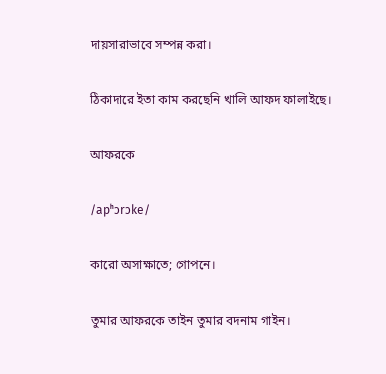দায়সারাভাবে সম্পন্ন করা।

ঠিকাদারে ইতা কাম করছেনি খালি আফদ ফালাইছে।

আফরকে

/apʰɔrɔke/

কারো অসাক্ষাতে; গোপনে।

তুমার আফরকে তাইন তুমার বদনাম গাইন।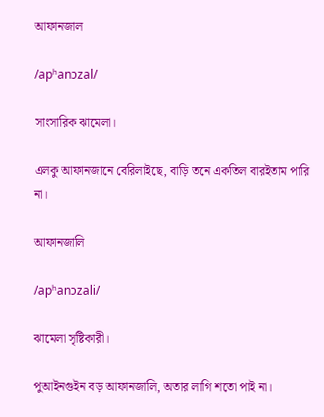আফানজাল

/apʰanɔzal/

সাংসারিক ঝামেলা।

এলকু আফানজানে বেরিলাইছে, বাড়ি তনে একতিল বারইতাম পারি না।

আফানজালি

/apʰanɔzali/

ঝামেলা সৃষ্টিকারী।

পুআইনগুইন বড় আফানজালি, অতার লাগি শতো পাই না।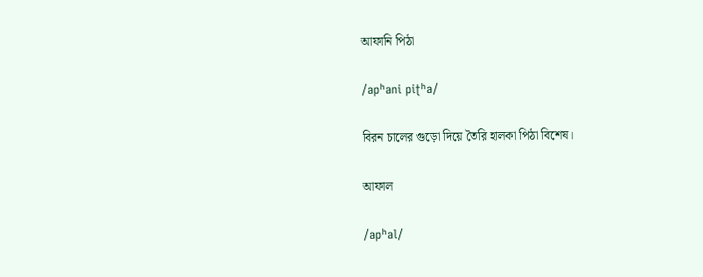আফানি পিঠা

/apʰani piʈʰa/

বিরন চালের গুড়ো দিয়ে তৈরি হালকা পিঠা বিশেষ।

আফাল

/apʰal/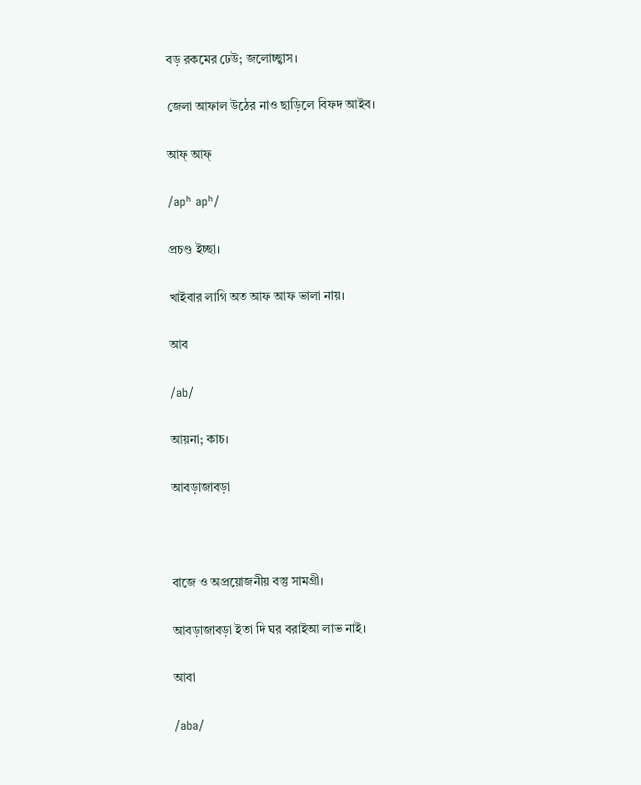বড় রকমের ঢেউ; জলোচ্ছ্বাস।

জেলা আফাল উঠের নাও ছাড়িলে বিফদ আইব।

আফ্ আফ্

/apʰ apʰ/

প্রচণ্ড ইচ্ছা।

খাইবার লাগি অত আফ আফ ভালা নায়।

আব

/ab/

আয়না; কাচ।

আবড়াজাবড়া



বাজে ও অপ্রয়োজনীয় বস্তু সামগ্রী।

আবড়াজাবড়া ইতা দি ঘর বরাইআ লাভ নাই।

আবা

/aba/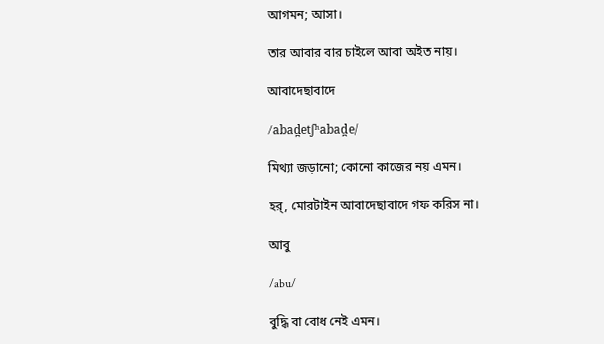আগমন; আসা।

তার আবার বার চাইলে আবা অইত নায়।

আবাদেছাবাদে

/abad̪etʃʰabad̪e/

মিথ্যা জড়ানো; কোনো কাজের নয় এমন।

হর্, মোরটাইন আবাদেছাবাদে গফ করিস না।

আবু

/abu/

বুদ্ধি বা বোধ নেই এমন।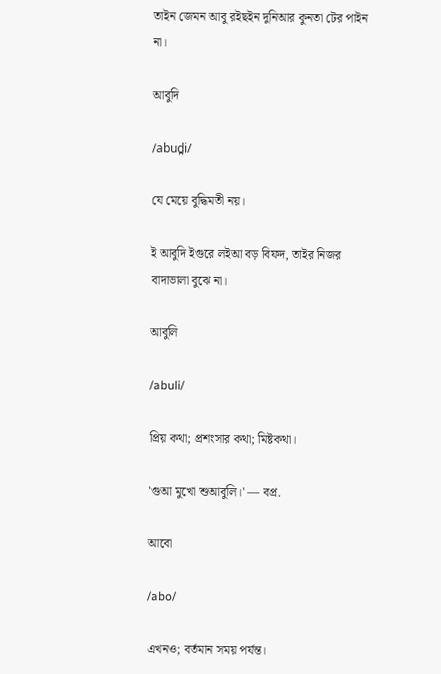তাইন জেমন আবু রইছইন দুনিআর কুনতা টের পাইন না।

আবুদি

/abud̪i/

যে মেয়ে বুদ্ধিমতী নয়।

ই আবুদি ইগুরে লইআ বড় বিফদ, তাইর নিজর বাদাভালা বুঝে না।

আবুলি

/abuli/

প্রিয় কথা; প্রশংসার কথা; মিষ্টকথা।

'গুআ মুখো শুআবুলি।' — বপ্র.

আবো

/abo/

এখনও; বর্তমান সময় পর্যন্ত।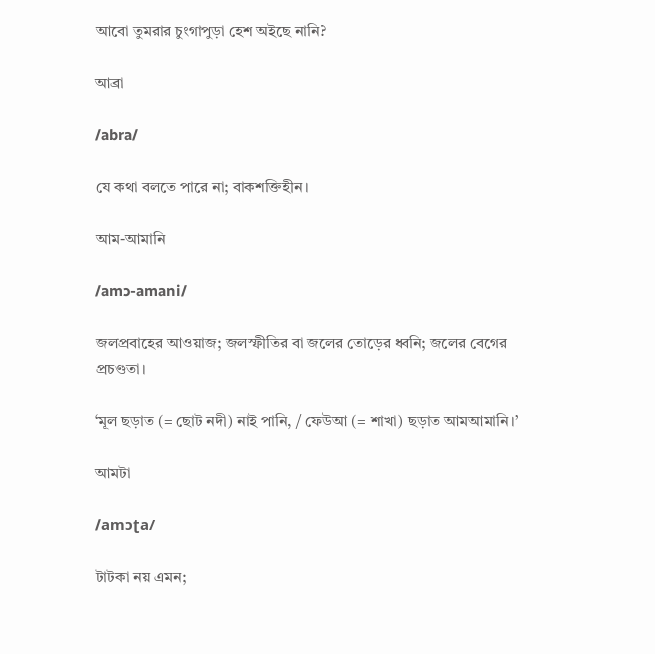আবো তুমরার চুংগাপুড়া হেশ অইছে নানি?

আব্রা

/abra/

যে কথা বলতে পারে না; বাকশক্তিহীন।

আম-আমানি

/amɔ-amani/

জলপ্রবাহের আওয়াজ; জলস্ফীতির বা জলের তোড়ের ধ্বনি; জলের বেগের প্রচণ্ডতা।

‘মূল ছড়াত (= ছোট নদী) নাই পানি, / ফেউআ (= শাখা) ছড়াত আমআমানি।’

আমটা

/amɔʈa/

টাটকা নয় এমন;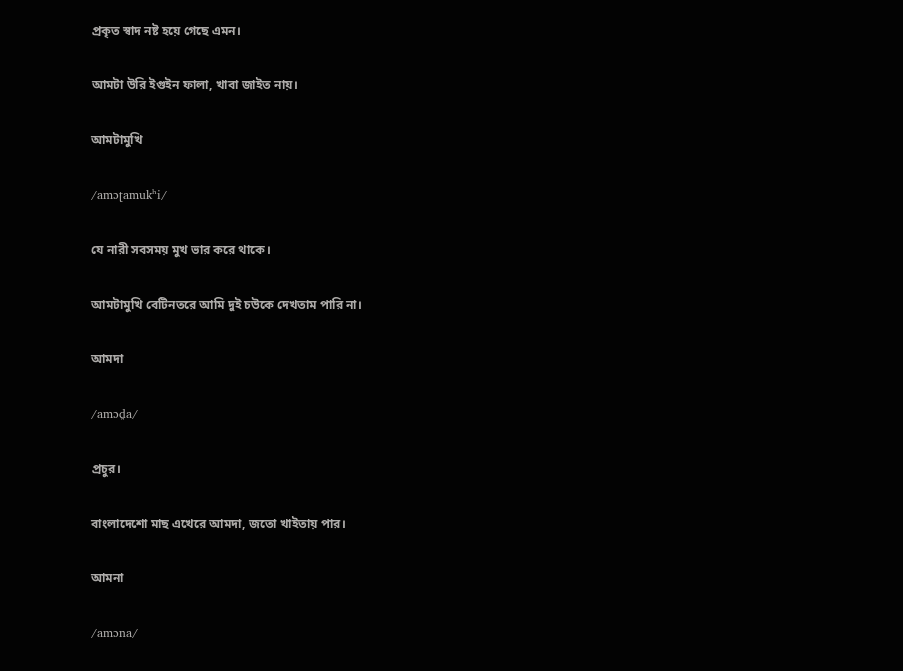প্রকৃত স্বাদ নষ্ট হয়ে গেছে এমন।

আমটা উরি ইগুইন ফালা, খাবা জাইত নায়।

আমটামুখি

/amɔʈamukʰi/

যে নারী সবসময় মুখ ভার করে থাকে।

আমটামুখি বেটিনতরে আমি দুই চউকে দেখতাম পারি না।

আমদা

/amɔd̪a/

প্রচুর।

বাংলাদেশো মাছ এখেরে আমদা, জতো খাইতায় পার।

আমনা

/amɔna/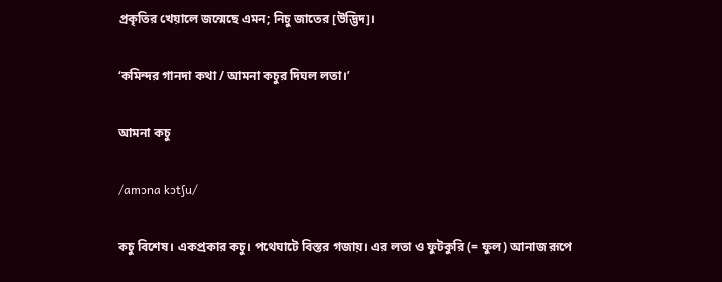প্রকৃতির খেয়ালে জন্মেছে এমন; নিচু জাতের [উদ্ভিদ]।

‘কমিন্দর গানদা কথা / আমনা কচুর দিঘল লতা।’

আমনা কচু

/amɔna kɔtʃu/

কচু বিশেষ। একপ্রকার কচু। পথেঘাটে বিস্তর গজায়। এর লতা ও ফুটকুরি (= ফুল) আনাজ রূপে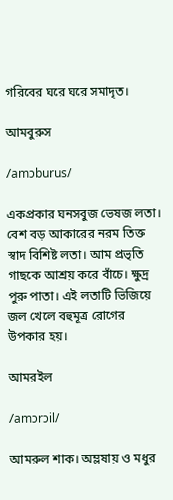গরিবের ঘরে ঘরে সমাদৃত।

আমবুরুস

/amɔburus/

একপ্রকার ঘনসবুজ ভেষজ লতা। বেশ বড় আকারের নরম তিক্ত স্বাদ বিশিষ্ট লতা। আম প্রভৃতি গাছকে আশ্রয় করে বাঁচে। ক্ষুদ্র পুরু পাতা। এই লতাটি ভিজিয়ে জল খেলে বহুমূত্র রোগের উপকার হয়।

আমরইল

/amɔrɔil/

আমরুল শাক। অম্লষায় ও মধুর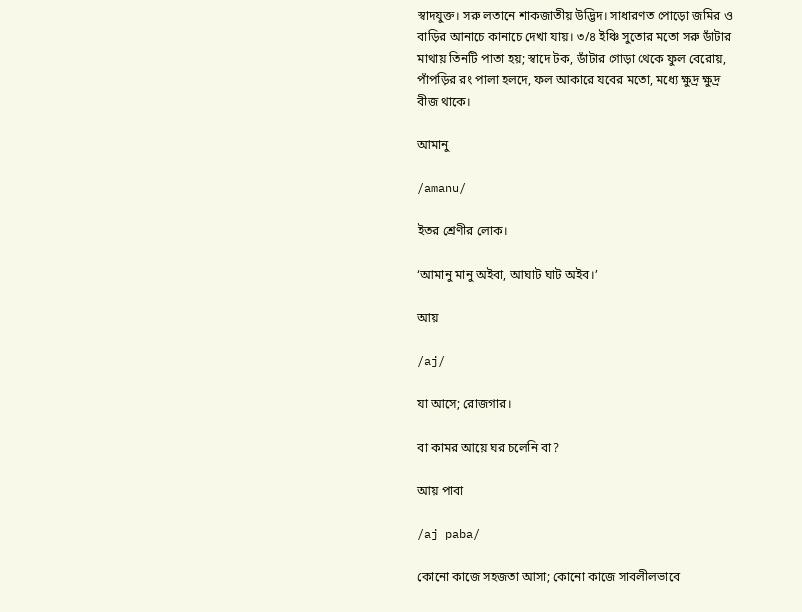স্বাদযুক্ত। সরু লতানে শাকজাতীয় উদ্ভিদ। সাধারণত পোড়ো জমির ও বাড়ির আনাচে কানাচে দেখা যায়। ৩/৪ ইঞ্চি সুতোর মতো সরু ডাঁটার মাথায় তিনটি পাতা হয়; স্বাদে টক, ডাঁটার গোড়া থেকে ফুল বেরোয়, পাঁপড়ির রং পালা হলদে, ফল আকারে যবের মতো, মধ্যে ক্ষুদ্র ক্ষুদ্র বীজ থাকে।

আমানু

/amanu/

ইতর শ্রেণীর লোক।

‘আমানু মানু অইবা, আঘাট ঘাট অইব।’

আয়

/aj/

যা আসে; রোজগার।

বা কামর আয়ে ঘর চলেনি বা?

আয় পাবা

/aj paba/

কোনো কাজে সহজতা আসা; কোনো কাজে সাবলীলভাবে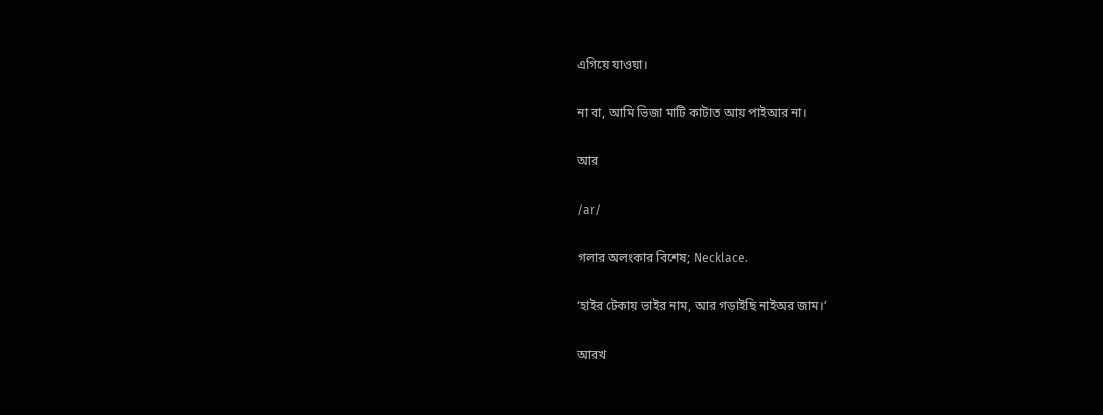এগিয়ে যাওয়া।

না বা, আমি ভিজা মাটি কাটাত আয় পাইআর না।

আর

/ar/

গলার অলংকার বিশেষ; Necklace.

‘হাইর টেকায় ভাইর নাম, আর গড়াইছি নাইঅর জাম।’

আরখ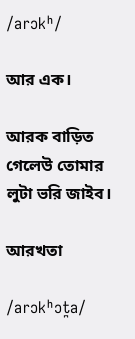/arɔkʰ/

আর এক।

আরক বাড়িত গেলেউ তোমার লুটা ভরি জাইব।

আরখতা

/arɔkʰɔt̪a/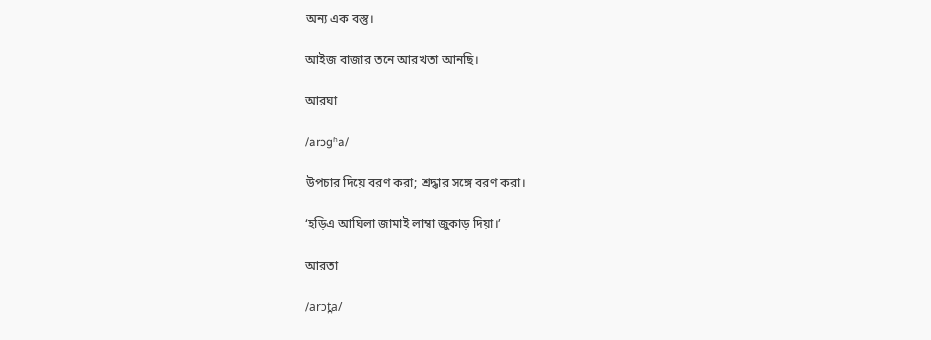অন্য এক বস্তু।

আইজ বাজার তনে আরখতা আনছি।

আরঘা

/arɔɡʱa/

উপচার দিয়ে বরণ করা; শ্রদ্ধার সঙ্গে বরণ করা।

‘হড়িএ আঘিলা জামাই লাম্বা জুকাড় দিয়া।’

আরতা

/arɔt̪a/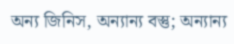অন্য জিনিস, অন্যান্য বস্তু; অন্যান্য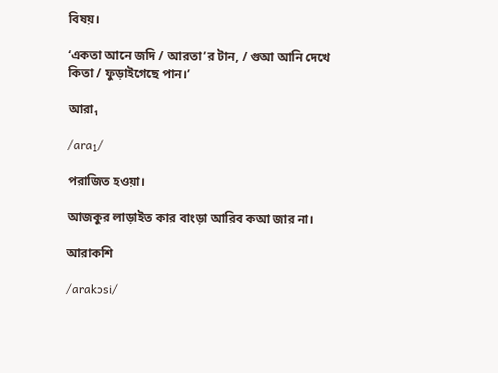বিষয়।

‘একতা আনে জদি / আরতা’র টান, / গুআ আনি দেখে কিতা / ফুড়াইগেছে পান।’

আরা₁

/ara₁/

পরাজিত হওয়া।

আজকুর লাড়াইত কার বাংড়া আরিব কআ জার না।

আরাকশি

/arakɔsi/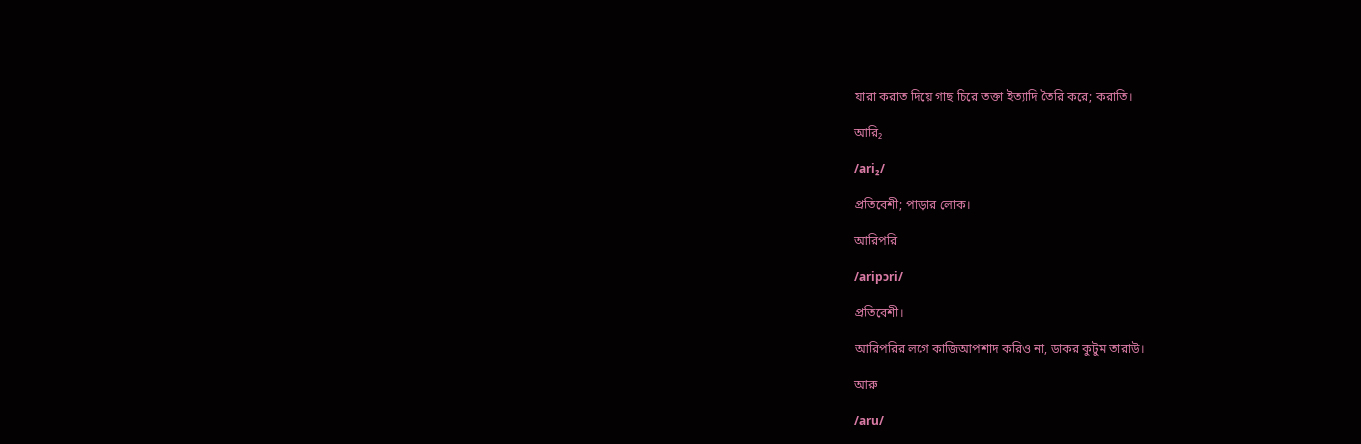যারা করাত দিয়ে গাছ চিরে তক্তা ইত্যাদি তৈরি করে; করাতি।

আরি₂

/ari₂/

প্রতিবেশী; পাড়ার লোক।

আরিপরি

/aripɔri/

প্রতিবেশী।

আরিপরির লগে কাজিআপশাদ করিও না, ডাকর কুটুম তারাউ।

আরু

/aru/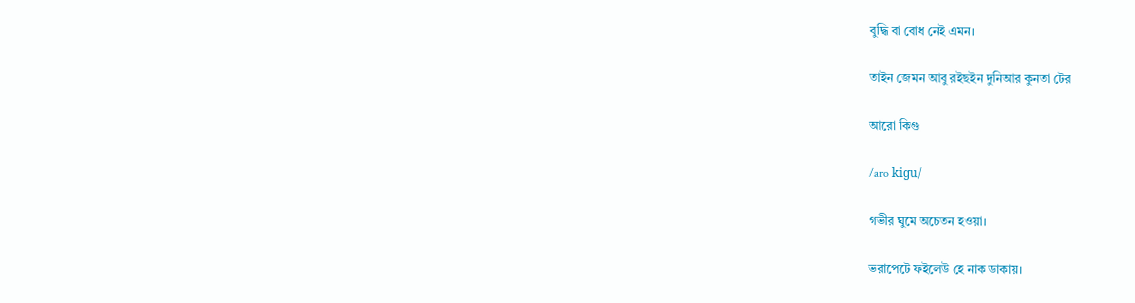বুদ্ধি বা বোধ নেই এমন।

তাইন জেমন আবু রইছইন দুনিআর কুনতা টের

আরো কিগু

/aro kiɡu/

গভীর ঘুমে অচেতন হওয়া।

ভরাপেটে ফইলেউ হে নাক ডাকায়।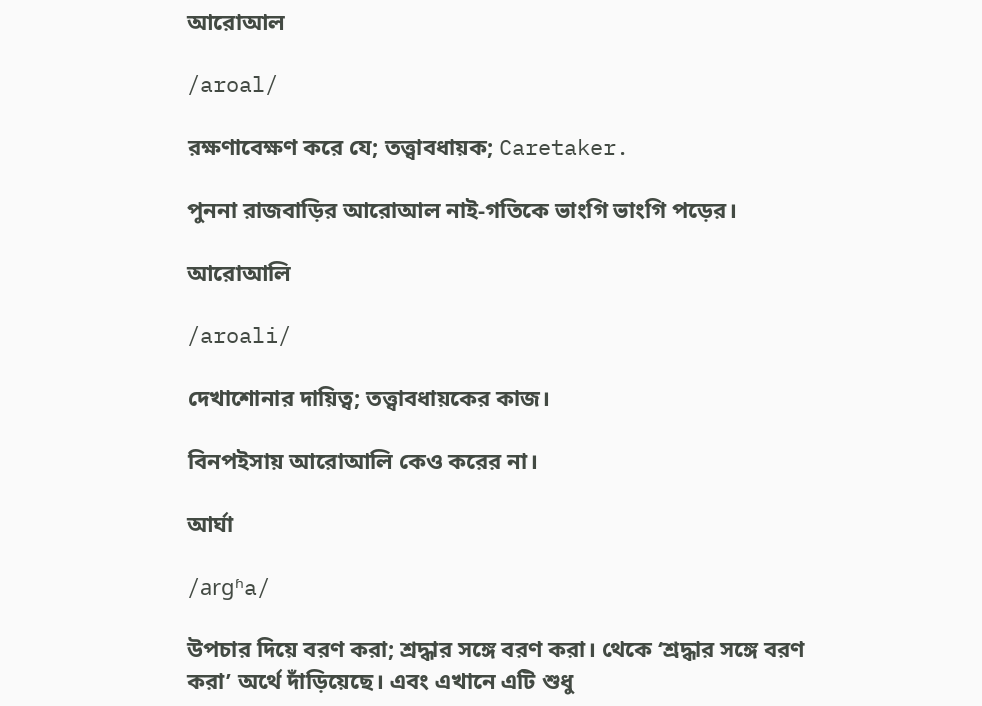আরোআল

/aroal/

রক্ষণাবেক্ষণ করে যে; তত্ত্বাবধায়ক; Caretaker.

পুননা রাজবাড়ির আরোআল নাই-গতিকে ভাংগি ভাংগি পড়ের।

আরোআলি

/aroali/

দেখাশোনার দায়িত্ব; তত্ত্বাবধায়কের কাজ।

বিনপইসায় আরোআলি কেও করের না।

আর্ঘা

/arɡʱa/

উপচার দিয়ে বরণ করা; শ্রদ্ধার সঙ্গে বরণ করা। থেকে ‘শ্রদ্ধার সঙ্গে বরণ করা’ অর্থে দাঁড়িয়েছে। এবং এখানে এটি শুধু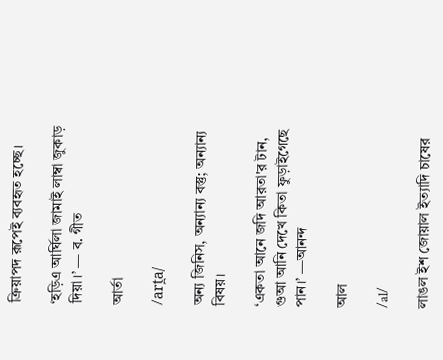ক্রিয়াপদ রূপেই ব্যবহৃত হচ্ছে।

‘হড়িএ আর্ঘিলা জামাই লাম্বা জুকাড় দিয়া।’ — ব. গীত

আর্তা

/art̪a/

অন্য জিনিস, অন্যান্য বস্তু; অন্যান্য বিষয়।

‘একতা আনে জদি আরতা'র টান, গুআ আনি দেখে কিতা ফুড়াইগেছে পান।’ —আনন্দ

আল

/al/

লাঙল ইশ জোয়াল ইত্যাদি চাষের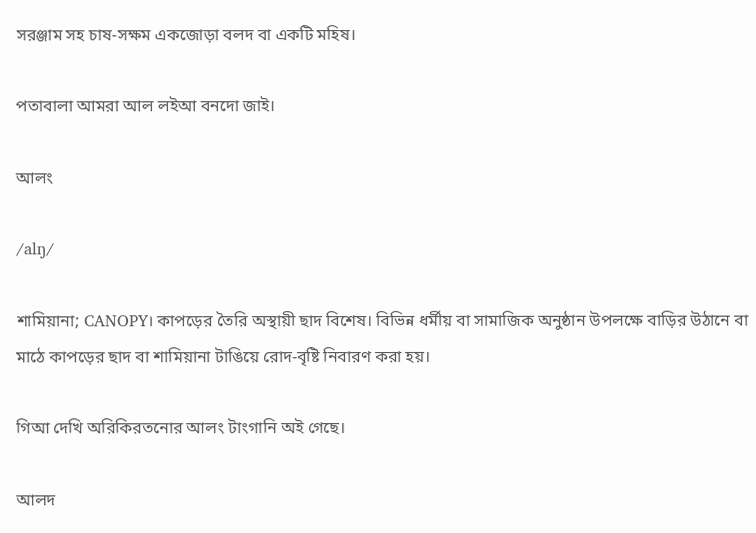সরঞ্জাম সহ চাষ-সক্ষম একজোড়া বলদ বা একটি মহিষ।

পতাবালা আমরা আল লইআ বনদো জাই।

আলং

/alŋ/

শামিয়ানা; CANOPY। কাপড়ের তৈরি অস্থায়ী ছাদ বিশেষ। বিভিন্ন ধর্মীয় বা সামাজিক অনুষ্ঠান উপলক্ষে বাড়ির উঠানে বা মাঠে কাপড়ের ছাদ বা শামিয়ানা টাঙিয়ে রোদ-বৃষ্টি নিবারণ করা হয়।

গিআ দেখি অরিকিরতনোর আলং টাংগানি অই গেছে।

আলদ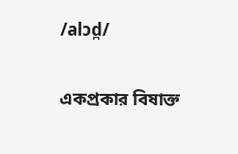/alɔd̪/

একপ্রকার বিষাক্ত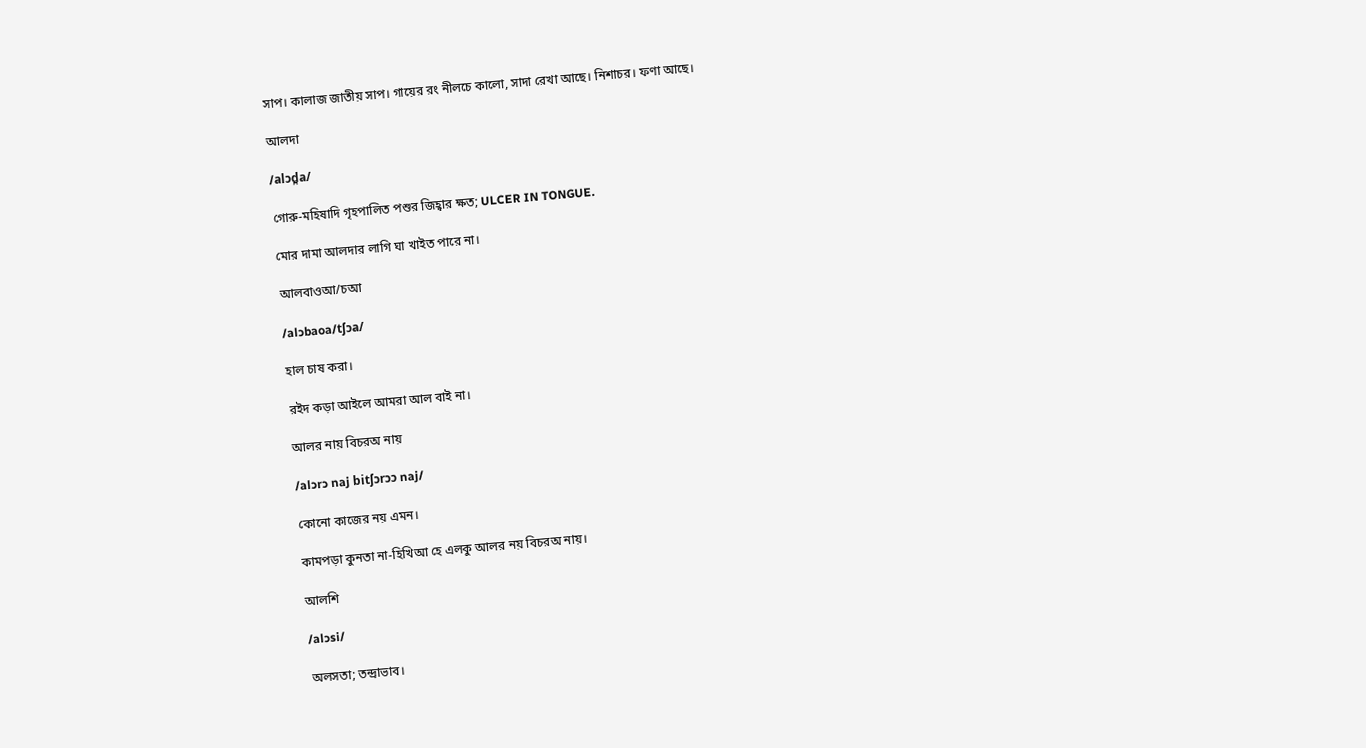সাপ। কালাজ জাতীয় সাপ। গায়ের রং নীলচে কালো, সাদা রেখা আছে। নিশাচর। ফণা আছে।

আলদা

/alɔd̪a/

গোরু-মহিষাদি গৃহপালিত পশুর জিহ্বার ক্ষত; ULCER IN TONGUE.

মোর দামা আলদার লাগি ঘা খাইত পারে না।

আলবাওআ/চআ

/alɔbaoa/tʃɔa/

হাল চাষ করা।

রইদ কড়া আইলে আমরা আল বাই না।

আলর নায় বিচরঅ নায়

/alɔrɔ naj bitʃɔrɔɔ naj/

কোনো কাজের নয় এমন।

কামপড়া কুনতা না-হিখিআ হে এলকু আলর নয় বিচরঅ নায়।

আলশি

/alɔsi/

অলসতা; তন্দ্রাভাব।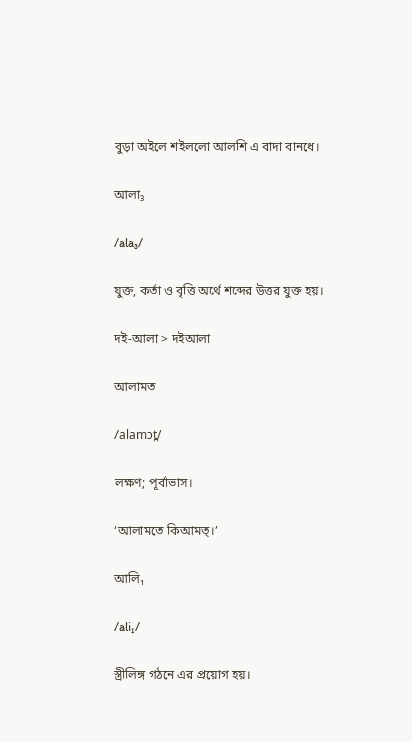বুড়া অইলে শইললো আলশি এ বাদা বানধে।

আলা₃

/ala₃/

যুক্ত, কর্তা ও বৃত্তি অর্থে শব্দের উত্তর যুক্ত হয়।

দই-আলা > দইআলা

আলামত

/alamɔt̪/

লক্ষণ; পূর্বাভাস।

‘আলামতে কিআমত্।’

আলি₁

/ali₁/

স্ত্রীলিঙ্গ গঠনে এর প্রয়োগ হয়।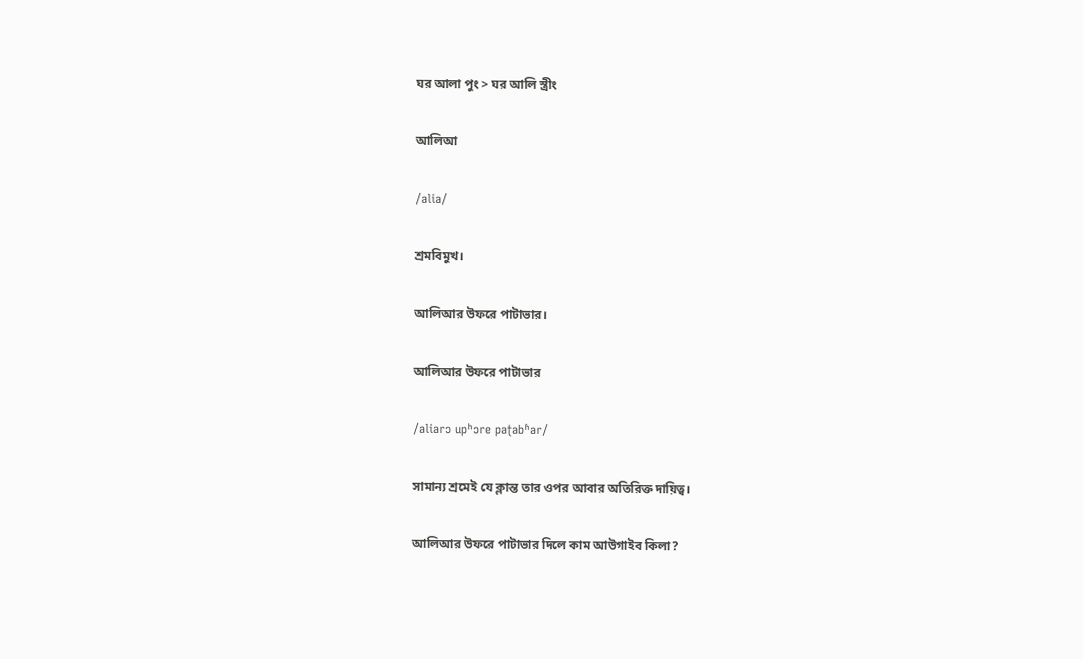ঘর আলা পুং > ঘর আলি স্ত্রীং

আলিআ

/alia/

শ্রমবিমুখ।

আলিআর উফরে পাটাভার।

আলিআর উফরে পাটাভার

/aliarɔ upʰɔre paʈabʱar/

সামান্য শ্রমেই যে ক্লান্ত তার ওপর আবার অতিরিক্ত দায়িত্ব।

আলিআর উফরে পাটাভার দিলে কাম আউগাইব কিলা?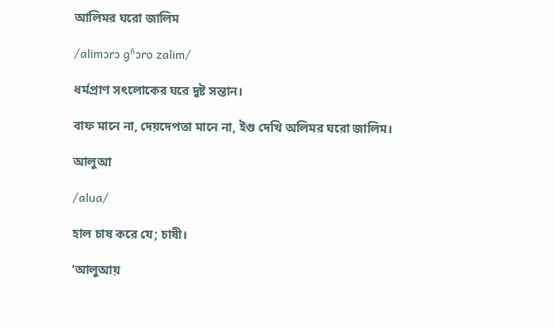আলিমর ঘরো জালিম

/alimɔrɔ ɡʱɔro zalim/

ধর্মপ্রাণ সৎলোকের ঘরে দুষ্ট সন্তান।

বাফ মানে না, দেয়দেপতা মানে না, ইগু দেখি অলিমর ঘরো জালিম।

আলুআ

/alua/

হাল চাষ করে যে; চাষী।

‘আলুআয়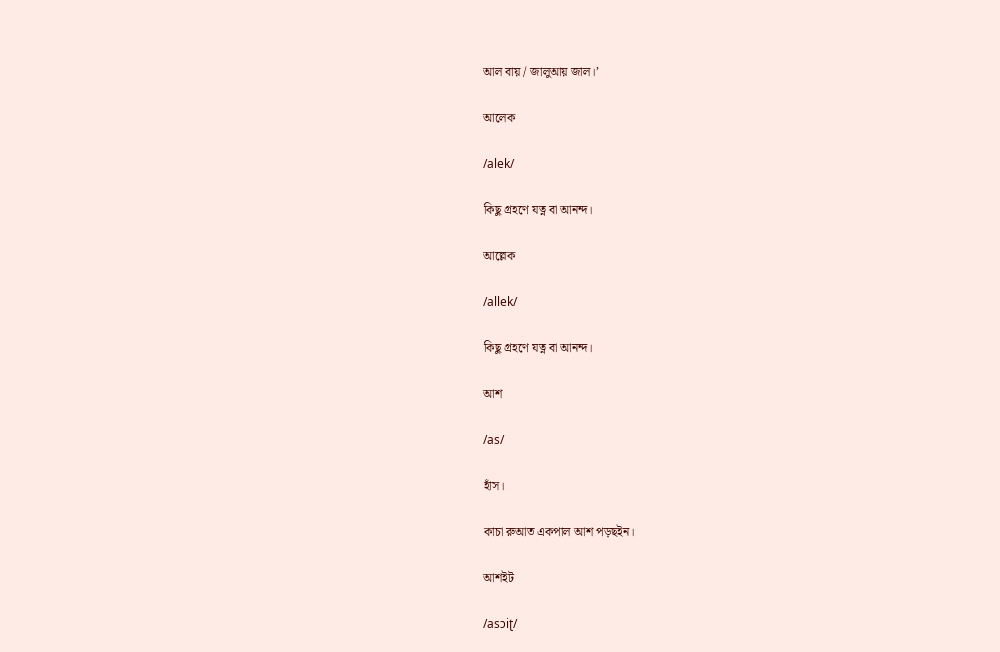আল বায় / জালুআয় জাল।’

আলেক

/alek/

কিছু গ্রহণে যত্ন বা আনন্দ।

আল্লেক

/allek/

কিছু গ্রহণে যত্ন বা আনন্দ।

আশ

/as/

হাঁস।

কাচা রুআত একপাল আশ পড়ছইন।

আশইট

/asɔiʈ/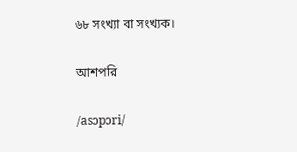৬৮ সংখ্যা বা সংখ্যক।

আশপরি

/asɔpɔri/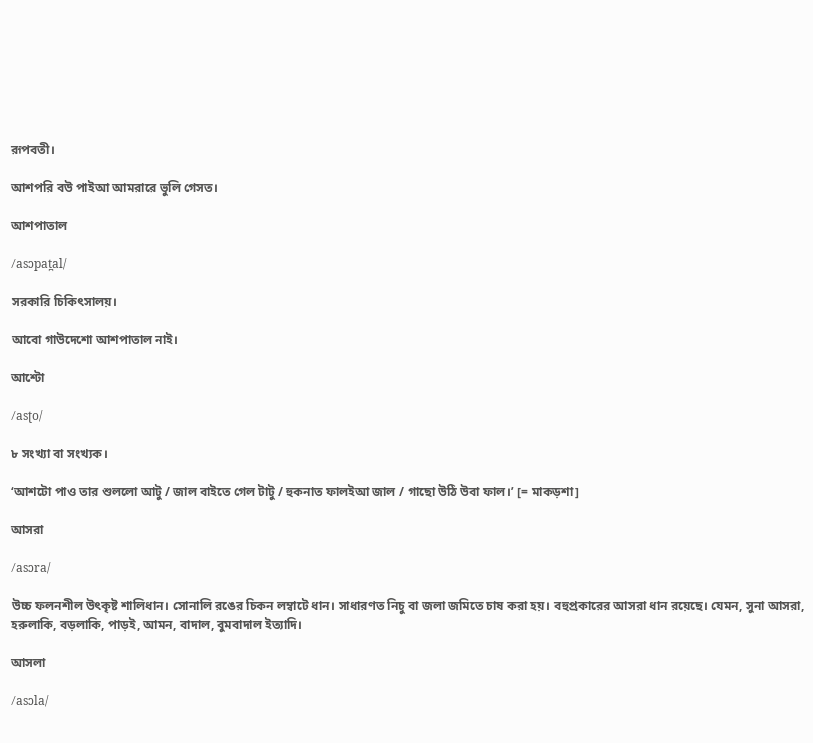রূপবতী।

আশপরি বউ পাইআ আমরারে ভুলি গেসত।

আশপাতাল

/asɔpat̪al/

সরকারি চিকিৎসালয়।

আবো গাউদেশো আশপাতাল নাই।

আশ্টো

/asʈo/

৮ সংখ্যা বা সংখ্যক।

‘আশটো পাও তার শুললো আটু / জাল বাইতে গেল টাটু / হুকনাত ফালইআ জাল / গাছো উঠি উবা ফাল।’ [= মাকড়শা]

আসরা

/asɔra/

উচ্চ ফলনশীল উৎকৃষ্ট শালিধান। সোনালি রঙের চিকন লম্বাটে ধান। সাধারণত নিচু বা জলা জমিতে চাষ করা হয়। বহুপ্রকারের আসরা ধান রয়েছে। যেমন, সুনা আসরা, হরুলাকি, বড়লাকি, পাড়ই, আমন, বাদাল, বুমবাদাল ইত্যাদি।

আসলা

/asɔla/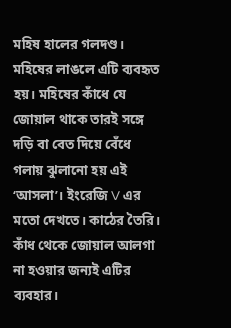মহিষ হালের গলদণ্ড। মহিষের লাঙলে এটি ব্যবহৃত হয়। মহিষের কাঁধে যে জোয়াল থাকে তারই সঙ্গে দড়ি বা বেত দিয়ে বেঁধে গলায় ঝুলানো হয় এই ‘আসলা’। ইংরেজি V এর মতো দেখতে। কাঠের তৈরি। কাঁধ থেকে জোয়াল আলগা না হওয়ার জন্যই এটির ব্যবহার।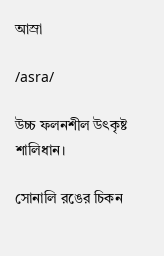আস্রা

/asra/

উচ্চ ফলনশীল উৎকৃষ্ট শালিধান।

সোনালি রঙের চিকন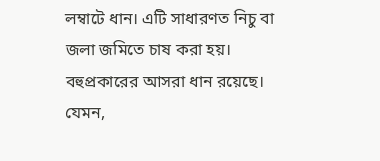লম্বাটে ধান। এটি সাধারণত নিচু বা জলা জমিতে চাষ করা হয়। বহুপ্রকারের আসরা ধান রয়েছে। যেমন,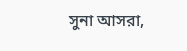সুনা আসরা,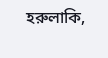হরুলাকি,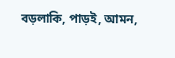বড়লাকি, পাড়ই, আমন,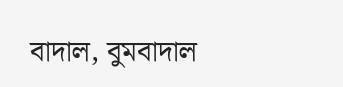বাদাল, বুমবাদাল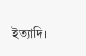ইত্যাদি।